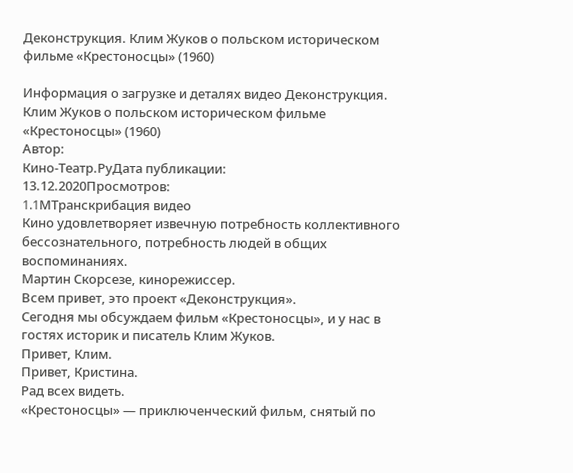Деконструкция. Клим Жуков о польском историческом фильме «Крестоносцы» (1960)

Информация о загрузке и деталях видео Деконструкция. Клим Жуков о польском историческом фильме «Крестоносцы» (1960)
Автор:
Кино-Театр.РуДата публикации:
13.12.2020Просмотров:
1.1MТранскрибация видео
Кино удовлетворяет извечную потребность коллективного бессознательного, потребность людей в общих воспоминаниях.
Мартин Скорсезе, кинорежиссер.
Всем привет, это проект «Деконструкция».
Сегодня мы обсуждаем фильм «Крестоносцы», и у нас в гостях историк и писатель Клим Жуков.
Привет, Клим.
Привет, Кристина.
Рад всех видеть.
«Крестоносцы» — приключенческий фильм, снятый по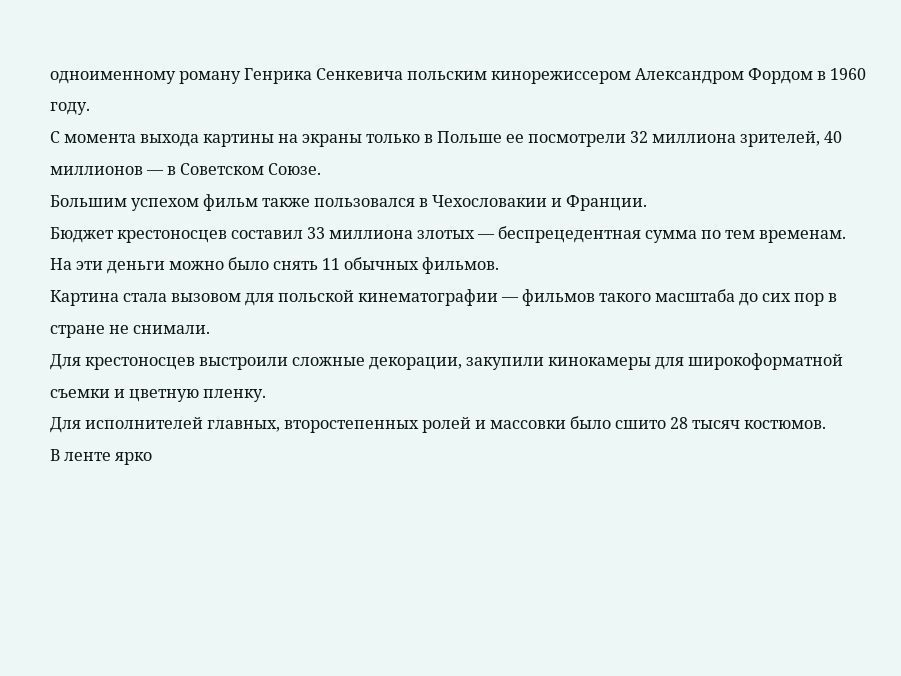одноименному роману Генрика Сенкевича польским кинорежиссером Александром Фордом в 1960 году.
С момента выхода картины на экраны только в Польше ее посмотрели 32 миллиона зрителей, 40 миллионов — в Советском Союзе.
Большим успехом фильм также пользовался в Чехословакии и Франции.
Бюджет крестоносцев составил 33 миллиона злотых — беспрецедентная сумма по тем временам.
На эти деньги можно было снять 11 обычных фильмов.
Картина стала вызовом для польской кинематографии — фильмов такого масштаба до сих пор в стране не снимали.
Для крестоносцев выстроили сложные декорации, закупили кинокамеры для широкоформатной съемки и цветную пленку.
Для исполнителей главных, второстепенных ролей и массовки было сшито 28 тысяч костюмов.
В ленте ярко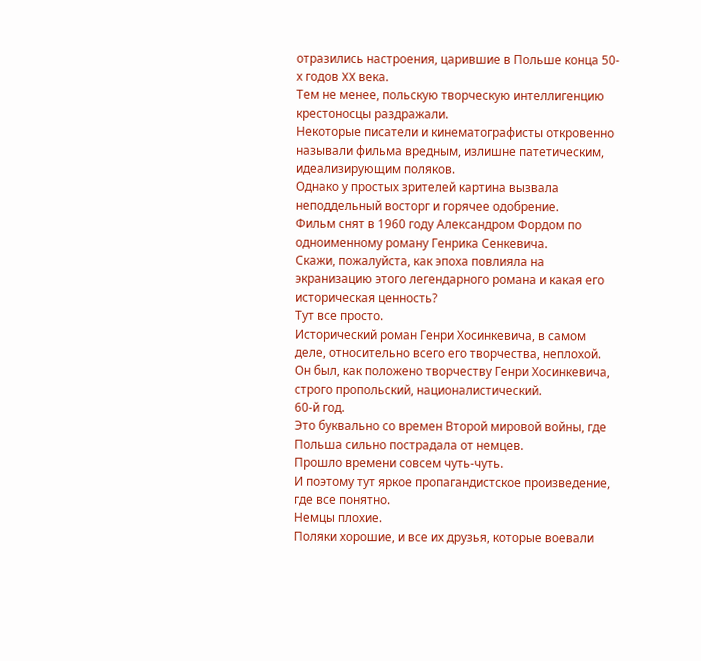отразились настроения, царившие в Польше конца 50-х годов XX века.
Тем не менее, польскую творческую интеллигенцию крестоносцы раздражали.
Некоторые писатели и кинематографисты откровенно называли фильма вредным, излишне патетическим, идеализирующим поляков.
Однако у простых зрителей картина вызвала неподдельный восторг и горячее одобрение.
Фильм снят в 1960 году Александром Фордом по одноименному роману Генрика Сенкевича.
Скажи, пожалуйста, как эпоха повлияла на экранизацию этого легендарного романа и какая его историческая ценность?
Тут все просто.
Исторический роман Генри Хосинкевича, в самом деле, относительно всего его творчества, неплохой.
Он был, как положено творчеству Генри Хосинкевича, строго пропольский, националистический.
60-й год.
Это буквально со времен Второй мировой войны, где Польша сильно пострадала от немцев.
Прошло времени совсем чуть-чуть.
И поэтому тут яркое пропагандистское произведение, где все понятно.
Немцы плохие.
Поляки хорошие, и все их друзья, которые воевали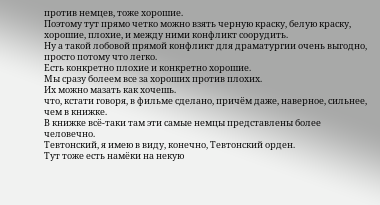против немцев, тоже хорошие.
Поэтому тут прямо четко можно взять черную краску, белую краску, хорошие, плохие, и между ними конфликт соорудить.
Ну а такой лобовой прямой конфликт для драматургии очень выгодно, просто потому что легко.
Есть конкретно плохие и конкретно хорошие.
Мы сразу болеем все за хороших против плохих.
Их можно мазать как хочешь.
что, кстати говоря, в фильме сделано, причём даже, наверное, сильнее, чем в книжке.
В книжке всё-таки там эти самые немцы представлены более человечно.
Тевтонский, я имею в виду, конечно, Тевтонский орден.
Тут тоже есть намёки на некую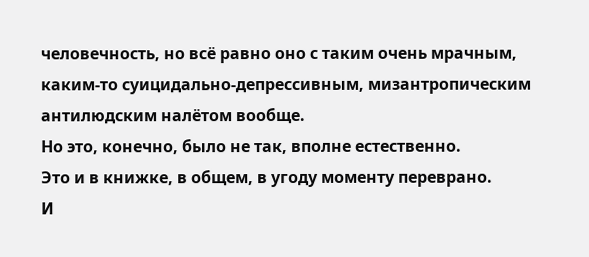человечность, но всё равно оно с таким очень мрачным, каким-то суицидально-депрессивным, мизантропическим антилюдским налётом вообще.
Но это, конечно, было не так, вполне естественно.
Это и в книжке, в общем, в угоду моменту переврано.
И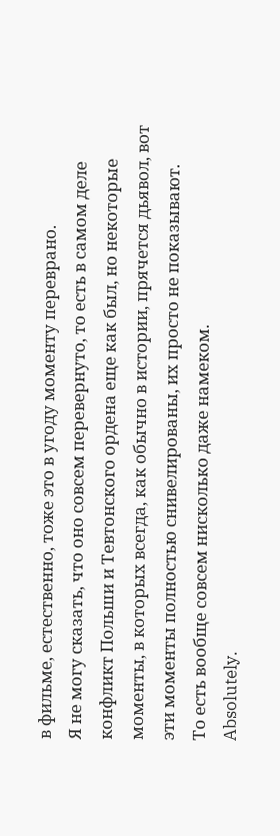в фильме, естественно, тоже это в угоду моменту переврано.
Я не могу сказать, что оно совсем перевернуто, то есть в самом деле конфликт Польши и Тевтонского ордена еще как был, но некоторые моменты, в которых всегда, как обычно в истории, прячется дьявол, вот эти моменты полностью снивелированы, их просто не показывают.
То есть вообще совсем нисколько даже намеком.
Absolutely.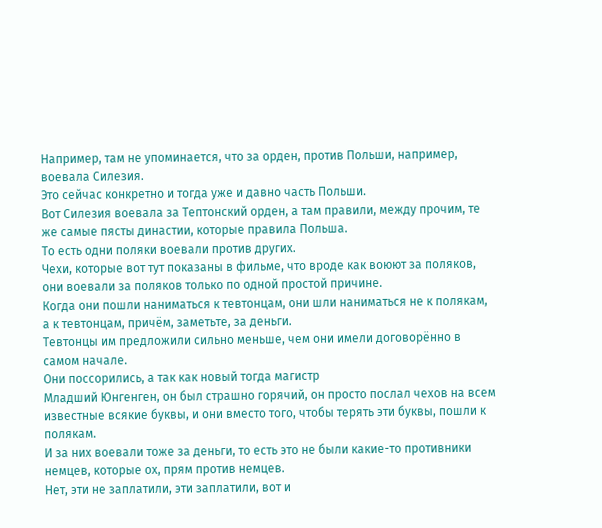Например, там не упоминается, что за орден, против Польши, например, воевала Силезия.
Это сейчас конкретно и тогда уже и давно часть Польши.
Вот Силезия воевала за Тептонский орден, а там правили, между прочим, те же самые пясты династии, которые правила Польша.
То есть одни поляки воевали против других.
Чехи, которые вот тут показаны в фильме, что вроде как воюют за поляков, они воевали за поляков только по одной простой причине.
Когда они пошли наниматься к тевтонцам, они шли наниматься не к полякам, а к тевтонцам, причём, заметьте, за деньги.
Тевтонцы им предложили сильно меньше, чем они имели договорённо в самом начале.
Они поссорились, а так как новый тогда магистр
Младший Юнгенген, он был страшно горячий, он просто послал чехов на всем известные всякие буквы, и они вместо того, чтобы терять эти буквы, пошли к полякам.
И за них воевали тоже за деньги, то есть это не были какие-то противники немцев, которые ох, прям против немцев.
Нет, эти не заплатили, эти заплатили, вот и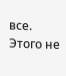все.
Этого не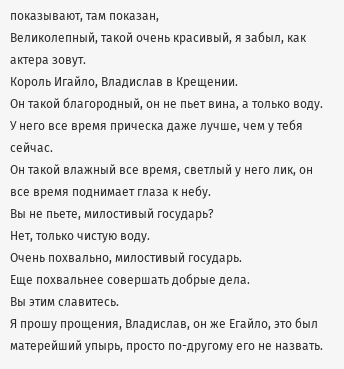показывают, там показан,
Великолепный, такой очень красивый, я забыл, как актера зовут.
Король Игайло, Владислав в Крещении.
Он такой благородный, он не пьет вина, а только воду.
У него все время прическа даже лучше, чем у тебя сейчас.
Он такой влажный все время, светлый у него лик, он все время поднимает глаза к небу.
Вы не пьете, милостивый государь?
Нет, только чистую воду.
Очень похвально, милостивый государь.
Еще похвальнее совершать добрые дела.
Вы этим славитесь.
Я прошу прощения, Владислав, он же Егайло, это был матерейший упырь, просто по-другому его не назвать.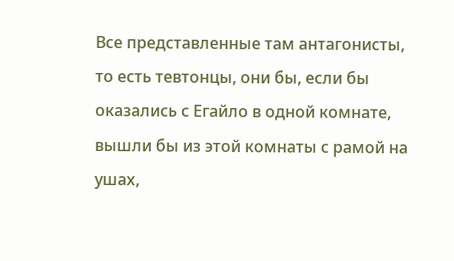Все представленные там антагонисты, то есть тевтонцы, они бы, если бы оказались с Егайло в одной комнате, вышли бы из этой комнаты с рамой на ушах,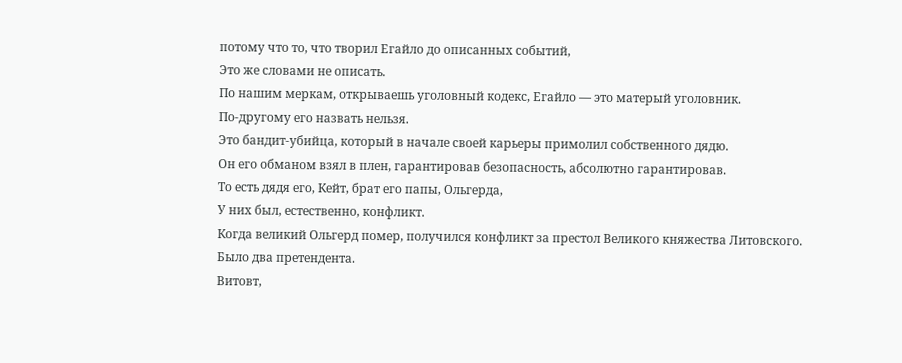потому что то, что творил Егайло до описанных событий,
Это же словами не описать.
По нашим меркам, открываешь уголовный кодекс, Егайло — это матерый уголовник.
По-другому его назвать нельзя.
Это бандит-убийца, который в начале своей карьеры примолил собственного дядю.
Он его обманом взял в плен, гарантировав безопасность, абсолютно гарантировав.
То есть дядя его, Кейт, брат его папы, Ольгерда,
У них был, естественно, конфликт.
Когда великий Ольгерд помер, получился конфликт за престол Великого княжества Литовского.
Было два претендента.
Витовт,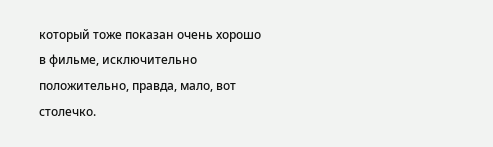который тоже показан очень хорошо в фильме, исключительно положительно, правда, мало, вот столечко.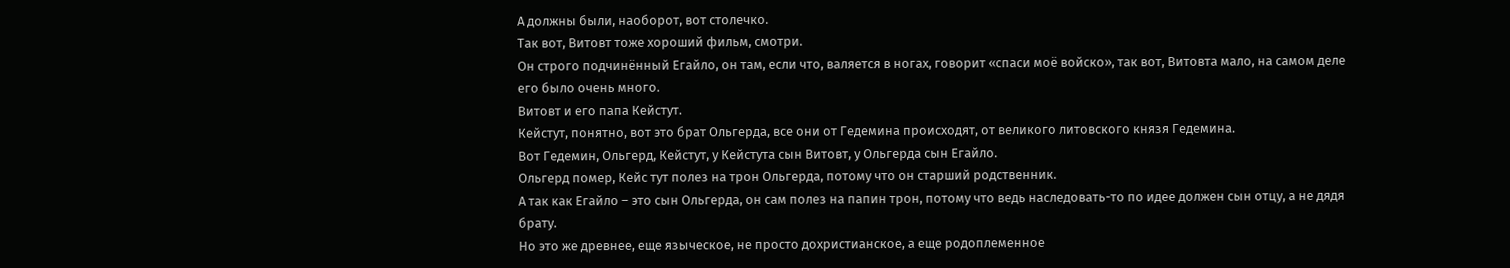А должны были, наоборот, вот столечко.
Так вот, Витовт тоже хороший фильм, смотри.
Он строго подчинённый Егайло, он там, если что, валяется в ногах, говорит «спаси моё войско», так вот, Витовта мало, на самом деле его было очень много.
Витовт и его папа Кейстут.
Кейстут, понятно, вот это брат Ольгерда, все они от Гедемина происходят, от великого литовского князя Гедемина.
Вот Гедемин, Ольгерд, Кейстут, у Кейстута сын Витовт, у Ольгерда сын Егайло.
Ольгерд помер, Кейс тут полез на трон Ольгерда, потому что он старший родственник.
А так как Егайло – это сын Ольгерда, он сам полез на папин трон, потому что ведь наследовать-то по идее должен сын отцу, а не дядя брату.
Но это же древнее, еще языческое, не просто дохристианское, а еще родоплеменное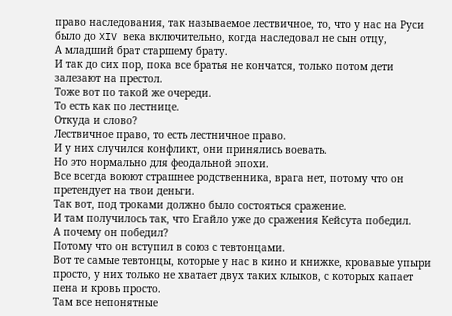право наследования, так называемое лествичное, то, что у нас на Руси было до XIV века включительно, когда наследовал не сын отцу,
А младший брат старшему брату.
И так до сих пор, пока все братья не кончатся, только потом дети залезают на престол.
Тоже вот по такой же очереди.
То есть как по лестнице.
Откуда и слово?
Лествичное право, то есть лестничное право.
И у них случился конфликт, они принялись воевать.
Но это нормально для феодальной эпохи.
Все всегда воюют страшнее родственника, врага нет, потому что он претендует на твои деньги.
Так вот, под троками должно было состояться сражение.
И там получилось так, что Егайло уже до сражения Кейсута победил.
А почему он победил?
Потому что он вступил в союз с тевтонцами.
Вот те самые тевтонцы, которые у нас в кино и книжке, кровавые упыри просто, у них только не хватает двух таких клыков, с которых капает пена и кровь просто.
Там все непонятные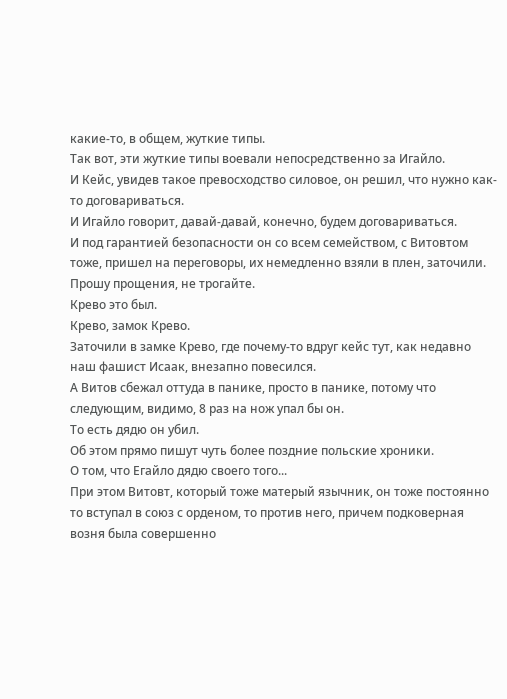какие-то, в общем, жуткие типы.
Так вот, эти жуткие типы воевали непосредственно за Игайло.
И Кейс, увидев такое превосходство силовое, он решил, что нужно как-то договариваться.
И Игайло говорит, давай-давай, конечно, будем договариваться.
И под гарантией безопасности он со всем семейством, с Витовтом тоже, пришел на переговоры, их немедленно взяли в плен, заточили.
Прошу прощения, не трогайте.
Крево это был.
Крево, замок Крево.
Заточили в замке Крево, где почему-то вдруг кейс тут, как недавно наш фашист Исаак, внезапно повесился.
А Витов сбежал оттуда в панике, просто в панике, потому что следующим, видимо, 8 раз на нож упал бы он.
То есть дядю он убил.
Об этом прямо пишут чуть более поздние польские хроники.
О том, что Егайло дядю своего того...
При этом Витовт, который тоже матерый язычник, он тоже постоянно то вступал в союз с орденом, то против него, причем подковерная возня была совершенно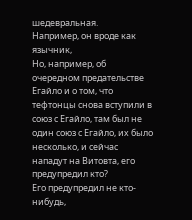шедевральная.
Например, он вроде как язычник,
Но, например, об очередном предательстве Егайло и о том, что тефтонцы снова вступили в союз с Егайло, там был не один союз с Егайло, их было несколько, и сейчас нападут на Витовта, его предупредил кто?
Его предупредил не кто-нибудь,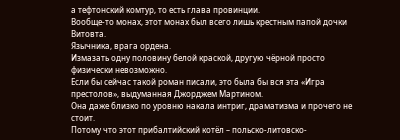а тефтонский комтур, то есть глава провинции.
Вообще-то монах, этот монах был всего лишь крестным папой дочки Витовта.
Язычника, врага ордена.
Измазать одну половину белой краской, другую чёрной просто физически невозможно.
Если бы сейчас такой роман писали, это была бы вся эта «Игра престолов», выдуманная Джорджем Мартином.
Она даже близко по уровню накала интриг, драматизма и прочего не стоит.
Потому что этот прибалтийский котёл – польско-литовско-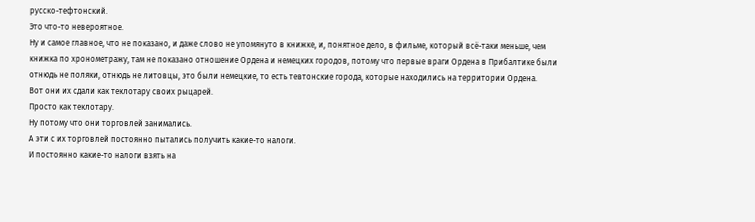русско-тефтонский.
Это что-то невероятное.
Ну и самое главное, что не показано, и даже слово не упомянуто в книжке, и, понятное дело, в фильме, который всё-таки меньше, чем книжка по хронометражу, там не показано отношение Ордена и немецких городов, потому что первые враги Ордена в Прибалтике были отнюдь не поляки, отнюдь не литовцы, это были немецкие, то есть тевтонские города, которые находились на территории Ордена.
Вот они их сдали как теклотару своих рыцарей.
Просто как теклотару.
Ну потому что они торговлей занимались.
А эти с их торговлей постоянно пытались получить какие-то налоги.
И постоянно какие-то налоги взять на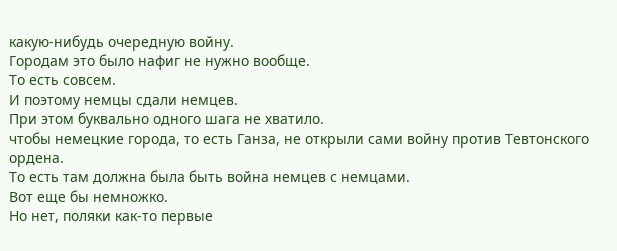какую-нибудь очередную войну.
Городам это было нафиг не нужно вообще.
То есть совсем.
И поэтому немцы сдали немцев.
При этом буквально одного шага не хватило.
чтобы немецкие города, то есть Ганза, не открыли сами войну против Тевтонского ордена.
То есть там должна была быть война немцев с немцами.
Вот еще бы немножко.
Но нет, поляки как-то первые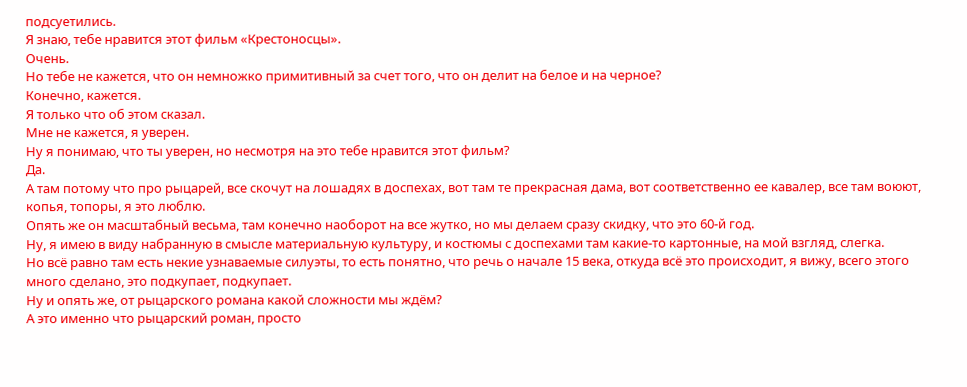подсуетились.
Я знаю, тебе нравится этот фильм «Крестоносцы».
Очень.
Но тебе не кажется, что он немножко примитивный за счет того, что он делит на белое и на черное?
Конечно, кажется.
Я только что об этом сказал.
Мне не кажется, я уверен.
Ну я понимаю, что ты уверен, но несмотря на это тебе нравится этот фильм?
Да.
А там потому что про рыцарей, все скочут на лошадях в доспехах, вот там те прекрасная дама, вот соответственно ее кавалер, все там воюют, копья, топоры, я это люблю.
Опять же он масштабный весьма, там конечно наоборот на все жутко, но мы делаем сразу скидку, что это 60-й год.
Ну, я имею в виду набранную в смысле материальную культуру, и костюмы с доспехами там какие-то картонные, на мой взгляд, слегка.
Но всё равно там есть некие узнаваемые силуэты, то есть понятно, что речь о начале 15 века, откуда всё это происходит, я вижу, всего этого много сделано, это подкупает, подкупает.
Ну и опять же, от рыцарского романа какой сложности мы ждём?
А это именно что рыцарский роман, просто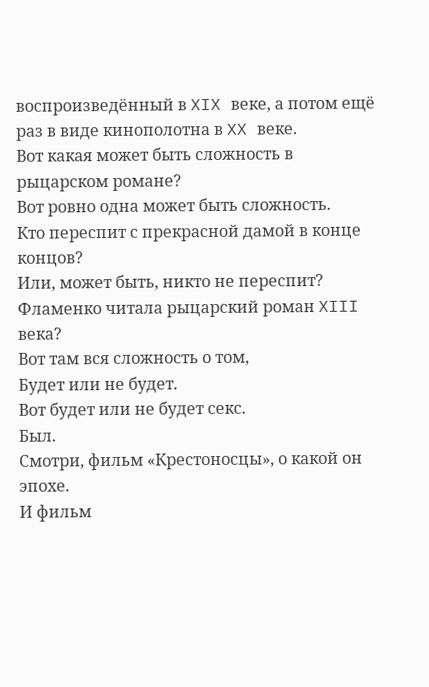воспроизведённый в XIX веке, а потом ещё раз в виде кинополотна в XX веке.
Вот какая может быть сложность в рыцарском романе?
Вот ровно одна может быть сложность.
Кто переспит с прекрасной дамой в конце концов?
Или, может быть, никто не переспит?
Фламенко читала рыцарский роман XIII века?
Вот там вся сложность о том,
Будет или не будет.
Вот будет или не будет секс.
Был.
Смотри, фильм «Крестоносцы», о какой он эпохе.
И фильм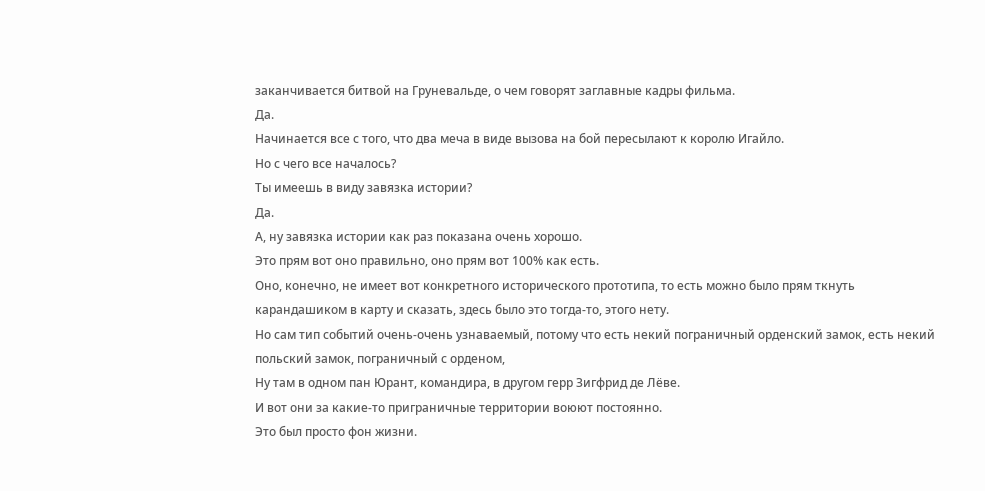заканчивается битвой на Груневальде, о чем говорят заглавные кадры фильма.
Да.
Начинается все с того, что два меча в виде вызова на бой пересылают к королю Игайло.
Но с чего все началось?
Ты имеешь в виду завязка истории?
Да.
А, ну завязка истории как раз показана очень хорошо.
Это прям вот оно правильно, оно прям вот 100% как есть.
Оно, конечно, не имеет вот конкретного исторического прототипа, то есть можно было прям ткнуть карандашиком в карту и сказать, здесь было это тогда-то, этого нету.
Но сам тип событий очень-очень узнаваемый, потому что есть некий пограничный орденский замок, есть некий польский замок, пограничный с орденом,
Ну там в одном пан Юрант, командира, в другом герр Зигфрид де Лёве.
И вот они за какие-то приграничные территории воюют постоянно.
Это был просто фон жизни.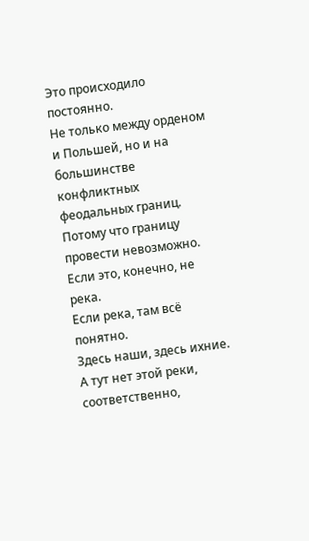Это происходило постоянно.
Не только между орденом и Польшей, но и на большинстве конфликтных феодальных границ.
Потому что границу провести невозможно.
Если это, конечно, не река.
Если река, там всё понятно.
Здесь наши, здесь ихние.
А тут нет этой реки, соответственно,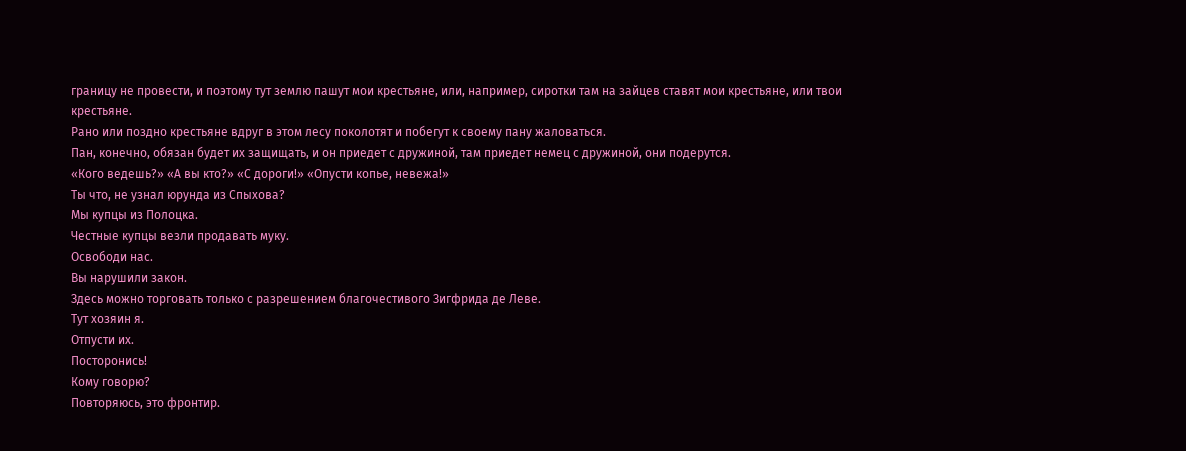границу не провести, и поэтому тут землю пашут мои крестьяне, или, например, сиротки там на зайцев ставят мои крестьяне, или твои крестьяне.
Рано или поздно крестьяне вдруг в этом лесу поколотят и побегут к своему пану жаловаться.
Пан, конечно, обязан будет их защищать, и он приедет с дружиной, там приедет немец с дружиной, они подерутся.
«Кого ведешь?» «А вы кто?» «С дороги!» «Опусти копье, невежа!»
Ты что, не узнал юрунда из Спыхова?
Мы купцы из Полоцка.
Честные купцы везли продавать муку.
Освободи нас.
Вы нарушили закон.
Здесь можно торговать только с разрешением благочестивого Зигфрида де Леве.
Тут хозяин я.
Отпусти их.
Посторонись!
Кому говорю?
Повторяюсь, это фронтир.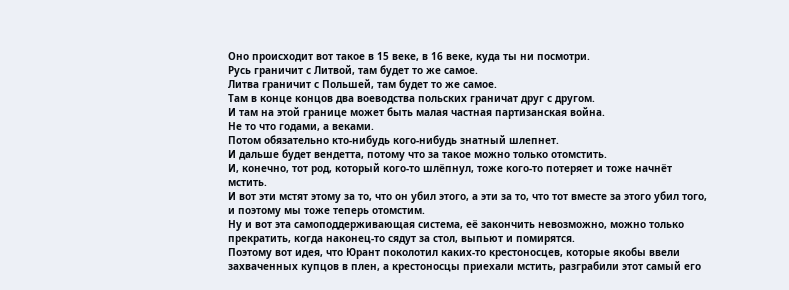Оно происходит вот такое в 15 веке, в 16 веке, куда ты ни посмотри.
Русь граничит с Литвой, там будет то же самое.
Литва граничит с Польшей, там будет то же самое.
Там в конце концов два воеводства польских граничат друг с другом.
И там на этой границе может быть малая частная партизанская война.
Не то что годами, а веками.
Потом обязательно кто-нибудь кого-нибудь знатный шлепнет.
И дальше будет вендетта, потому что за такое можно только отомстить.
И, конечно, тот род, который кого-то шлёпнул, тоже кого-то потеряет и тоже начнёт мстить.
И вот эти мстят этому за то, что он убил этого, а эти за то, что тот вместе за этого убил того, и поэтому мы тоже теперь отомстим.
Ну и вот эта самоподдерживающая система, её закончить невозможно, можно только прекратить, когда наконец-то сядут за стол, выпьют и помирятся.
Поэтому вот идея, что Юрант поколотил каких-то крестоносцев, которые якобы ввели захваченных купцов в плен, а крестоносцы приехали мстить, разграбили этот самый его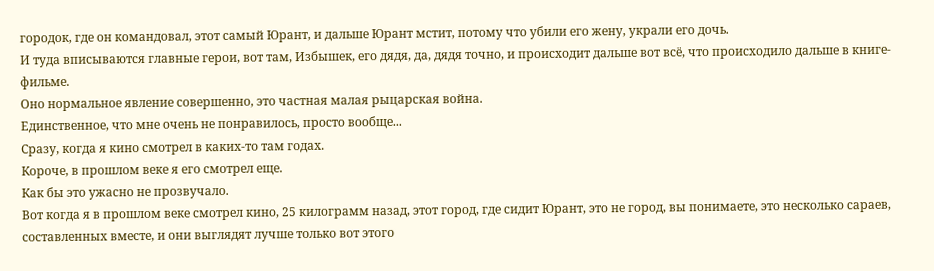городок, где он командовал, этот самый Юрант, и дальше Юрант мстит, потому что убили его жену, украли его дочь.
И туда вписываются главные герои, вот там, Избышек, его дядя, да, дядя точно, и происходит дальше вот всё, что происходило дальше в книге-фильме.
Оно нормальное явление совершенно, это частная малая рыцарская война.
Единственное, что мне очень не понравилось, просто вообще...
Сразу, когда я кино смотрел в каких-то там годах.
Короче, в прошлом веке я его смотрел еще.
Как бы это ужасно не прозвучало.
Вот когда я в прошлом веке смотрел кино, 25 килограмм назад, этот город, где сидит Юрант, это не город, вы понимаете, это несколько сараев, составленных вместе, и они выглядят лучше только вот этого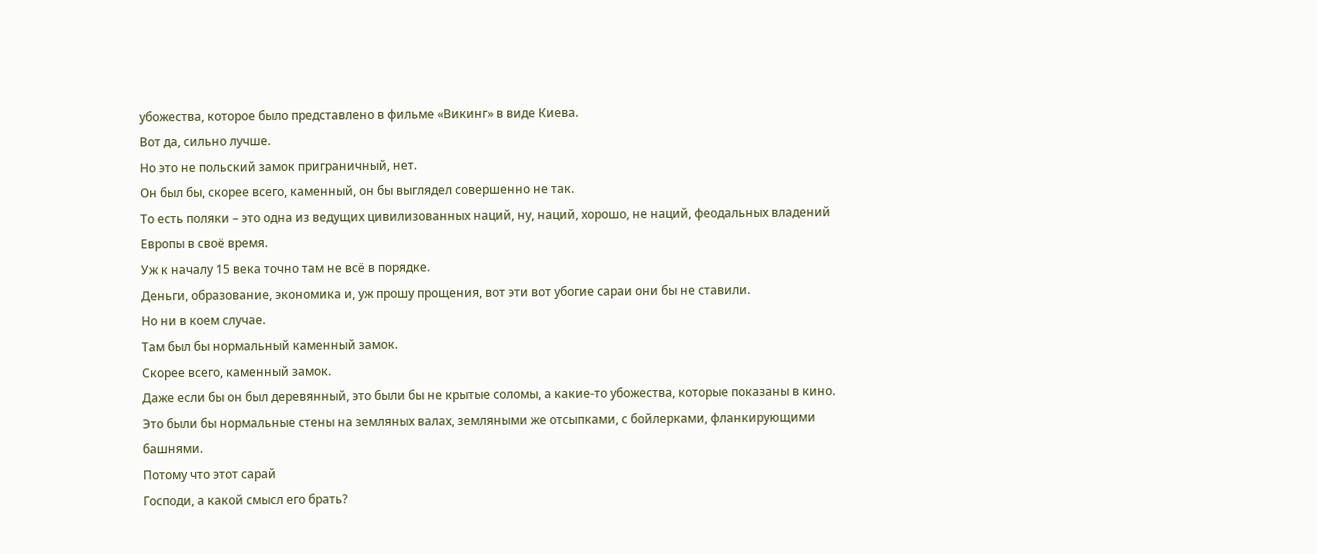убожества, которое было представлено в фильме «Викинг» в виде Киева.
Вот да, сильно лучше.
Но это не польский замок приграничный, нет.
Он был бы, скорее всего, каменный, он бы выглядел совершенно не так.
То есть поляки – это одна из ведущих цивилизованных наций, ну, наций, хорошо, не наций, феодальных владений Европы в своё время.
Уж к началу 15 века точно там не всё в порядке.
Деньги, образование, экономика и, уж прошу прощения, вот эти вот убогие сараи они бы не ставили.
Но ни в коем случае.
Там был бы нормальный каменный замок.
Скорее всего, каменный замок.
Даже если бы он был деревянный, это были бы не крытые соломы, а какие-то убожества, которые показаны в кино.
Это были бы нормальные стены на земляных валах, земляными же отсыпками, с бойлерками, фланкирующими башнями.
Потому что этот сарай
Господи, а какой смысл его брать?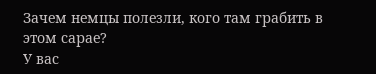Зачем немцы полезли, кого там грабить в этом сарае?
У вас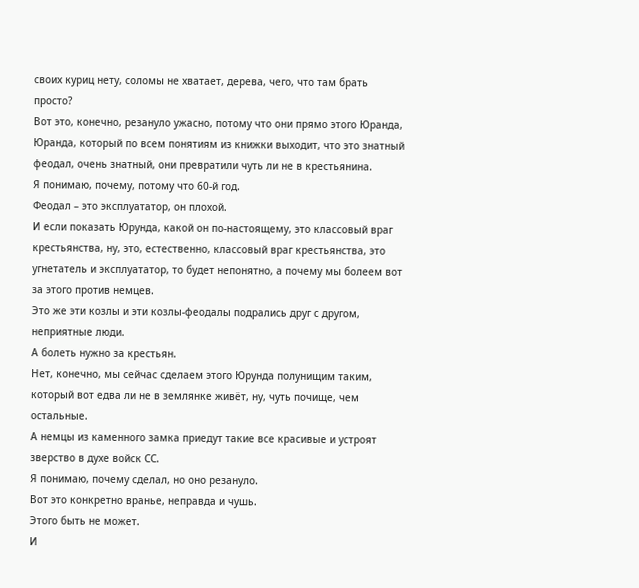своих куриц нету, соломы не хватает, дерева, чего, что там брать просто?
Вот это, конечно, резануло ужасно, потому что они прямо этого Юранда, Юранда, который по всем понятиям из книжки выходит, что это знатный феодал, очень знатный, они превратили чуть ли не в крестьянина.
Я понимаю, почему, потому что 60-й год.
Феодал – это эксплуататор, он плохой.
И если показать Юрунда, какой он по-настоящему, это классовый враг крестьянства, ну, это, естественно, классовый враг крестьянства, это угнетатель и эксплуататор, то будет непонятно, а почему мы болеем вот за этого против немцев.
Это же эти козлы и эти козлы-феодалы подрались друг с другом, неприятные люди.
А болеть нужно за крестьян.
Нет, конечно, мы сейчас сделаем этого Юрунда полунищим таким, который вот едва ли не в землянке живёт, ну, чуть почище, чем остальные.
А немцы из каменного замка приедут такие все красивые и устроят зверство в духе войск СС.
Я понимаю, почему сделал, но оно резануло.
Вот это конкретно вранье, неправда и чушь.
Этого быть не может.
И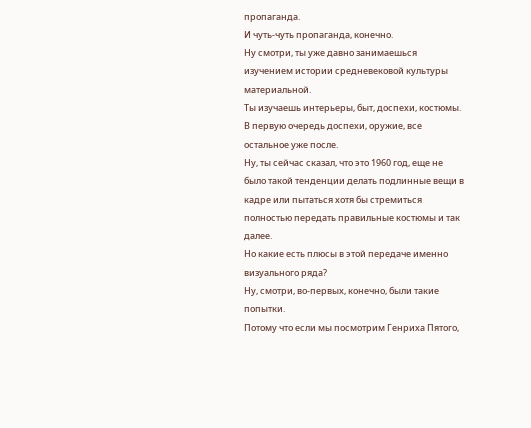пропаганда.
И чуть-чуть пропаганда, конечно.
Ну смотри, ты уже давно занимаешься изучением истории средневековой культуры материальной.
Ты изучаешь интерьеры, быт, доспехи, костюмы.
В первую очередь доспехи, оружие, все остальное уже после.
Ну, ты сейчас сказал, что это 1960 год, еще не было такой тенденции делать подлинные вещи в кадре или пытаться хотя бы стремиться полностью передать правильные костюмы и так далее.
Но какие есть плюсы в этой передаче именно визуального ряда?
Ну, смотри, во-первых, конечно, были такие попытки.
Потому что если мы посмотрим Генриха Пятого,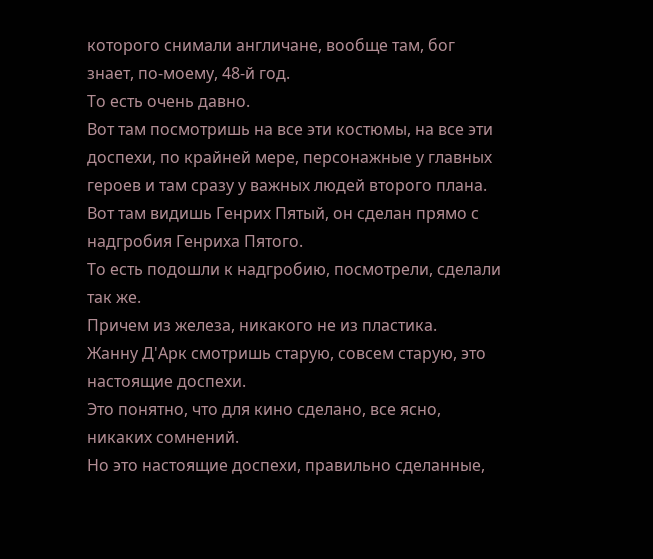которого снимали англичане, вообще там, бог знает, по-моему, 48-й год.
То есть очень давно.
Вот там посмотришь на все эти костюмы, на все эти доспехи, по крайней мере, персонажные у главных героев и там сразу у важных людей второго плана.
Вот там видишь Генрих Пятый, он сделан прямо с надгробия Генриха Пятого.
То есть подошли к надгробию, посмотрели, сделали так же.
Причем из железа, никакого не из пластика.
Жанну Д'Арк смотришь старую, совсем старую, это настоящие доспехи.
Это понятно, что для кино сделано, все ясно, никаких сомнений.
Но это настоящие доспехи, правильно сделанные,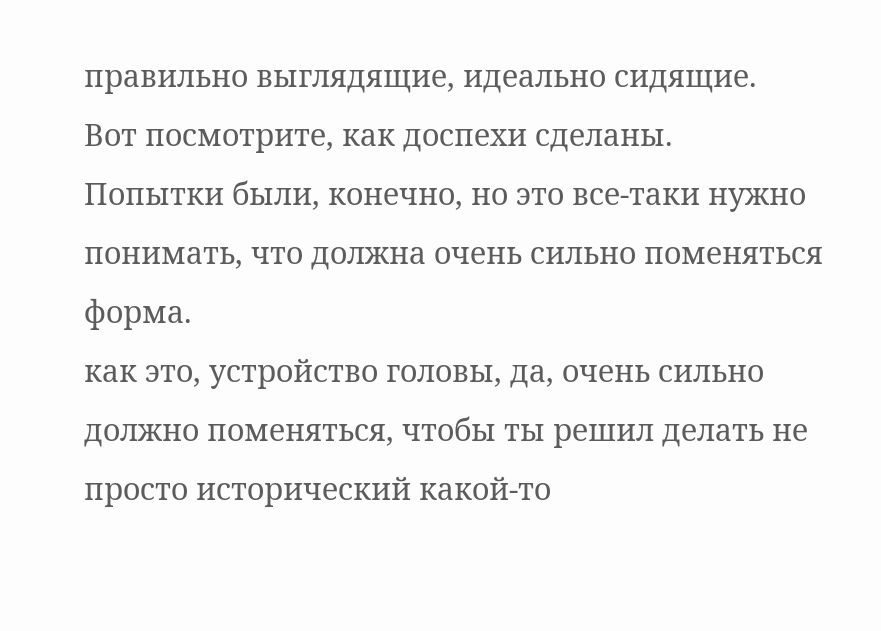правильно выглядящие, идеально сидящие.
Вот посмотрите, как доспехи сделаны.
Попытки были, конечно, но это все-таки нужно понимать, что должна очень сильно поменяться форма.
как это, устройство головы, да, очень сильно должно поменяться, чтобы ты решил делать не просто исторический какой-то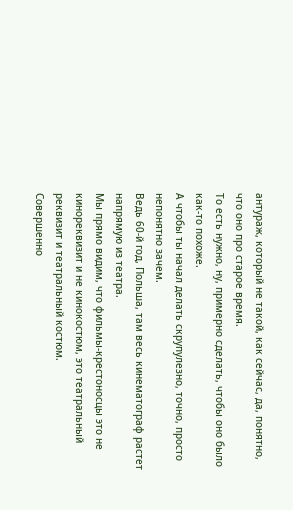антураж, который не такой, как сейчас, да, понятно, что оно про старое время.
То есть нужно, ну, примерно сделать, чтобы оно было как-то похоже.
А чтобы ты начал делать скрупулезно, точно, просто непонятно зачем.
Ведь 60-й год, Польша, там весь кинематограф растет напрямую из театра.
Мы прямо видим, что фильмы-крестоносцы это не кинореквизит и не кинокостюм, это театральный реквизит и театральный костюм.
Совершенно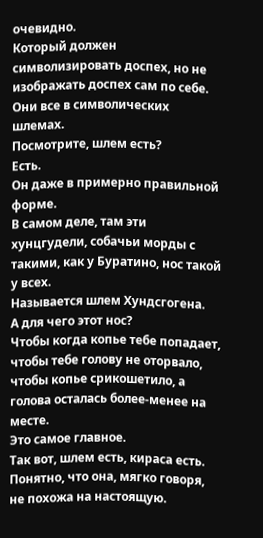очевидно.
Который должен символизировать доспех, но не изображать доспех сам по себе.
Они все в символических шлемах.
Посмотрите, шлем есть?
Есть.
Он даже в примерно правильной форме.
В самом деле, там эти хунцгудели, собачьи морды с такими, как у Буратино, нос такой у всех.
Называется шлем Хундсгогена.
А для чего этот нос?
Чтобы когда копье тебе попадает, чтобы тебе голову не оторвало, чтобы копье срикошетило, а голова осталась более-менее на месте.
Это самое главное.
Так вот, шлем есть, кираса есть.
Понятно, что она, мягко говоря, не похожа на настоящую.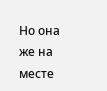Но она же на месте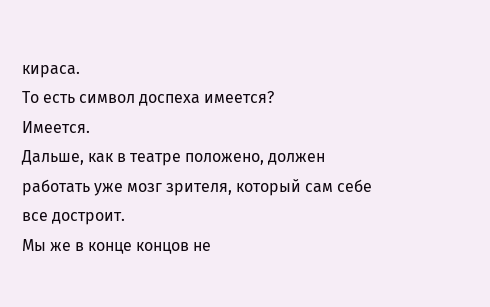кираса.
То есть символ доспеха имеется?
Имеется.
Дальше, как в театре положено, должен работать уже мозг зрителя, который сам себе все достроит.
Мы же в конце концов не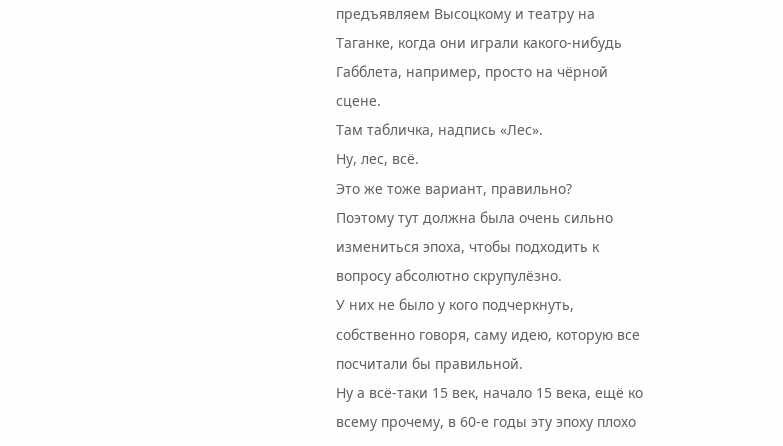предъявляем Высоцкому и театру на Таганке, когда они играли какого-нибудь Габблета, например, просто на чёрной сцене.
Там табличка, надпись «Лес».
Ну, лес, всё.
Это же тоже вариант, правильно?
Поэтому тут должна была очень сильно измениться эпоха, чтобы подходить к вопросу абсолютно скрупулёзно.
У них не было у кого подчеркнуть, собственно говоря, саму идею, которую все посчитали бы правильной.
Ну а всё-таки 15 век, начало 15 века, ещё ко всему прочему, в 60-е годы эту эпоху плохо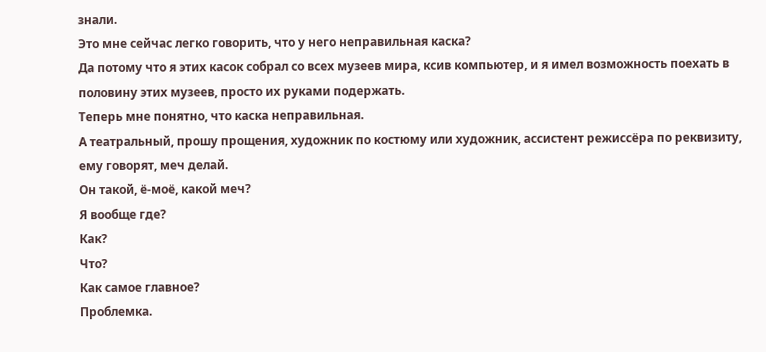знали.
Это мне сейчас легко говорить, что у него неправильная каска?
Да потому что я этих касок собрал со всех музеев мира, ксив компьютер, и я имел возможность поехать в половину этих музеев, просто их руками подержать.
Теперь мне понятно, что каска неправильная.
А театральный, прошу прощения, художник по костюму или художник, ассистент режиссёра по реквизиту, ему говорят, меч делай.
Он такой, ё-моё, какой меч?
Я вообще где?
Как?
Что?
Как самое главное?
Проблемка.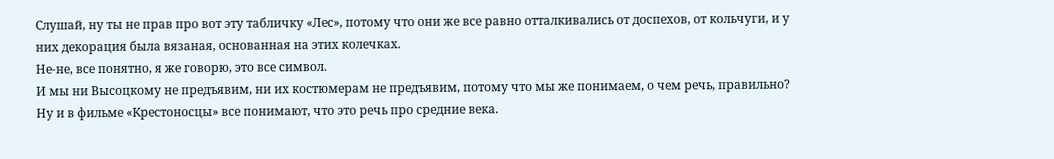Слушай, ну ты не прав про вот эту табличку «Лес», потому что они же все равно отталкивались от доспехов, от кольчуги, и у них декорация была вязаная, основанная на этих колечках.
Не-не, все понятно, я же говорю, это все символ.
И мы ни Высоцкому не предъявим, ни их костюмерам не предъявим, потому что мы же понимаем, о чем речь, правильно?
Ну и в фильме «Крестоносцы» все понимают, что это речь про средние века.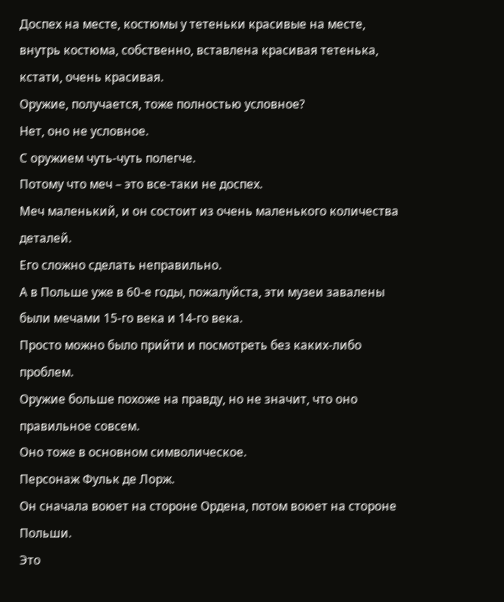Доспех на месте, костюмы у тетеньки красивые на месте, внутрь костюма, собственно, вставлена красивая тетенька, кстати, очень красивая.
Оружие, получается, тоже полностью условное?
Нет, оно не условное.
С оружием чуть-чуть полегче.
Потому что меч – это все-таки не доспех.
Меч маленький, и он состоит из очень маленького количества деталей.
Его сложно сделать неправильно.
А в Польше уже в 60-е годы, пожалуйста, эти музеи завалены были мечами 15-го века и 14-го века.
Просто можно было прийти и посмотреть без каких-либо проблем.
Оружие больше похоже на правду, но не значит, что оно правильное совсем.
Оно тоже в основном символическое.
Персонаж Фульк де Лорж.
Он сначала воюет на стороне Ордена, потом воюет на стороне Польши.
Это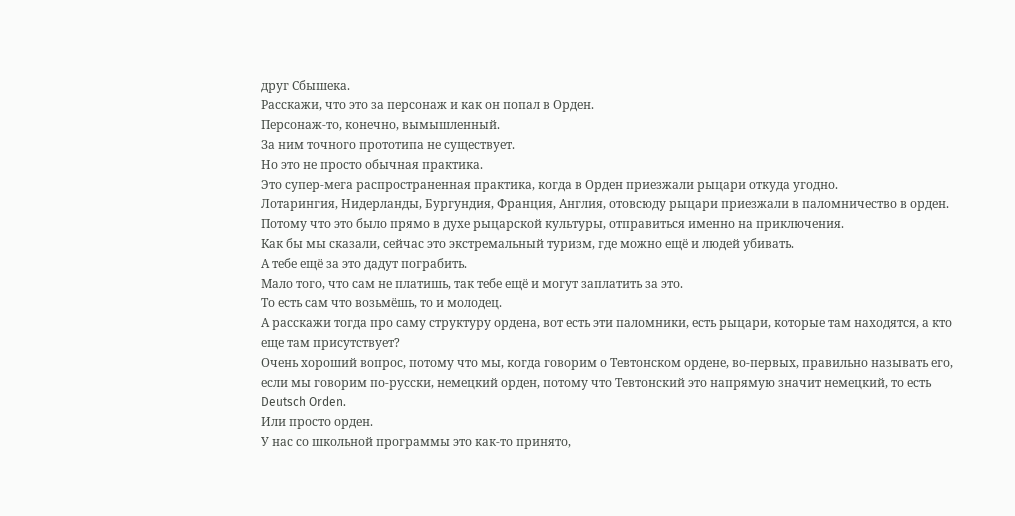друг Сбышека.
Расскажи, что это за персонаж и как он попал в Орден.
Персонаж-то, конечно, вымышленный.
За ним точного прототипа не существует.
Но это не просто обычная практика.
Это супер-мега распространенная практика, когда в Орден приезжали рыцари откуда угодно.
Лотарингия, Нидерланды, Бургундия, Франция, Англия, отовсюду рыцари приезжали в паломничество в орден.
Потому что это было прямо в духе рыцарской культуры, отправиться именно на приключения.
Как бы мы сказали, сейчас это экстремальный туризм, где можно ещё и людей убивать.
А тебе ещё за это дадут пограбить.
Мало того, что сам не платишь, так тебе ещё и могут заплатить за это.
То есть сам что возьмёшь, то и молодец.
А расскажи тогда про саму структуру ордена, вот есть эти паломники, есть рыцари, которые там находятся, а кто еще там присутствует?
Очень хороший вопрос, потому что мы, когда говорим о Тевтонском ордене, во-первых, правильно называть его, если мы говорим по-русски, немецкий орден, потому что Тевтонский это напрямую значит немецкий, то есть Deutsch Orden.
Или просто орден.
У нас со школьной программы это как-то принято,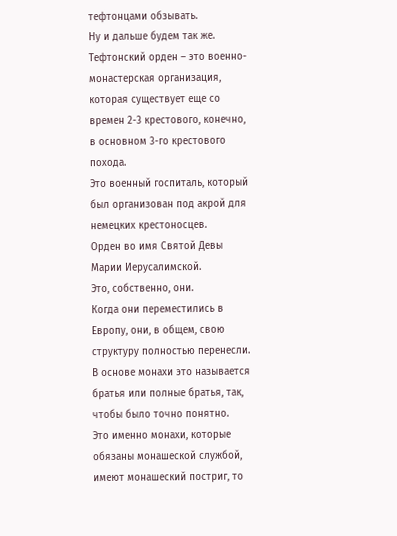тефтонцами обзывать.
Ну и дальше будем так же.
Тефтонский орден – это военно-монастерская организация, которая существует еще со времен 2-3 крестового, конечно, в основном 3-го крестового похода.
Это военный госпиталь, который был организован под акрой для немецких крестоносцев.
Орден во имя Святой Девы Марии Иерусалимской.
Это, собственно, они.
Когда они переместились в Европу, они, в общем, свою структуру полностью перенесли.
В основе монахи это называется братья или полные братья, так, чтобы было точно понятно.
Это именно монахи, которые обязаны монашеской службой, имеют монашеский постриг, то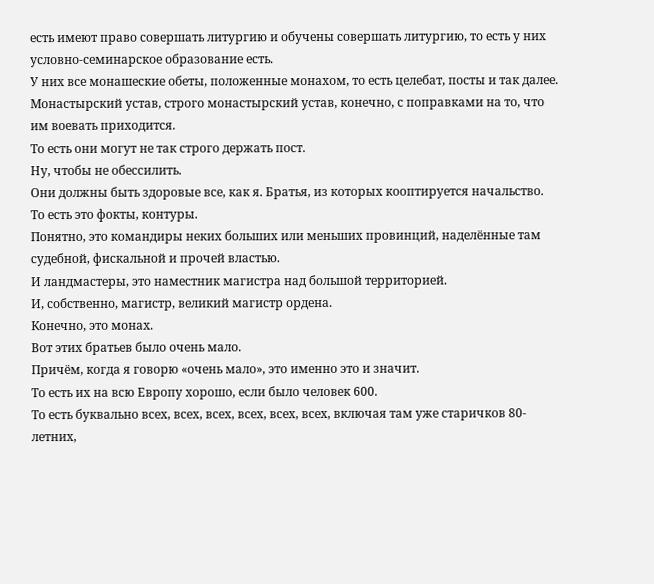есть имеют право совершать литургию и обучены совершать литургию, то есть у них условно-семинарское образование есть.
У них все монашеские обеты, положенные монахом, то есть целебат, посты и так далее.
Монастырский устав, строго монастырский устав, конечно, с поправками на то, что им воевать приходится.
То есть они могут не так строго держать пост.
Ну, чтобы не обессилить.
Они должны быть здоровые все, как я. Братья, из которых кооптируется начальство.
То есть это фокты, контуры.
Понятно, это командиры неких больших или меньших провинций, наделённые там судебной, фискальной и прочей властью.
И ландмастеры, это наместник магистра над большой территорией.
И, собственно, магистр, великий магистр ордена.
Конечно, это монах.
Вот этих братьев было очень мало.
Причём, когда я говорю «очень мало», это именно это и значит.
То есть их на всю Европу хорошо, если было человек 600.
То есть буквально всех, всех, всех, всех, всех, всех, включая там уже старичков 80-летних,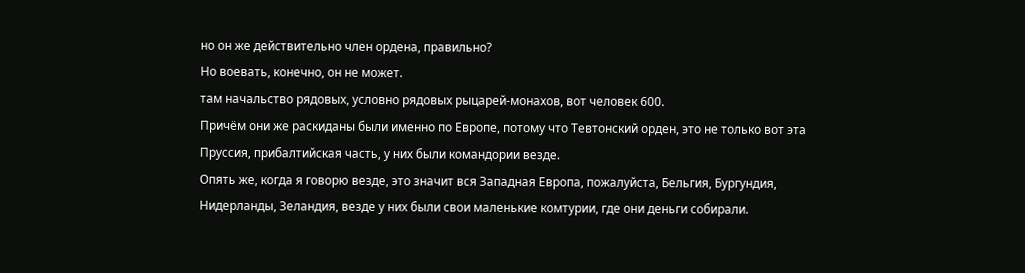но он же действительно член ордена, правильно?
Но воевать, конечно, он не может.
там начальство рядовых, условно рядовых рыцарей-монахов, вот человек 600.
Причём они же раскиданы были именно по Европе, потому что Тевтонский орден, это не только вот эта Пруссия, прибалтийская часть, у них были командории везде.
Опять же, когда я говорю везде, это значит вся Западная Европа, пожалуйста, Бельгия, Бургундия, Нидерланды, Зеландия, везде у них были свои маленькие комтурии, где они деньги собирали.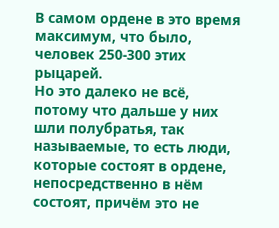В самом ордене в это время максимум, что было, человек 250-300 этих рыцарей.
Но это далеко не всё, потому что дальше у них шли полубратья, так называемые, то есть люди, которые состоят в ордене, непосредственно в нём состоят, причём это не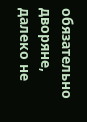обязательно дворяне, далеко не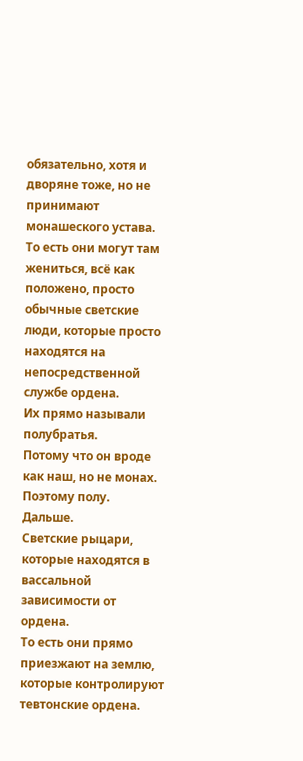обязательно, хотя и дворяне тоже, но не принимают монашеского устава.
То есть они могут там жениться, всё как положено, просто обычные светские люди, которые просто находятся на непосредственной службе ордена.
Их прямо называли полубратья.
Потому что он вроде как наш, но не монах.
Поэтому полу.
Дальше.
Светские рыцари, которые находятся в вассальной зависимости от ордена.
То есть они прямо приезжают на землю, которые контролируют тевтонские ордена.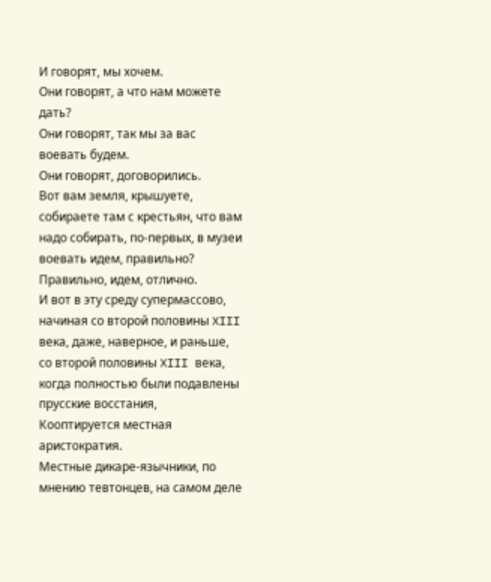И говорят, мы хочем.
Они говорят, а что нам можете дать?
Они говорят, так мы за вас воевать будем.
Они говорят, договорились.
Вот вам земля, крышуете, собираете там с крестьян, что вам надо собирать, по-первых, в музеи воевать идем, правильно?
Правильно, идем, отлично.
И вот в эту среду супермассово, начиная со второй половины XIII века, даже, наверное, и раньше, со второй половины XIII века, когда полностью были подавлены прусские восстания,
Кооптируется местная аристократия.
Местные дикаре-язычники, по мнению тевтонцев, на самом деле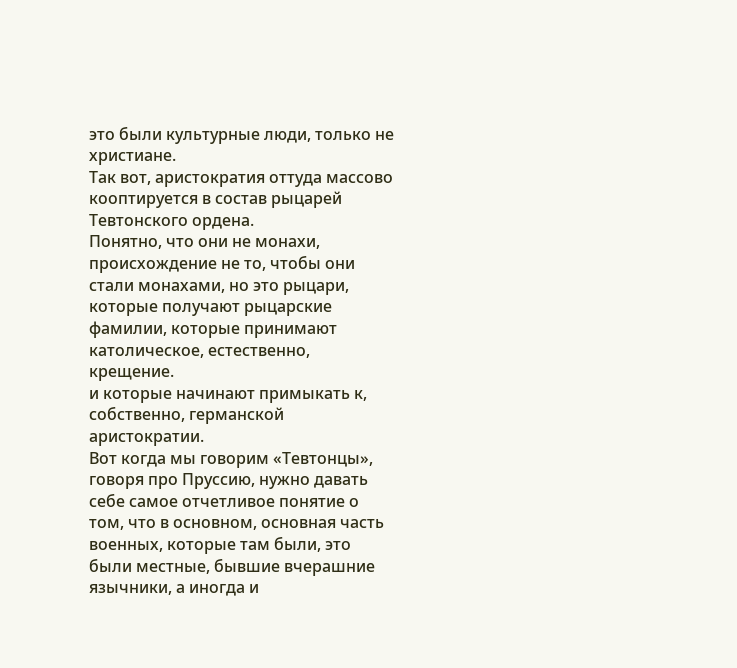это были культурные люди, только не христиане.
Так вот, аристократия оттуда массово кооптируется в состав рыцарей Тевтонского ордена.
Понятно, что они не монахи, происхождение не то, чтобы они стали монахами, но это рыцари, которые получают рыцарские фамилии, которые принимают католическое, естественно, крещение.
и которые начинают примыкать к, собственно, германской аристократии.
Вот когда мы говорим «Тевтонцы»,
говоря про Пруссию, нужно давать себе самое отчетливое понятие о том, что в основном, основная часть военных, которые там были, это были местные, бывшие вчерашние язычники, а иногда и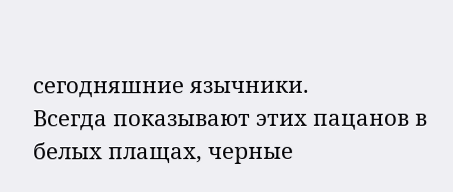сегодняшние язычники.
Всегда показывают этих пацанов в белых плащах, черные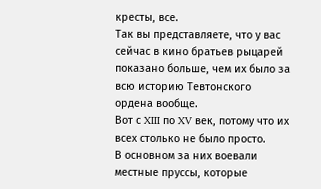кресты, все.
Так вы представляете, что у вас сейчас в кино братьев рыцарей показано больше, чем их было за всю историю Тевтонского ордена вообще.
Вот с XIII по XV век, потому что их всех столько не было просто.
В основном за них воевали местные пруссы, которые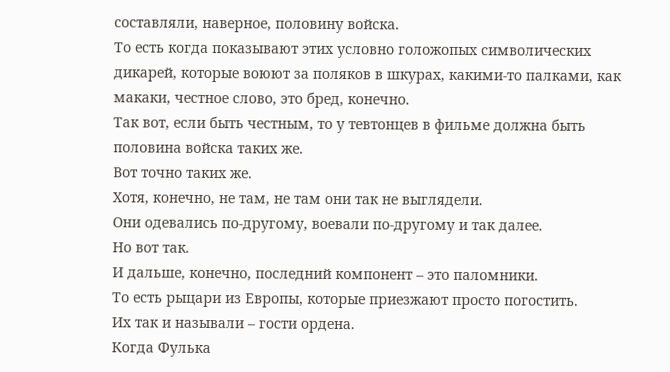составляли, наверное, половину войска.
То есть когда показывают этих условно голожопых символических дикарей, которые воюют за поляков в шкурах, какими-то палками, как макаки, честное слово, это бред, конечно.
Так вот, если быть честным, то у тевтонцев в фильме должна быть половина войска таких же.
Вот точно таких же.
Хотя, конечно, не там, не там они так не выглядели.
Они одевались по-другому, воевали по-другому и так далее.
Но вот так.
И дальше, конечно, последний компонент – это паломники.
То есть рыцари из Европы, которые приезжают просто погостить.
Их так и называли – гости ордена.
Когда Фулька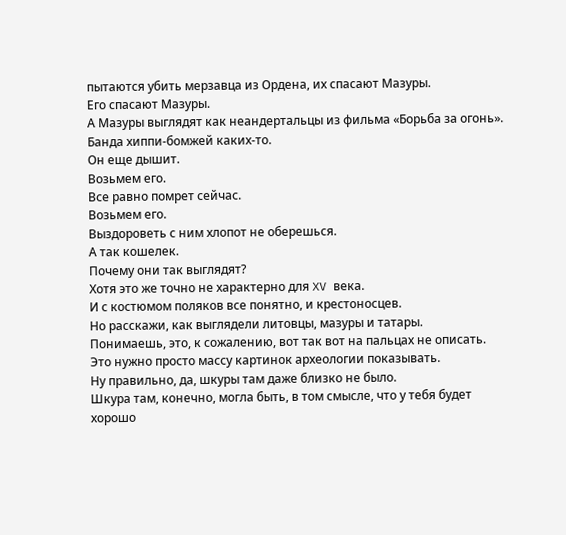пытаются убить мерзавца из Ордена, их спасают Мазуры.
Его спасают Мазуры.
А Мазуры выглядят как неандертальцы из фильма «Борьба за огонь».
Банда хиппи-бомжей каких-то.
Он еще дышит.
Возьмем его.
Все равно помрет сейчас.
Возьмем его.
Выздороветь с ним хлопот не оберешься.
А так кошелек.
Почему они так выглядят?
Хотя это же точно не характерно для XV века.
И с костюмом поляков все понятно, и крестоносцев.
Но расскажи, как выглядели литовцы, мазуры и татары.
Понимаешь, это, к сожалению, вот так вот на пальцах не описать.
Это нужно просто массу картинок археологии показывать.
Ну правильно, да, шкуры там даже близко не было.
Шкура там, конечно, могла быть, в том смысле, что у тебя будет хорошо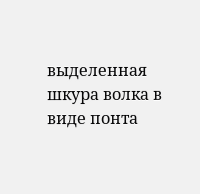выделенная шкура волка в виде понта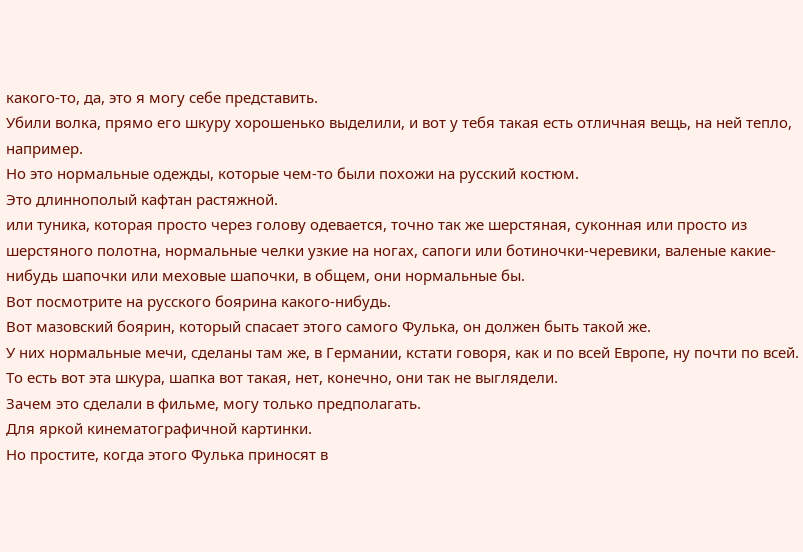какого-то, да, это я могу себе представить.
Убили волка, прямо его шкуру хорошенько выделили, и вот у тебя такая есть отличная вещь, на ней тепло, например.
Но это нормальные одежды, которые чем-то были похожи на русский костюм.
Это длиннополый кафтан растяжной.
или туника, которая просто через голову одевается, точно так же шерстяная, суконная или просто из шерстяного полотна, нормальные челки узкие на ногах, сапоги или ботиночки-черевики, валеные какие-нибудь шапочки или меховые шапочки, в общем, они нормальные бы.
Вот посмотрите на русского боярина какого-нибудь.
Вот мазовский боярин, который спасает этого самого Фулька, он должен быть такой же.
У них нормальные мечи, сделаны там же, в Германии, кстати говоря, как и по всей Европе, ну почти по всей.
То есть вот эта шкура, шапка вот такая, нет, конечно, они так не выглядели.
Зачем это сделали в фильме, могу только предполагать.
Для яркой кинематографичной картинки.
Но простите, когда этого Фулька приносят в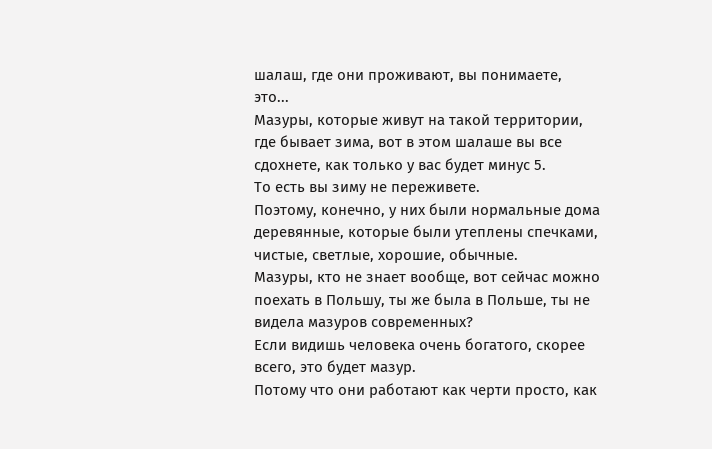шалаш, где они проживают, вы понимаете, это...
Мазуры, которые живут на такой территории, где бывает зима, вот в этом шалаше вы все сдохнете, как только у вас будет минус 5.
То есть вы зиму не переживете.
Поэтому, конечно, у них были нормальные дома деревянные, которые были утеплены спечками, чистые, светлые, хорошие, обычные.
Мазуры, кто не знает вообще, вот сейчас можно поехать в Польшу, ты же была в Польше, ты не видела мазуров современных?
Если видишь человека очень богатого, скорее всего, это будет мазур.
Потому что они работают как черти просто, как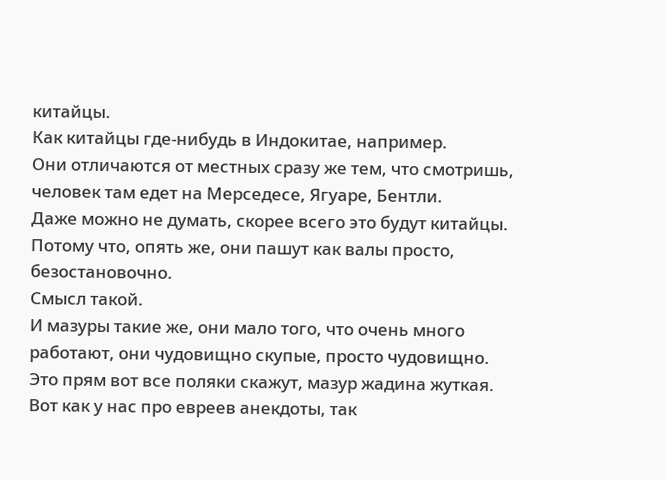китайцы.
Как китайцы где-нибудь в Индокитае, например.
Они отличаются от местных сразу же тем, что смотришь, человек там едет на Мерседесе, Ягуаре, Бентли.
Даже можно не думать, скорее всего это будут китайцы.
Потому что, опять же, они пашут как валы просто, безостановочно.
Смысл такой.
И мазуры такие же, они мало того, что очень много работают, они чудовищно скупые, просто чудовищно.
Это прям вот все поляки скажут, мазур жадина жуткая.
Вот как у нас про евреев анекдоты, так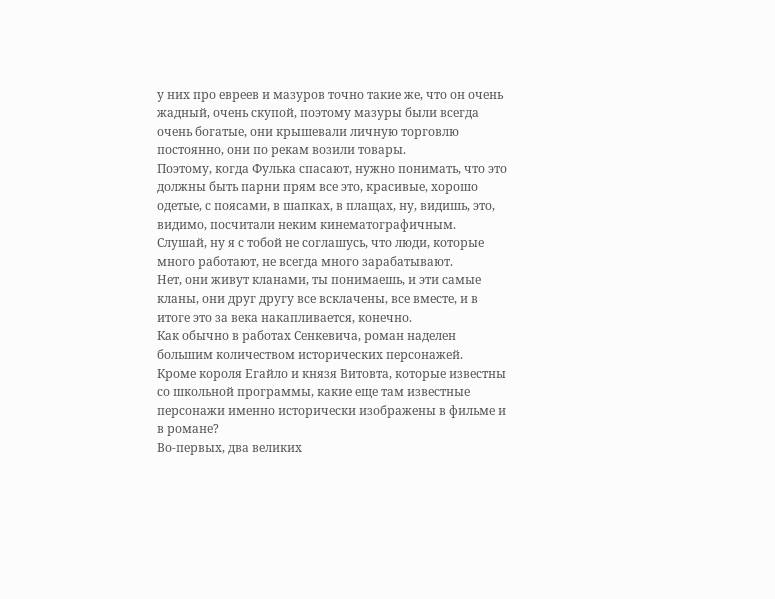у них про евреев и мазуров точно такие же, что он очень жадный, очень скупой, поэтому мазуры были всегда очень богатые, они крышевали личную торговлю постоянно, они по рекам возили товары.
Поэтому, когда Фулька спасают, нужно понимать, что это должны быть парни прям все это, красивые, хорошо одетые, с поясами, в шапках, в плащах, ну, видишь, это, видимо, посчитали неким кинематографичным.
Слушай, ну я с тобой не соглашусь, что люди, которые много работают, не всегда много зарабатывают.
Нет, они живут кланами, ты понимаешь, и эти самые кланы, они друг другу все всклачены, все вместе, и в итоге это за века накапливается, конечно.
Как обычно в работах Сенкевича, роман наделен большим количеством исторических персонажей.
Кроме короля Егайло и князя Витовта, которые известны со школьной программы, какие еще там известные персонажи именно исторически изображены в фильме и в романе?
Во-первых, два великих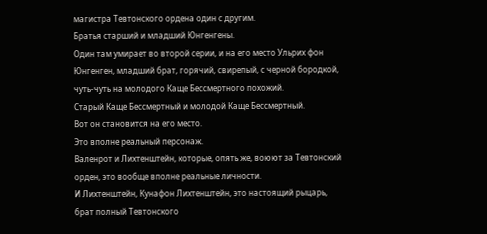магистра Тевтонского ордена один с другим.
Братья старший и младший Юнгенгены.
Один там умирает во второй серии, и на его место Ульрих фон Юнгенген, младший брат, горячий, свирепый, с черной бородкой, чуть-чуть на молодого Каще Бессмертного похожий.
Старый Каще Бессмертный и молодой Каще Бессмертный.
Вот он становится на его место.
Это вполне реальный персонаж.
Валенрот и Лихтенштейн, которые, опять же, воюют за Тевтонский орден, это вообще вполне реальные личности.
И Лихтенштейн, Кунафон Лихтенштейн, это настоящий рыцарь, брат полный Тевтонского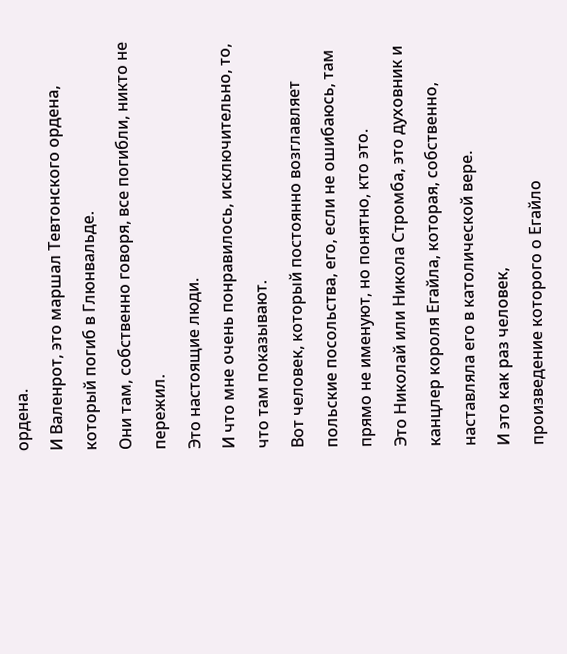ордена.
И Валенрот, это маршал Тевтонского ордена, который погиб в Глюнвальде.
Они там, собственно говоря, все погибли, никто не пережил.
Это настоящие люди.
И что мне очень понравилось, исключительно, то, что там показывают.
Вот человек, который постоянно возглавляет польские посольства, его, если не ошибаюсь, там прямо не именуют, но понятно, кто это.
Это Николай или Никола Стромба, это духовник и канцлер короля Егайла, которая, собственно, наставляла его в католической вере.
И это как раз человек,
произведение которого о Егайло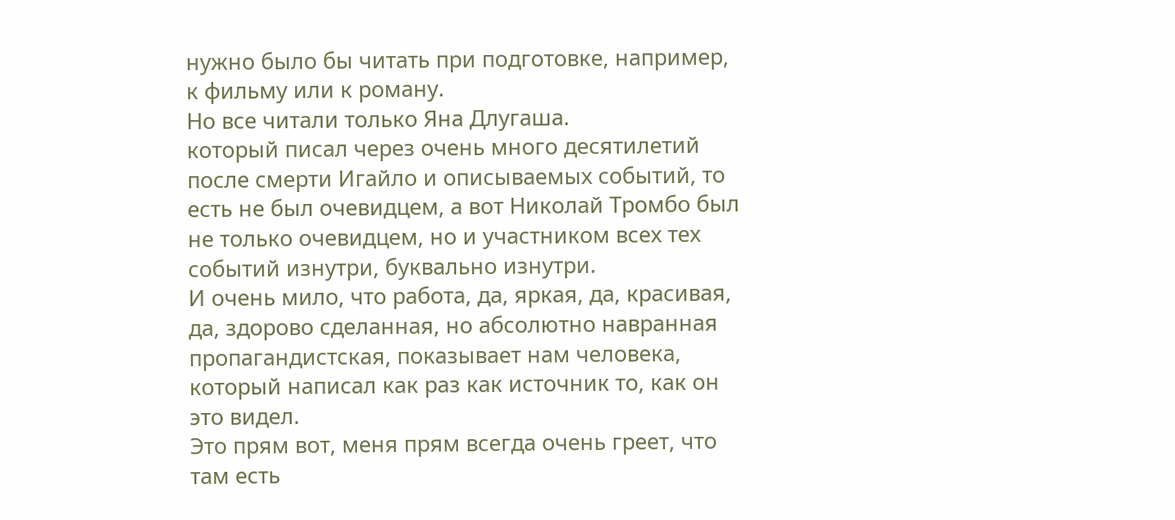нужно было бы читать при подготовке, например, к фильму или к роману.
Но все читали только Яна Длугаша.
который писал через очень много десятилетий после смерти Игайло и описываемых событий, то есть не был очевидцем, а вот Николай Тромбо был не только очевидцем, но и участником всех тех событий изнутри, буквально изнутри.
И очень мило, что работа, да, яркая, да, красивая, да, здорово сделанная, но абсолютно навранная пропагандистская, показывает нам человека, который написал как раз как источник то, как он это видел.
Это прям вот, меня прям всегда очень греет, что там есть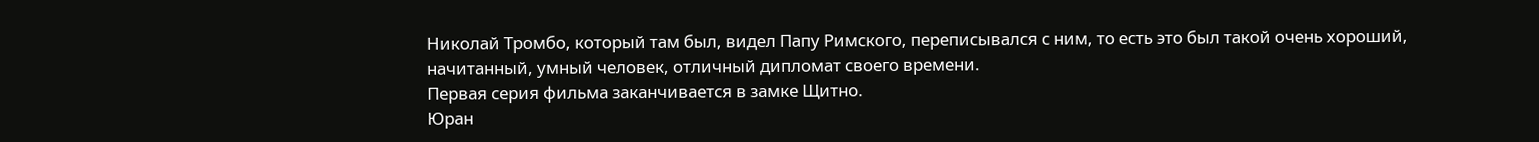Николай Тромбо, который там был, видел Папу Римского, переписывался с ним, то есть это был такой очень хороший, начитанный, умный человек, отличный дипломат своего времени.
Первая серия фильма заканчивается в замке Щитно.
Юран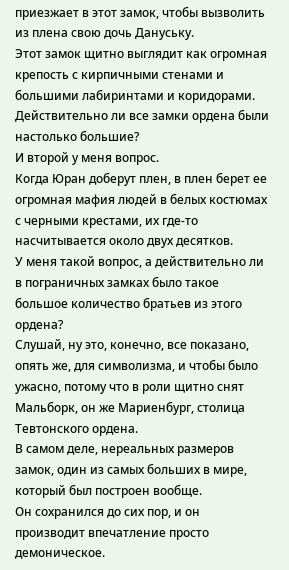приезжает в этот замок, чтобы вызволить из плена свою дочь Дануську.
Этот замок щитно выглядит как огромная крепость с кирпичными стенами и большими лабиринтами и коридорами.
Действительно ли все замки ордена были настолько большие?
И второй у меня вопрос.
Когда Юран доберут плен, в плен берет ее огромная мафия людей в белых костюмах с черными крестами, их где-то насчитывается около двух десятков.
У меня такой вопрос, а действительно ли в пограничных замках было такое большое количество братьев из этого ордена?
Слушай, ну это, конечно, все показано, опять же, для символизма, и чтобы было ужасно, потому что в роли щитно снят Мальборк, он же Мариенбург, столица Тевтонского ордена.
В самом деле, нереальных размеров замок, один из самых больших в мире, который был построен вообще.
Он сохранился до сих пор, и он производит впечатление просто демоническое.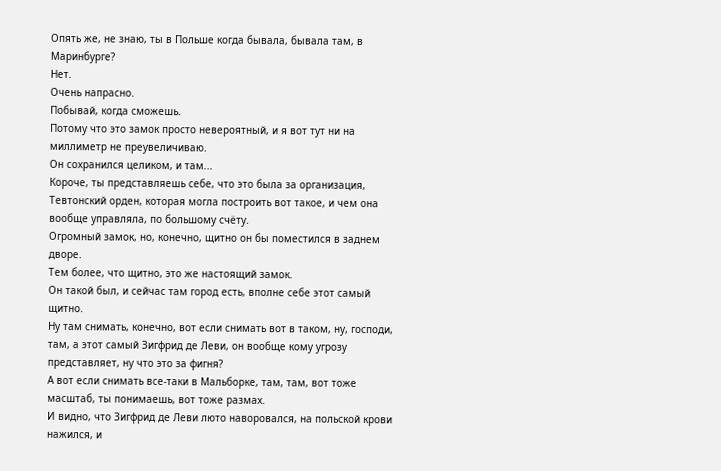Опять же, не знаю, ты в Польше когда бывала, бывала там, в Маринбурге?
Нет.
Очень напрасно.
Побывай, когда сможешь.
Потому что это замок просто невероятный, и я вот тут ни на миллиметр не преувеличиваю.
Он сохранился целиком, и там...
Короче, ты представляешь себе, что это была за организация, Тевтонский орден, которая могла построить вот такое, и чем она вообще управляла, по большому счёту.
Огромный замок, но, конечно, щитно он бы поместился в заднем дворе.
Тем более, что щитно, это же настоящий замок.
Он такой был, и сейчас там город есть, вполне себе этот самый щитно.
Ну там снимать, конечно, вот если снимать вот в таком, ну, господи, там, а этот самый Зигфрид де Леви, он вообще кому угрозу представляет, ну что это за фигня?
А вот если снимать все-таки в Мальборке, там, там, вот тоже масштаб, ты понимаешь, вот тоже размах.
И видно, что Зигфрид де Леви люто наворовался, на польской крови нажился, и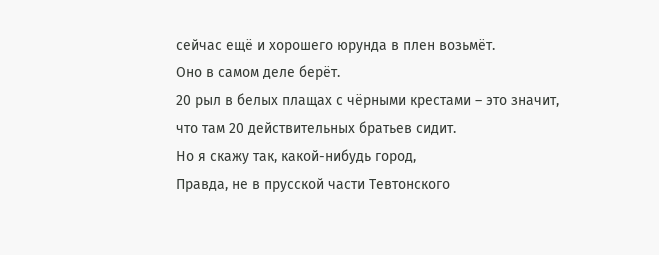сейчас ещё и хорошего юрунда в плен возьмёт.
Оно в самом деле берёт.
20 рыл в белых плащах с чёрными крестами – это значит, что там 20 действительных братьев сидит.
Но я скажу так, какой-нибудь город,
Правда, не в прусской части Тевтонского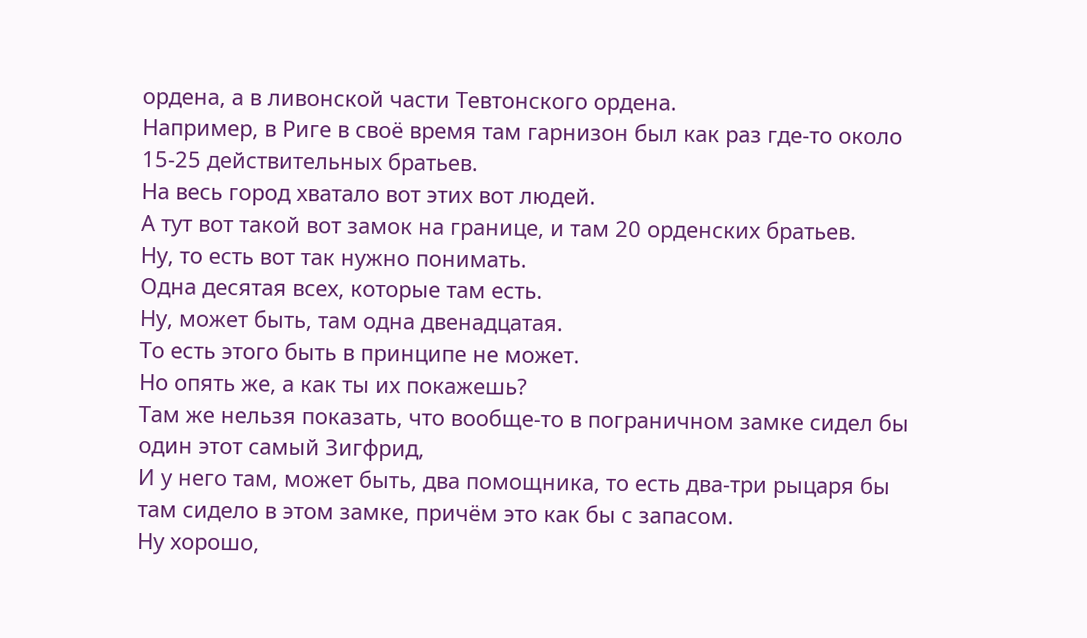ордена, а в ливонской части Тевтонского ордена.
Например, в Риге в своё время там гарнизон был как раз где-то около 15-25 действительных братьев.
На весь город хватало вот этих вот людей.
А тут вот такой вот замок на границе, и там 20 орденских братьев.
Ну, то есть вот так нужно понимать.
Одна десятая всех, которые там есть.
Ну, может быть, там одна двенадцатая.
То есть этого быть в принципе не может.
Но опять же, а как ты их покажешь?
Там же нельзя показать, что вообще-то в пограничном замке сидел бы один этот самый Зигфрид,
И у него там, может быть, два помощника, то есть два-три рыцаря бы там сидело в этом замке, причём это как бы с запасом.
Ну хорошо,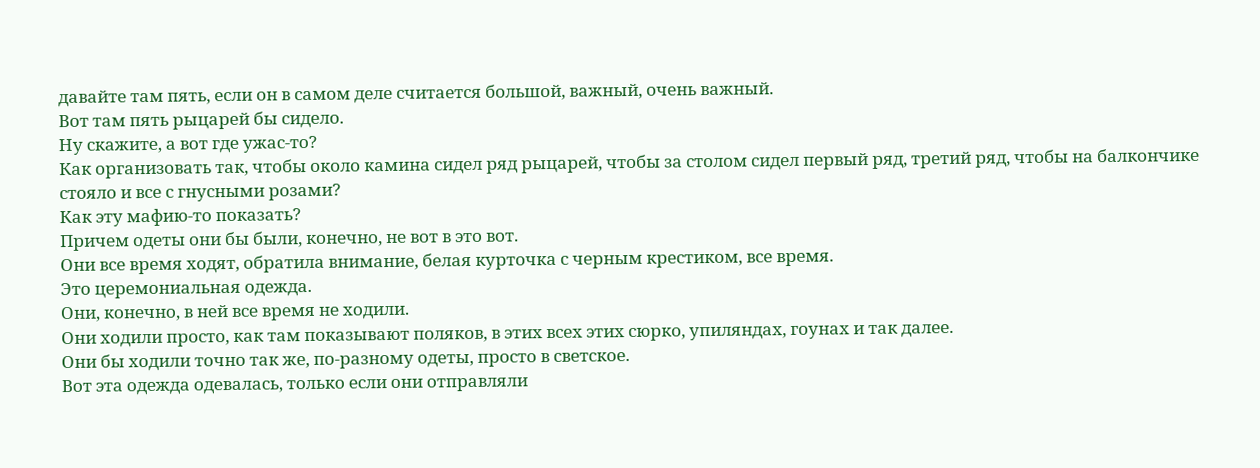давайте там пять, если он в самом деле считается большой, важный, очень важный.
Вот там пять рыцарей бы сидело.
Ну скажите, а вот где ужас-то?
Как организовать так, чтобы около камина сидел ряд рыцарей, чтобы за столом сидел первый ряд, третий ряд, чтобы на балкончике стояло и все с гнусными розами?
Как эту мафию-то показать?
Причем одеты они бы были, конечно, не вот в это вот.
Они все время ходят, обратила внимание, белая курточка с черным крестиком, все время.
Это церемониальная одежда.
Они, конечно, в ней все время не ходили.
Они ходили просто, как там показывают поляков, в этих всех этих сюрко, упиляндах, гоунах и так далее.
Они бы ходили точно так же, по-разному одеты, просто в светское.
Вот эта одежда одевалась, только если они отправляли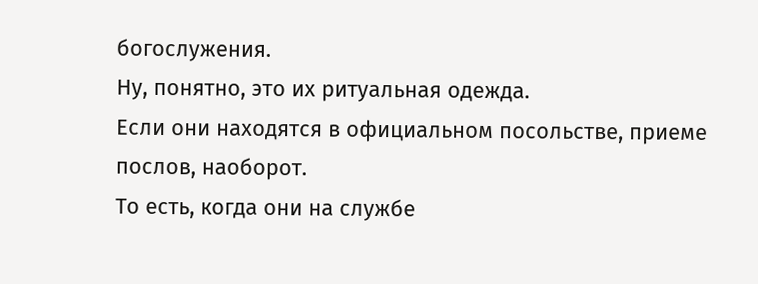богослужения.
Ну, понятно, это их ритуальная одежда.
Если они находятся в официальном посольстве, приеме послов, наоборот.
То есть, когда они на службе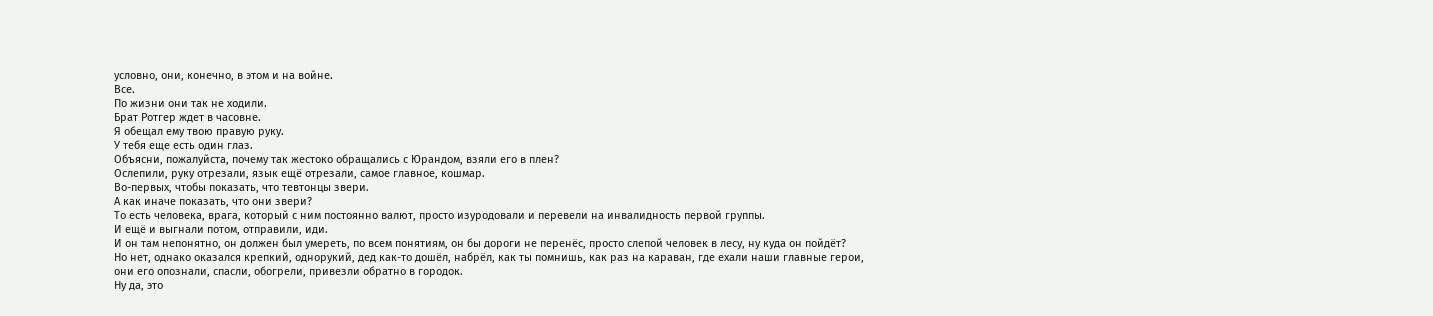условно, они, конечно, в этом и на войне.
Все.
По жизни они так не ходили.
Брат Ротгер ждет в часовне.
Я обещал ему твою правую руку.
У тебя еще есть один глаз.
Объясни, пожалуйста, почему так жестоко обращались с Юрандом, взяли его в плен?
Ослепили, руку отрезали, язык ещё отрезали, самое главное, кошмар.
Во-первых, чтобы показать, что тевтонцы звери.
А как иначе показать, что они звери?
То есть человека, врага, который с ним постоянно валют, просто изуродовали и перевели на инвалидность первой группы.
И ещё и выгнали потом, отправили, иди.
И он там непонятно, он должен был умереть, по всем понятиям, он бы дороги не перенёс, просто слепой человек в лесу, ну куда он пойдёт?
Но нет, однако оказался крепкий, однорукий, дед как-то дошёл, набрёл, как ты помнишь, как раз на караван, где ехали наши главные герои, они его опознали, спасли, обогрели, привезли обратно в городок.
Ну да, это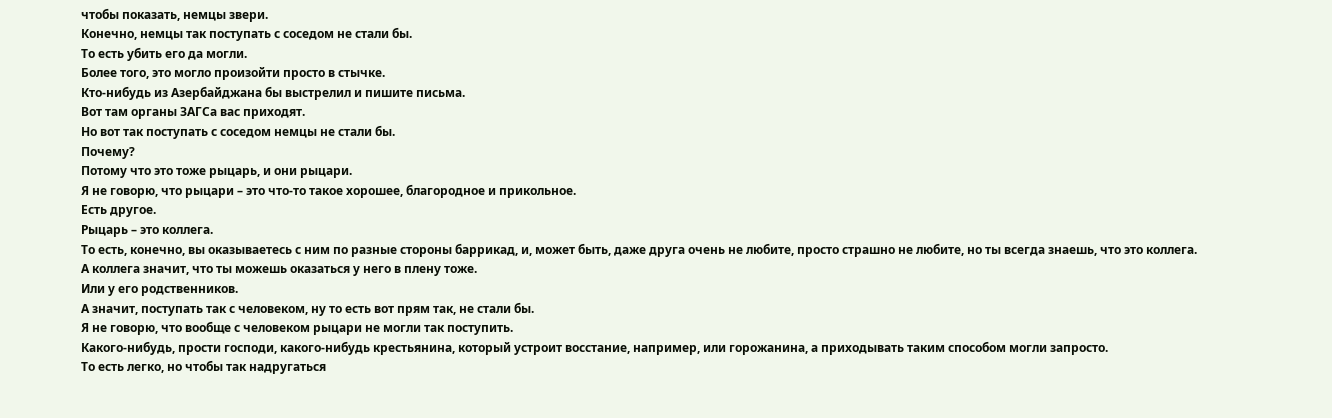чтобы показать, немцы звери.
Конечно, немцы так поступать с соседом не стали бы.
То есть убить его да могли.
Более того, это могло произойти просто в стычке.
Кто-нибудь из Азербайджана бы выстрелил и пишите письма.
Вот там органы ЗАГСа вас приходят.
Но вот так поступать с соседом немцы не стали бы.
Почему?
Потому что это тоже рыцарь, и они рыцари.
Я не говорю, что рыцари – это что-то такое хорошее, благородное и прикольное.
Есть другое.
Рыцарь – это коллега.
То есть, конечно, вы оказываетесь с ним по разные стороны баррикад, и, может быть, даже друга очень не любите, просто страшно не любите, но ты всегда знаешь, что это коллега.
А коллега значит, что ты можешь оказаться у него в плену тоже.
Или у его родственников.
А значит, поступать так с человеком, ну то есть вот прям так, не стали бы.
Я не говорю, что вообще с человеком рыцари не могли так поступить.
Какого-нибудь, прости господи, какого-нибудь крестьянина, который устроит восстание, например, или горожанина, а приходывать таким способом могли запросто.
То есть легко, но чтобы так надругаться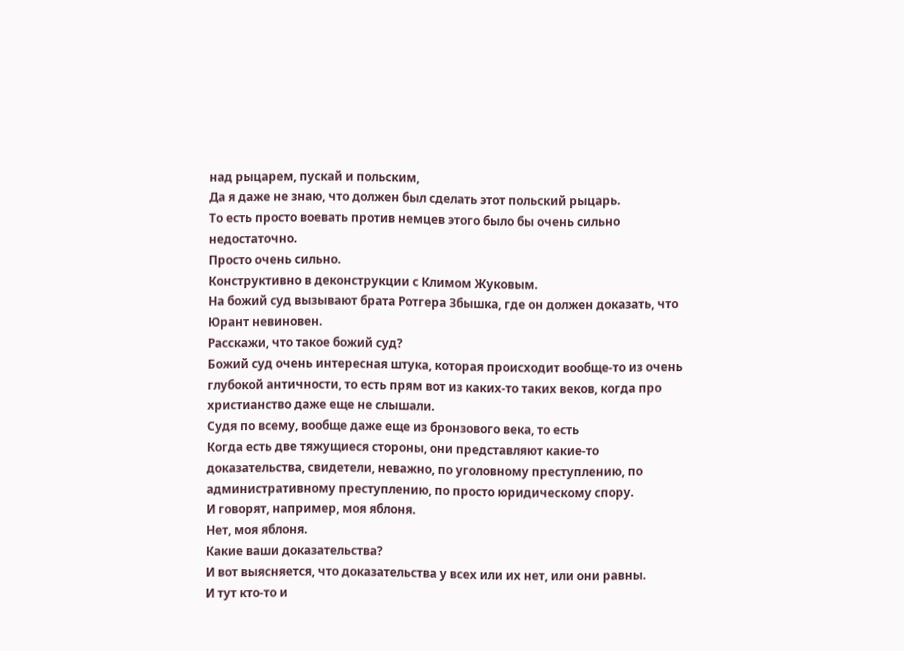над рыцарем, пускай и польским,
Да я даже не знаю, что должен был сделать этот польский рыцарь.
То есть просто воевать против немцев этого было бы очень сильно недостаточно.
Просто очень сильно.
Конструктивно в деконструкции с Климом Жуковым.
На божий суд вызывают брата Ротгера Збышка, где он должен доказать, что Юрант невиновен.
Расскажи, что такое божий суд?
Божий суд очень интересная штука, которая происходит вообще-то из очень глубокой античности, то есть прям вот из каких-то таких веков, когда про христианство даже еще не слышали.
Судя по всему, вообще даже еще из бронзового века, то есть
Когда есть две тяжущиеся стороны, они представляют какие-то доказательства, свидетели, неважно, по уголовному преступлению, по административному преступлению, по просто юридическому спору.
И говорят, например, моя яблоня.
Нет, моя яблоня.
Какие ваши доказательства?
И вот выясняется, что доказательства у всех или их нет, или они равны.
И тут кто-то и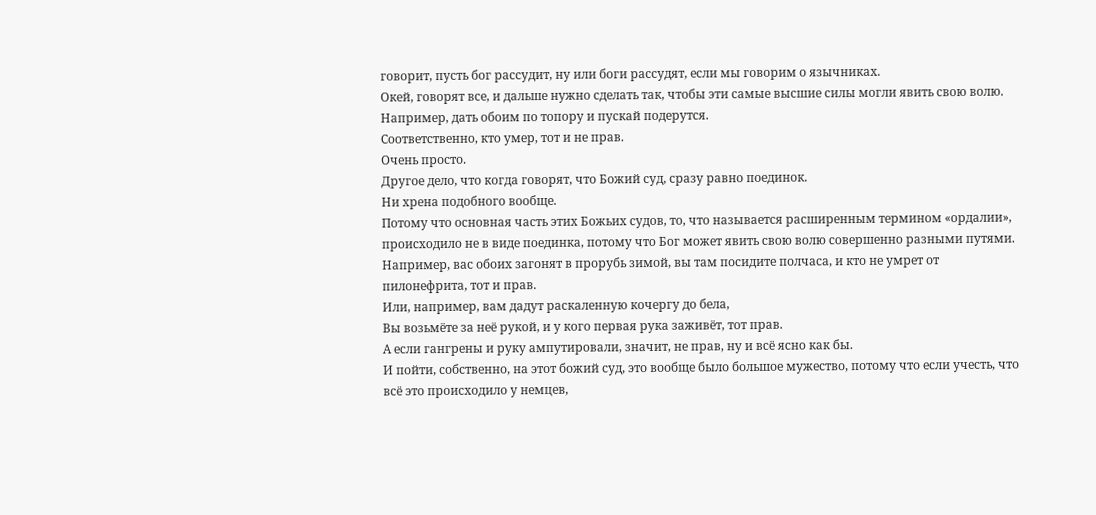говорит, пусть бог рассудит, ну или боги рассудят, если мы говорим о язычниках.
Окей, говорят все, и дальше нужно сделать так, чтобы эти самые высшие силы могли явить свою волю.
Например, дать обоим по топору и пускай подерутся.
Соответственно, кто умер, тот и не прав.
Очень просто.
Другое дело, что когда говорят, что Божий суд, сразу равно поединок.
Ни хрена подобного вообще.
Потому что основная часть этих Божьих судов, то, что называется расширенным термином «ордалии»,
происходило не в виде поединка, потому что Бог может явить свою волю совершенно разными путями.
Например, вас обоих загонят в прорубь зимой, вы там посидите полчаса, и кто не умрет от пилонефрита, тот и прав.
Или, например, вам дадут раскаленную кочергу до бела,
Вы возьмёте за неё рукой, и у кого первая рука заживёт, тот прав.
А если гангрены и руку ампутировали, значит, не прав, ну и всё ясно как бы.
И пойти, собственно, на этот божий суд, это вообще было большое мужество, потому что если учесть, что всё это происходило у немцев,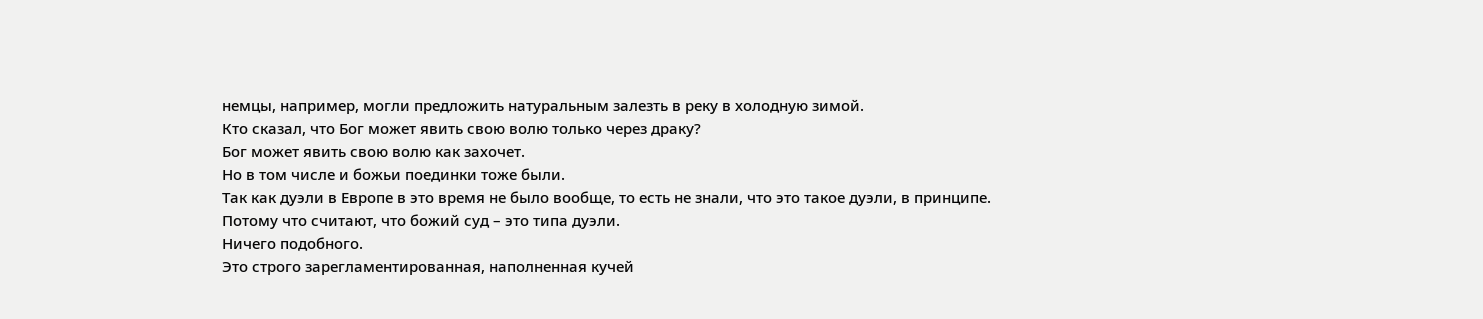немцы, например, могли предложить натуральным залезть в реку в холодную зимой.
Кто сказал, что Бог может явить свою волю только через драку?
Бог может явить свою волю как захочет.
Но в том числе и божьи поединки тоже были.
Так как дуэли в Европе в это время не было вообще, то есть не знали, что это такое дуэли, в принципе.
Потому что считают, что божий суд – это типа дуэли.
Ничего подобного.
Это строго зарегламентированная, наполненная кучей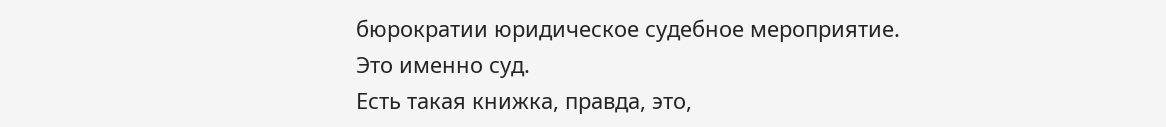бюрократии юридическое судебное мероприятие.
Это именно суд.
Есть такая книжка, правда, это,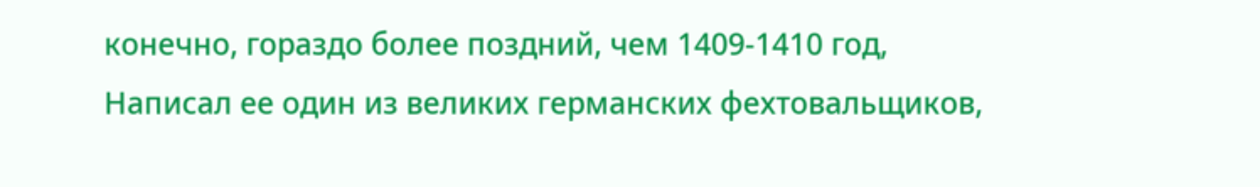конечно, гораздо более поздний, чем 1409-1410 год,
Написал ее один из великих германских фехтовальщиков,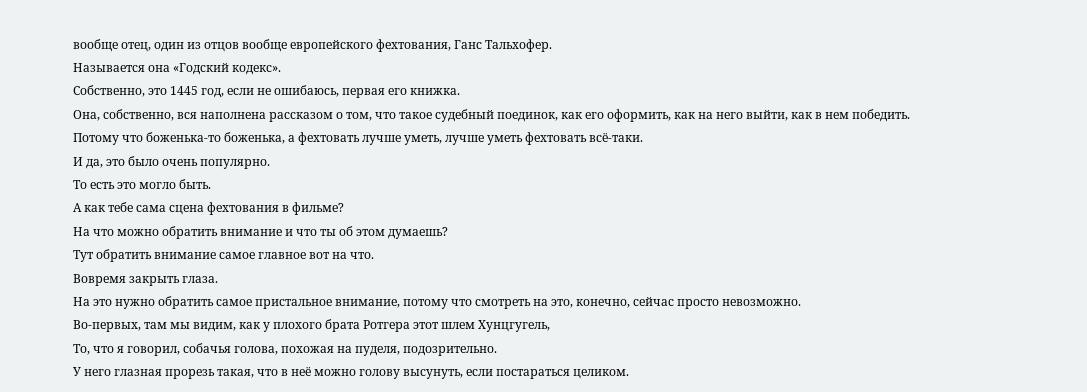вообще отец, один из отцов вообще европейского фехтования, Ганс Тальхофер.
Называется она «Годский кодекс».
Собственно, это 1445 год, если не ошибаюсь, первая его книжка.
Она, собственно, вся наполнена рассказом о том, что такое судебный поединок, как его оформить, как на него выйти, как в нем победить.
Потому что боженька-то боженька, а фехтовать лучше уметь, лучше уметь фехтовать всё-таки.
И да, это было очень популярно.
То есть это могло быть.
А как тебе сама сцена фехтования в фильме?
На что можно обратить внимание и что ты об этом думаешь?
Тут обратить внимание самое главное вот на что.
Вовремя закрыть глаза.
На это нужно обратить самое пристальное внимание, потому что смотреть на это, конечно, сейчас просто невозможно.
Во-первых, там мы видим, как у плохого брата Ротгера этот шлем Хунцгугель,
То, что я говорил, собачья голова, похожая на пуделя, подозрительно.
У него глазная прорезь такая, что в неё можно голову высунуть, если постараться целиком.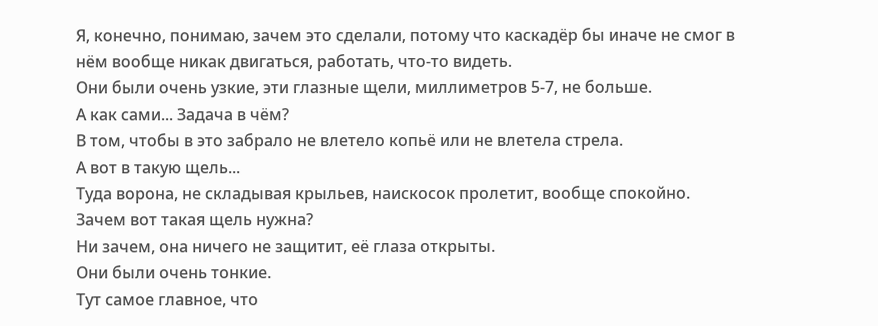Я, конечно, понимаю, зачем это сделали, потому что каскадёр бы иначе не смог в нём вообще никак двигаться, работать, что-то видеть.
Они были очень узкие, эти глазные щели, миллиметров 5-7, не больше.
А как сами... Задача в чём?
В том, чтобы в это забрало не влетело копьё или не влетела стрела.
А вот в такую щель...
Туда ворона, не складывая крыльев, наискосок пролетит, вообще спокойно.
Зачем вот такая щель нужна?
Ни зачем, она ничего не защитит, её глаза открыты.
Они были очень тонкие.
Тут самое главное, что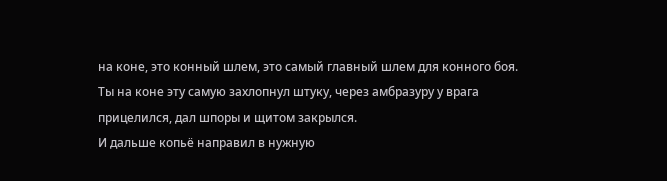на коне, это конный шлем, это самый главный шлем для конного боя.
Ты на коне эту самую захлопнул штуку, через амбразуру у врага прицелился, дал шпоры и щитом закрылся.
И дальше копьё направил в нужную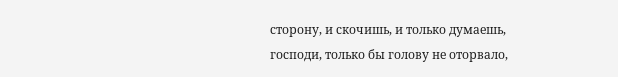сторону, и скочишь, и только думаешь, господи, только бы голову не оторвало,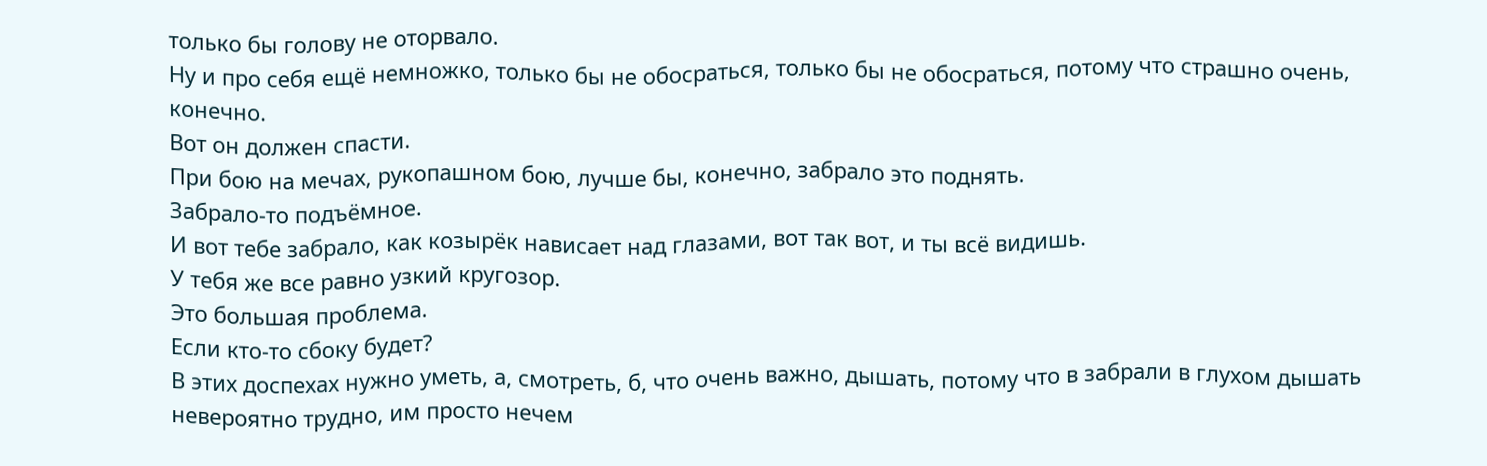только бы голову не оторвало.
Ну и про себя ещё немножко, только бы не обосраться, только бы не обосраться, потому что страшно очень, конечно.
Вот он должен спасти.
При бою на мечах, рукопашном бою, лучше бы, конечно, забрало это поднять.
Забрало-то подъёмное.
И вот тебе забрало, как козырёк нависает над глазами, вот так вот, и ты всё видишь.
У тебя же все равно узкий кругозор.
Это большая проблема.
Если кто-то сбоку будет?
В этих доспехах нужно уметь, а, смотреть, б, что очень важно, дышать, потому что в забрали в глухом дышать невероятно трудно, им просто нечем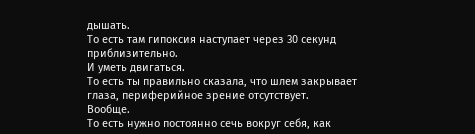дышать.
То есть там гипоксия наступает через 30 секунд приблизительно.
И уметь двигаться.
То есть ты правильно сказала, что шлем закрывает глаза, периферийное зрение отсутствует.
Вообще.
То есть нужно постоянно сечь вокруг себя, как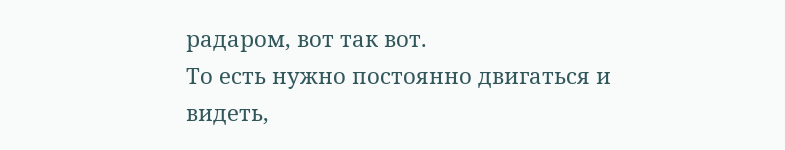радаром, вот так вот.
То есть нужно постоянно двигаться и видеть,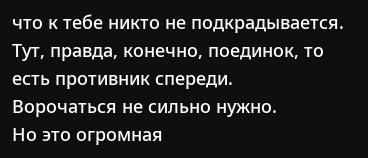что к тебе никто не подкрадывается.
Тут, правда, конечно, поединок, то есть противник спереди.
Ворочаться не сильно нужно.
Но это огромная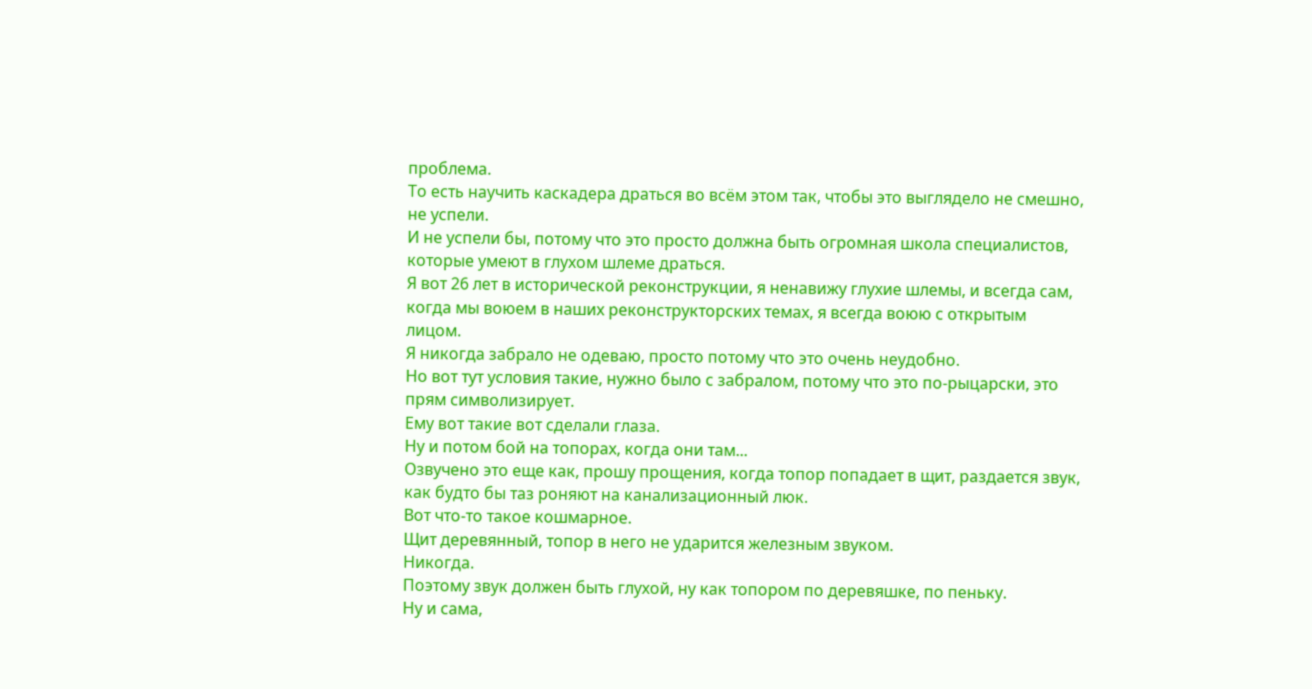проблема.
То есть научить каскадера драться во всём этом так, чтобы это выглядело не смешно, не успели.
И не успели бы, потому что это просто должна быть огромная школа специалистов, которые умеют в глухом шлеме драться.
Я вот 26 лет в исторической реконструкции, я ненавижу глухие шлемы, и всегда сам, когда мы воюем в наших реконструкторских темах, я всегда воюю с открытым лицом.
Я никогда забрало не одеваю, просто потому что это очень неудобно.
Но вот тут условия такие, нужно было с забралом, потому что это по-рыцарски, это прям символизирует.
Ему вот такие вот сделали глаза.
Ну и потом бой на топорах, когда они там...
Озвучено это еще как, прошу прощения, когда топор попадает в щит, раздается звук, как будто бы таз роняют на канализационный люк.
Вот что-то такое кошмарное.
Щит деревянный, топор в него не ударится железным звуком.
Никогда.
Поэтому звук должен быть глухой, ну как топором по деревяшке, по пеньку.
Ну и сама,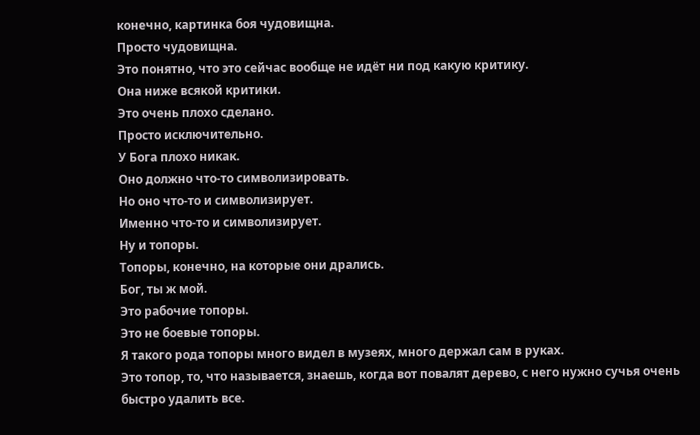конечно, картинка боя чудовищна.
Просто чудовищна.
Это понятно, что это сейчас вообще не идёт ни под какую критику.
Она ниже всякой критики.
Это очень плохо сделано.
Просто исключительно.
У Бога плохо никак.
Оно должно что-то символизировать.
Но оно что-то и символизирует.
Именно что-то и символизирует.
Ну и топоры.
Топоры, конечно, на которые они дрались.
Бог, ты ж мой.
Это рабочие топоры.
Это не боевые топоры.
Я такого рода топоры много видел в музеях, много держал сам в руках.
Это топор, то, что называется, знаешь, когда вот повалят дерево, с него нужно сучья очень быстро удалить все.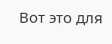Вот это для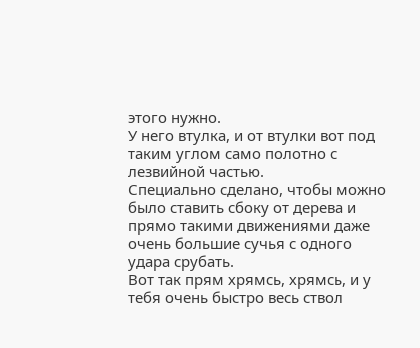этого нужно.
У него втулка, и от втулки вот под таким углом само полотно с лезвийной частью.
Специально сделано, чтобы можно было ставить сбоку от дерева и прямо такими движениями даже очень большие сучья с одного удара срубать.
Вот так прям хрямсь, хрямсь, и у тебя очень быстро весь ствол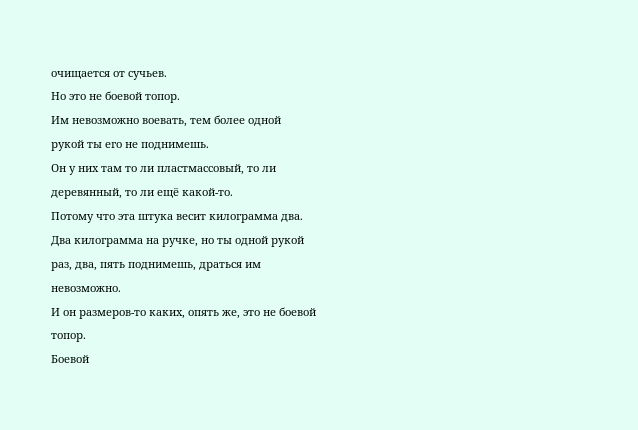очищается от сучьев.
Но это не боевой топор.
Им невозможно воевать, тем более одной рукой ты его не поднимешь.
Он у них там то ли пластмассовый, то ли деревянный, то ли ещё какой-то.
Потому что эта штука весит килограмма два.
Два килограмма на ручке, но ты одной рукой раз, два, пять поднимешь, драться им невозможно.
И он размеров-то каких, опять же, это не боевой топор.
Боевой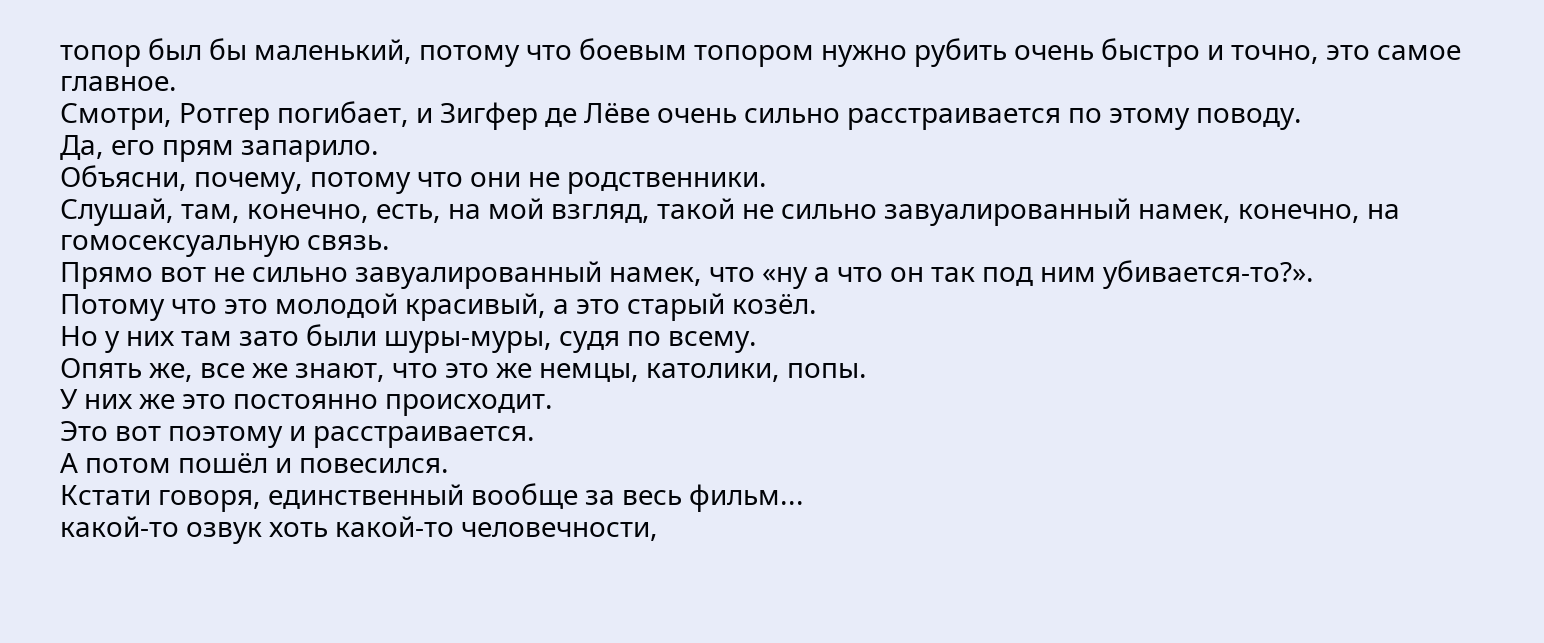топор был бы маленький, потому что боевым топором нужно рубить очень быстро и точно, это самое главное.
Смотри, Ротгер погибает, и Зигфер де Лёве очень сильно расстраивается по этому поводу.
Да, его прям запарило.
Объясни, почему, потому что они не родственники.
Слушай, там, конечно, есть, на мой взгляд, такой не сильно завуалированный намек, конечно, на гомосексуальную связь.
Прямо вот не сильно завуалированный намек, что «ну а что он так под ним убивается-то?».
Потому что это молодой красивый, а это старый козёл.
Но у них там зато были шуры-муры, судя по всему.
Опять же, все же знают, что это же немцы, католики, попы.
У них же это постоянно происходит.
Это вот поэтому и расстраивается.
А потом пошёл и повесился.
Кстати говоря, единственный вообще за весь фильм...
какой-то озвук хоть какой-то человечности,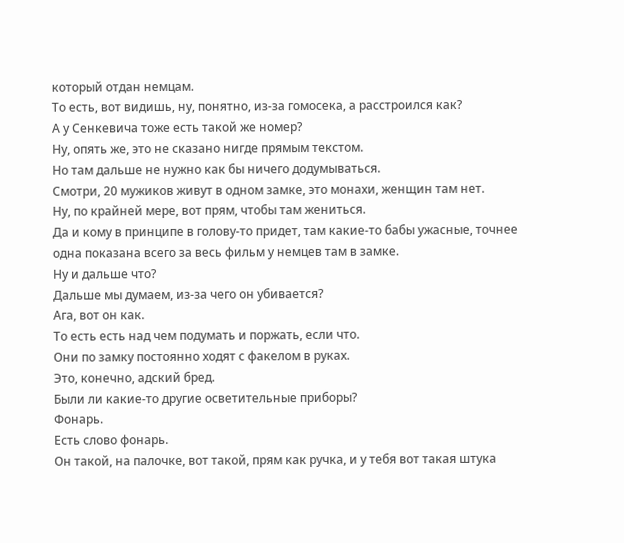который отдан немцам.
То есть, вот видишь, ну, понятно, из-за гомосека, а расстроился как?
А у Сенкевича тоже есть такой же номер?
Ну, опять же, это не сказано нигде прямым текстом.
Но там дальше не нужно как бы ничего додумываться.
Смотри, 20 мужиков живут в одном замке, это монахи, женщин там нет.
Ну, по крайней мере, вот прям, чтобы там жениться.
Да и кому в принципе в голову-то придет, там какие-то бабы ужасные, точнее одна показана всего за весь фильм у немцев там в замке.
Ну и дальше что?
Дальше мы думаем, из-за чего он убивается?
Ага, вот он как.
То есть есть над чем подумать и поржать, если что.
Они по замку постоянно ходят с факелом в руках.
Это, конечно, адский бред.
Были ли какие-то другие осветительные приборы?
Фонарь.
Есть слово фонарь.
Он такой, на палочке, вот такой, прям как ручка, и у тебя вот такая штука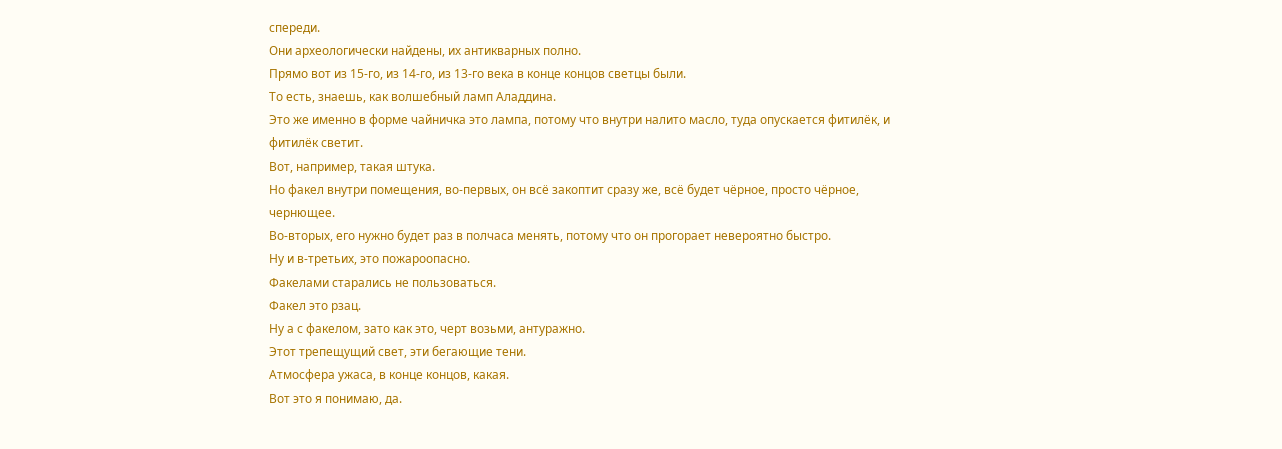спереди.
Они археологически найдены, их антикварных полно.
Прямо вот из 15-го, из 14-го, из 13-го века в конце концов светцы были.
То есть, знаешь, как волшебный ламп Аладдина.
Это же именно в форме чайничка это лампа, потому что внутри налито масло, туда опускается фитилёк, и фитилёк светит.
Вот, например, такая штука.
Но факел внутри помещения, во-первых, он всё закоптит сразу же, всё будет чёрное, просто чёрное, чернющее.
Во-вторых, его нужно будет раз в полчаса менять, потому что он прогорает невероятно быстро.
Ну и в-третьих, это пожароопасно.
Факелами старались не пользоваться.
Факел это рзац.
Ну а с факелом, зато как это, черт возьми, антуражно.
Этот трепещущий свет, эти бегающие тени.
Атмосфера ужаса, в конце концов, какая.
Вот это я понимаю, да.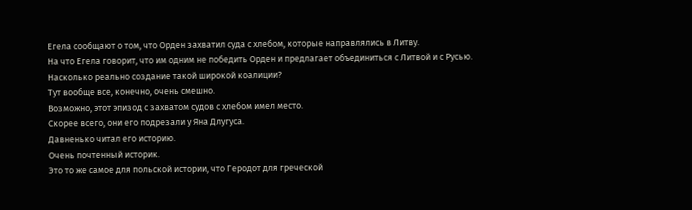Егела сообщают о том, что Орден захватил суда с хлебом, которые направлялись в Литву.
На что Егела говорит, что им одним не победить Орден и предлагает объединиться с Литвой и с Русью.
Насколько реально создание такой широкой коалиции?
Тут вообще все, конечно, очень смешно.
Возможно, этот эпизод с захватом судов с хлебом имел место.
Скорее всего, они его подрезали у Яна Длугуса.
Давненько читал его историю.
Очень почтенный историк.
Это то же самое для польской истории, что Геродот для греческой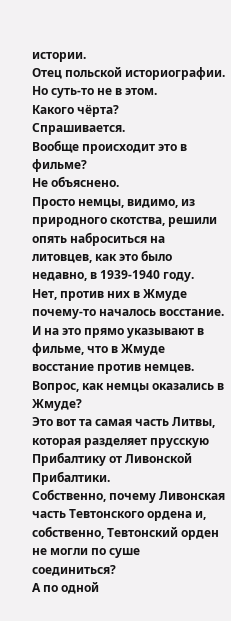истории.
Отец польской историографии.
Но суть-то не в этом.
Какого чёрта?
Спрашивается.
Вообще происходит это в фильме?
Не объяснено.
Просто немцы, видимо, из природного скотства, решили опять наброситься на литовцев, как это было недавно, в 1939-1940 году.
Нет, против них в Жмуде почему-то началось восстание.
И на это прямо указывают в фильме, что в Жмуде восстание против немцев.
Вопрос, как немцы оказались в Жмуде?
Это вот та самая часть Литвы, которая разделяет прусскую Прибалтику от Ливонской Прибалтики.
Собственно, почему Ливонская часть Тевтонского ордена и, собственно, Тевтонский орден не могли по суше соединиться?
А по одной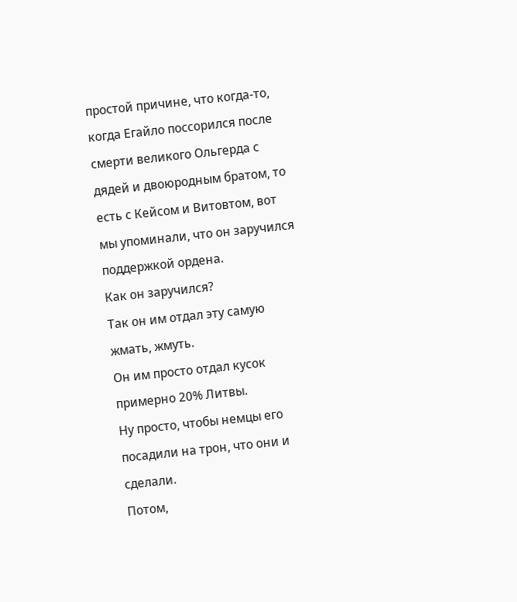простой причине, что когда-то, когда Егайло поссорился после смерти великого Ольгерда с дядей и двоюродным братом, то есть с Кейсом и Витовтом, вот мы упоминали, что он заручился поддержкой ордена.
Как он заручился?
Так он им отдал эту самую жмать, жмуть.
Он им просто отдал кусок примерно 20% Литвы.
Ну просто, чтобы немцы его посадили на трон, что они и сделали.
Потом,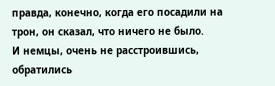правда, конечно, когда его посадили на трон, он сказал, что ничего не было.
И немцы, очень не расстроившись, обратились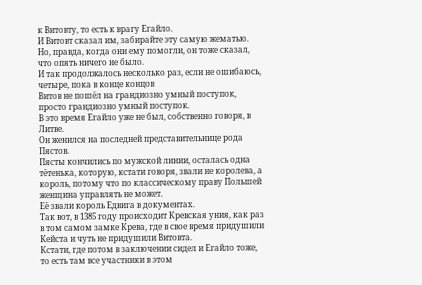к Витовту, то есть к врагу Егайло.
И Витовт сказал им, забирайте эту самую жематью.
Но, правда, когда они ему помогли, он тоже сказал, что опять ничего не было.
И так продолжалось несколько раз, если не ошибаюсь, четыре, пока в конце концов
Витов не пошёл на грандиозно умный поступок, просто грандиозно умный поступок.
В это время Егайло уже не был, собственно говоря, в Литве.
Он женился на последней представительнице рода Пястов.
Пясты кончились по мужской линии, осталась одна тётенька, которую, кстати говоря, звали не королева, а король, потому что по классическому праву Польшей женщина управлять не может.
Её звали король Едвига в документах.
Так вот, в 1385 году происходит Кревская уния, как раз в том самом замке Крева, где в свое время придушили Кейста и чуть не придушили Витовта.
Кстати, где потом в заключении сидел и Егайло тоже, то есть там все участники в этом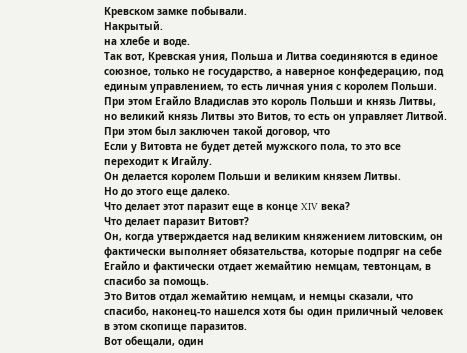Кревском замке побывали.
Накрытый.
на хлебе и воде.
Так вот, Кревская уния, Польша и Литва соединяются в единое союзное, только не государство, а наверное конфедерацию, под единым управлением, то есть личная уния с королем Польши.
При этом Егайло Владислав это король Польши и князь Литвы, но великий князь Литвы это Витов, то есть он управляет Литвой.
При этом был заключен такой договор, что
Если у Витовта не будет детей мужского пола, то это все переходит к Игайлу.
Он делается королем Польши и великим князем Литвы.
Но до этого еще далеко.
Что делает этот паразит еще в конце XIV века?
Что делает паразит Витовт?
Он, когда утверждается над великим княжением литовским, он фактически выполняет обязательства, которые подпряг на себе Егайло и фактически отдает жемайтию немцам, тевтонцам, в спасибо за помощь.
Это Витов отдал жемайтию немцам, и немцы сказали, что спасибо, наконец-то нашелся хотя бы один приличный человек в этом скопище паразитов.
Вот обещали, один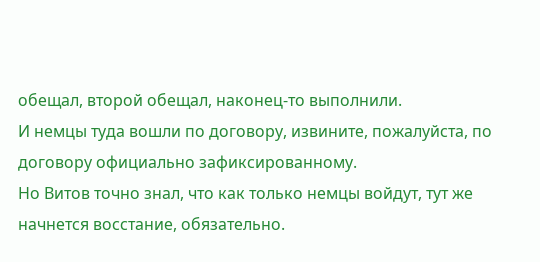обещал, второй обещал, наконец-то выполнили.
И немцы туда вошли по договору, извините, пожалуйста, по договору официально зафиксированному.
Но Витов точно знал, что как только немцы войдут, тут же начнется восстание, обязательно.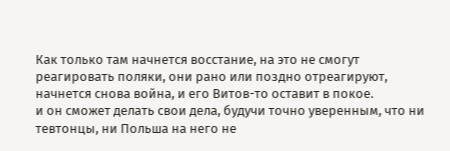Как только там начнется восстание, на это не смогут реагировать поляки, они рано или поздно отреагируют, начнется снова война, и его Витов-то оставит в покое.
и он сможет делать свои дела, будучи точно уверенным, что ни тевтонцы, ни Польша на него не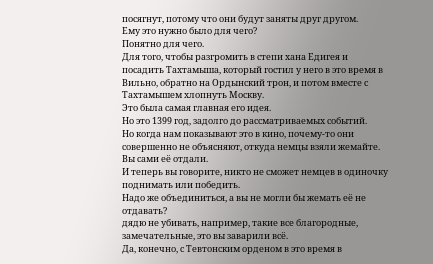посягнут, потому что они будут заняты друг другом.
Ему это нужно было для чего?
Понятно для чего.
Для того, чтобы разгромить в степи хана Едигея и посадить Тахтамыша, который гостил у него в это время в Вильно, обратно на Ордынский трон, и потом вместе с Тахтамышем хлопнуть Москву.
Это была самая главная его идея.
Но это 1399 год, задолго до рассматриваемых событий.
Но когда нам показывают это в кино, почему-то они совершенно не объясняют, откуда немцы взяли жемайте.
Вы сами её отдали.
И теперь вы говорите, никто не сможет немцев в одиночку поднимать или победить.
Надо же объединиться, а вы не могли бы жемать её не отдавать?
дядю не убивать, например, такие все благородные, замечательные, это вы заварили всё.
Да, конечно, с Тевтонским орденом в это время в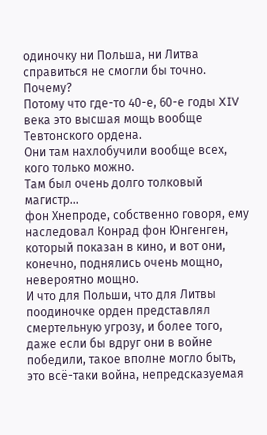одиночку ни Польша, ни Литва справиться не смогли бы точно.
Почему?
Потому что где-то 40-е, 60-е годы XIV века это высшая мощь вообще Тевтонского ордена.
Они там нахлобучили вообще всех, кого только можно.
Там был очень долго толковый магистр...
фон Хнепроде, собственно говоря, ему наследовал Конрад фон Юнгенген, который показан в кино, и вот они, конечно, поднялись очень мощно, невероятно мощно.
И что для Польши, что для Литвы поодиночке орден представлял смертельную угрозу, и более того, даже если бы вдруг они в войне победили, такое вполне могло быть, это всё-таки война, непредсказуемая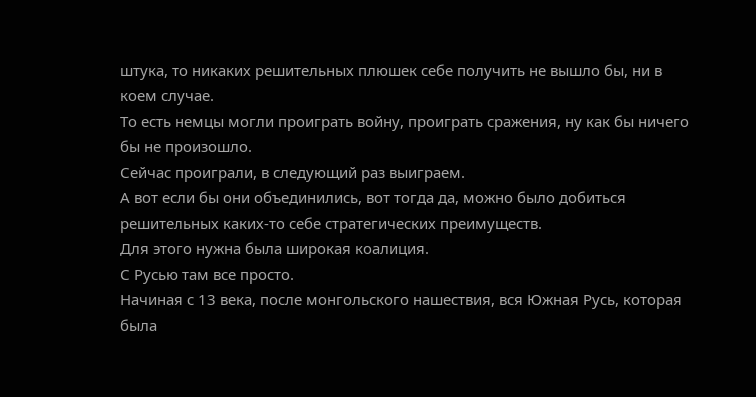штука, то никаких решительных плюшек себе получить не вышло бы, ни в коем случае.
То есть немцы могли проиграть войну, проиграть сражения, ну как бы ничего бы не произошло.
Сейчас проиграли, в следующий раз выиграем.
А вот если бы они объединились, вот тогда да, можно было добиться решительных каких-то себе стратегических преимуществ.
Для этого нужна была широкая коалиция.
С Русью там все просто.
Начиная с 13 века, после монгольского нашествия, вся Южная Русь, которая была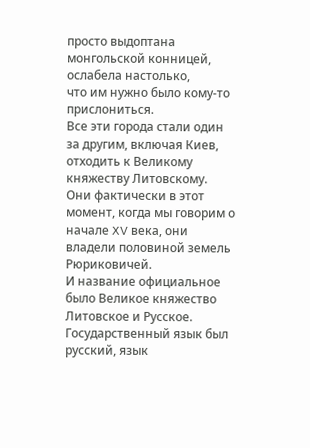просто выдоптана монгольской конницей, ослабела настолько,
что им нужно было кому-то прислониться.
Все эти города стали один за другим, включая Киев, отходить к Великому княжеству Литовскому.
Они фактически в этот момент, когда мы говорим о начале XV века, они владели половиной земель Рюриковичей.
И название официальное было Великое княжество Литовское и Русское.
Государственный язык был русский, язык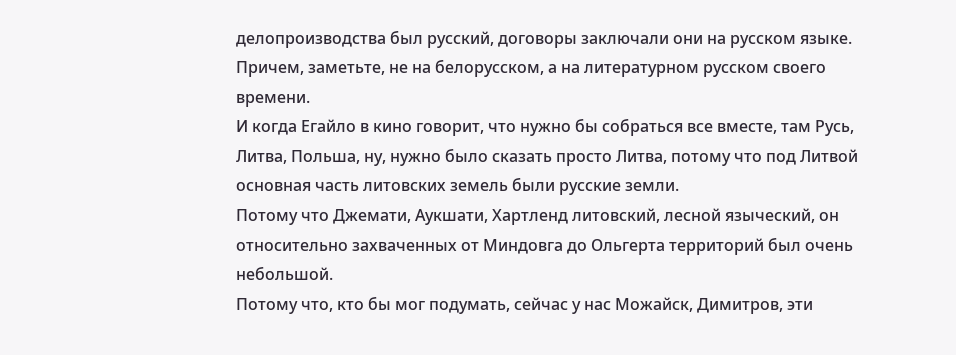делопроизводства был русский, договоры заключали они на русском языке.
Причем, заметьте, не на белорусском, а на литературном русском своего времени.
И когда Егайло в кино говорит, что нужно бы собраться все вместе, там Русь, Литва, Польша, ну, нужно было сказать просто Литва, потому что под Литвой основная часть литовских земель были русские земли.
Потому что Джемати, Аукшати, Хартленд литовский, лесной языческий, он относительно захваченных от Миндовга до Ольгерта территорий был очень небольшой.
Потому что, кто бы мог подумать, сейчас у нас Можайск, Димитров, эти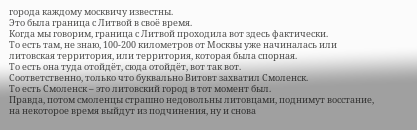города каждому москвичу известны.
Это была граница с Литвой в своё время.
Когда мы говорим, граница с Литвой проходила вот здесь фактически.
То есть там, не знаю, 100-200 километров от Москвы уже начиналась или литовская территория, или территория, которая была спорная.
То есть она туда отойдёт, сюда отойдёт, вот так вот.
Соответственно, только что буквально Витовт захватил Смоленск.
То есть Смоленск – это литовский город в тот момент был.
Правда, потом смоленцы страшно недовольны литовцами, поднимут восстание, на некоторое время выйдут из подчинения, ну и снова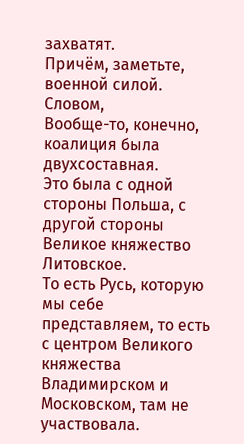захватят.
Причём, заметьте, военной силой.
Словом,
Вообще-то, конечно, коалиция была двухсоставная.
Это была с одной стороны Польша, с другой стороны Великое княжество Литовское.
То есть Русь, которую мы себе представляем, то есть с центром Великого княжества Владимирском и Московском, там не участвовала.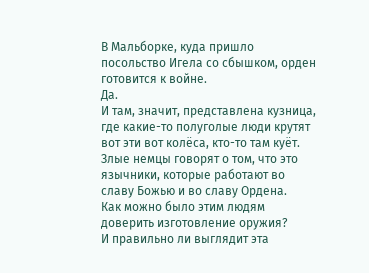В Мальборке, куда пришло посольство Игела со сбышком, орден готовится к войне.
Да.
И там, значит, представлена кузница, где какие-то полуголые люди крутят вот эти вот колёса, кто-то там куёт.
Злые немцы говорят о том, что это язычники, которые работают во славу Божью и во славу Ордена.
Как можно было этим людям доверить изготовление оружия?
И правильно ли выглядит эта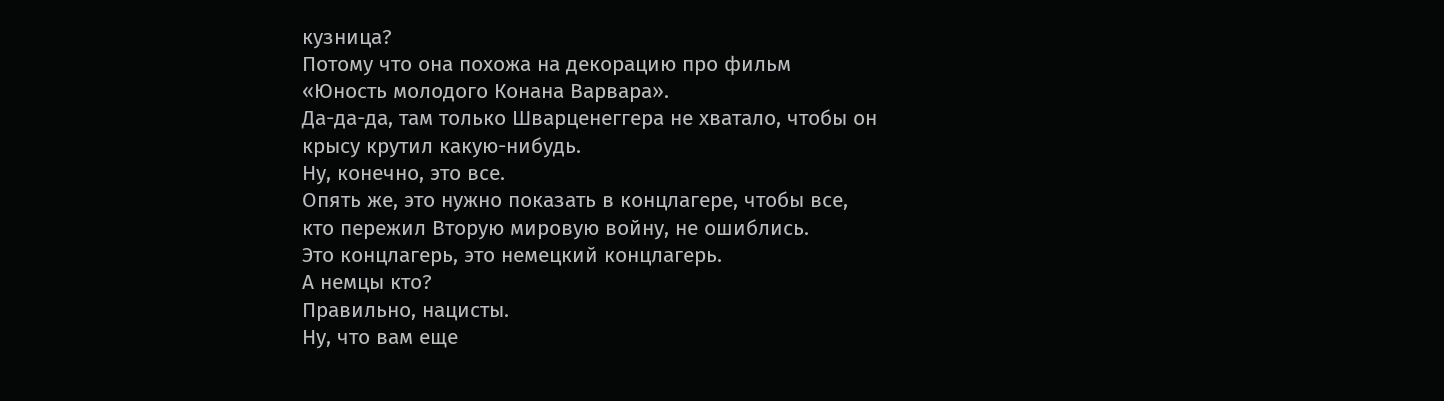кузница?
Потому что она похожа на декорацию про фильм «Юность молодого Конана Варвара».
Да-да-да, там только Шварценеггера не хватало, чтобы он крысу крутил какую-нибудь.
Ну, конечно, это все.
Опять же, это нужно показать в концлагере, чтобы все, кто пережил Вторую мировую войну, не ошиблись.
Это концлагерь, это немецкий концлагерь.
А немцы кто?
Правильно, нацисты.
Ну, что вам еще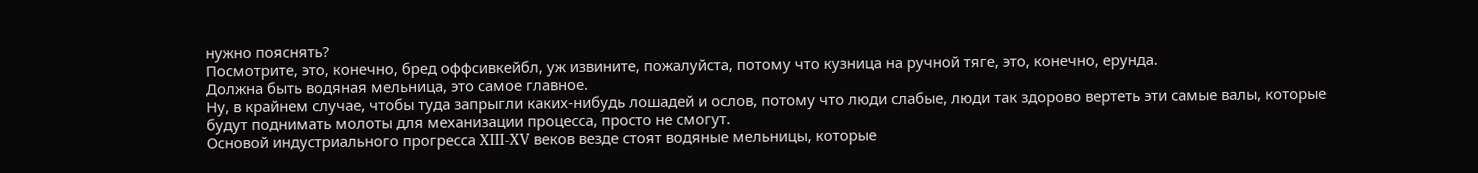нужно пояснять?
Посмотрите, это, конечно, бред оффсивкейбл, уж извините, пожалуйста, потому что кузница на ручной тяге, это, конечно, ерунда.
Должна быть водяная мельница, это самое главное.
Ну, в крайнем случае, чтобы туда запрыгли каких-нибудь лошадей и ослов, потому что люди слабые, люди так здорово вертеть эти самые валы, которые будут поднимать молоты для механизации процесса, просто не смогут.
Основой индустриального прогресса XIII-XV веков везде стоят водяные мельницы, которые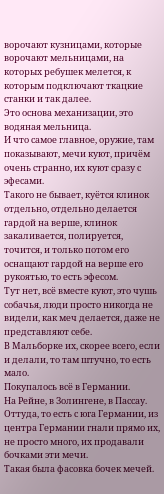ворочают кузницами, которые ворочают мельницами, на которых ребушек мелется, к которым подключают ткацкие станки и так далее.
Это основа механизации, это водяная мельница.
И что самое главное, оружие, там показывают, мечи куют, причём очень странно, их куют сразу с эфесами.
Такого не бывает, куётся клинок отдельно, отдельно делается гардой на верше, клинок закаливается, полируется, точится, и только потом его оснащают гардой на верше его рукоятью, то есть эфесом.
Тут нет, всё вместе куют, это чушь собачья, люди просто никогда не видели, как меч делается, даже не представляют себе.
В Мальборке их, скорее всего, если и делали, то там штучно, то есть мало.
Покупалось всё в Германии.
На Рейне, в Золингене, в Пассау.
Оттуда, то есть с юга Германии, из центра Германии гнали прямо их, не просто много, их продавали бочками эти мечи.
Такая была фасовка бочек мечей.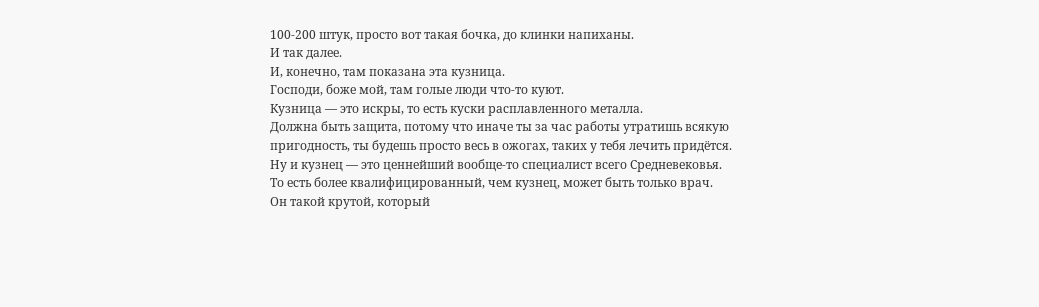100-200 штук, просто вот такая бочка, до клинки напиханы.
И так далее.
И, конечно, там показана эта кузница.
Господи, боже мой, там голые люди что-то куют.
Кузница — это искры, то есть куски расплавленного металла.
Должна быть защита, потому что иначе ты за час работы утратишь всякую пригодность, ты будешь просто весь в ожогах, таких у тебя лечить придётся.
Ну и кузнец — это ценнейший вообще-то специалист всего Средневековья.
То есть более квалифицированный, чем кузнец, может быть только врач.
Он такой крутой, который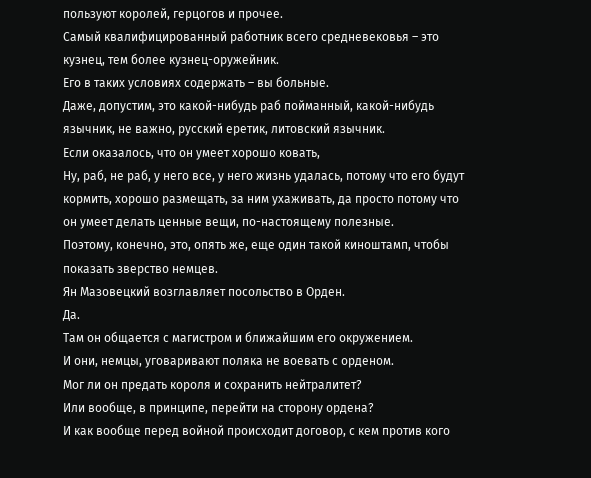пользуют королей, герцогов и прочее.
Самый квалифицированный работник всего средневековья – это кузнец, тем более кузнец-оружейник.
Его в таких условиях содержать – вы больные.
Даже, допустим, это какой-нибудь раб пойманный, какой-нибудь язычник, не важно, русский еретик, литовский язычник.
Если оказалось, что он умеет хорошо ковать,
Ну, раб, не раб, у него все, у него жизнь удалась, потому что его будут кормить, хорошо размещать, за ним ухаживать, да просто потому что он умеет делать ценные вещи, по-настоящему полезные.
Поэтому, конечно, это, опять же, еще один такой киноштамп, чтобы показать зверство немцев.
Ян Мазовецкий возглавляет посольство в Орден.
Да.
Там он общается с магистром и ближайшим его окружением.
И они, немцы, уговаривают поляка не воевать с орденом.
Мог ли он предать короля и сохранить нейтралитет?
Или вообще, в принципе, перейти на сторону ордена?
И как вообще перед войной происходит договор, с кем против кого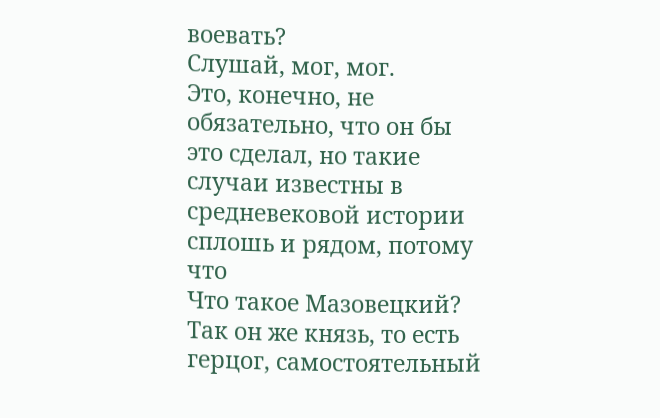воевать?
Слушай, мог, мог.
Это, конечно, не обязательно, что он бы это сделал, но такие случаи известны в средневековой истории сплошь и рядом, потому что
Что такое Мазовецкий?
Так он же князь, то есть герцог, самостоятельный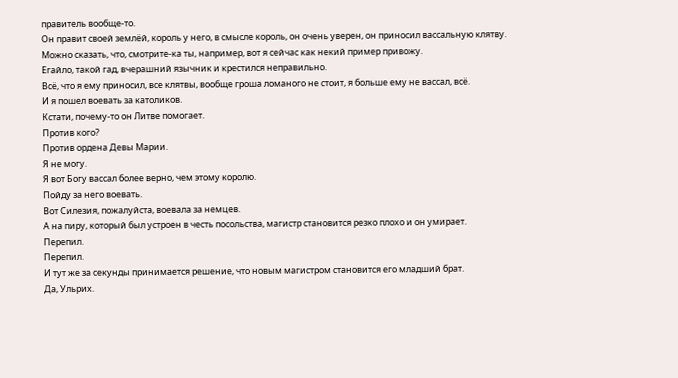правитель вообще-то.
Он правит своей землёй, король у него, в смысле король, он очень уверен, он приносил вассальную клятву.
Можно сказать, что, смотрите-ка ты, например, вот я сейчас как некий пример привожу.
Егайло, такой гад, вчерашний язычник и крестился неправильно.
Всё, что я ему приносил, все клятвы, вообще гроша ломаного не стоит, я больше ему не вассал, всё.
И я пошел воевать за католиков.
Кстати, почему-то он Литве помогает.
Против кого?
Против ордена Девы Марии.
Я не могу.
Я вот Богу вассал более верно, чем этому королю.
Пойду за него воевать.
Вот Силезия, пожалуйста, воевала за немцев.
А на пиру, который был устроен в честь посольства, магистр становится резко плохо и он умирает.
Перепил.
Перепил.
И тут же за секунды принимается решение, что новым магистром становится его младший брат.
Да, Ульрих.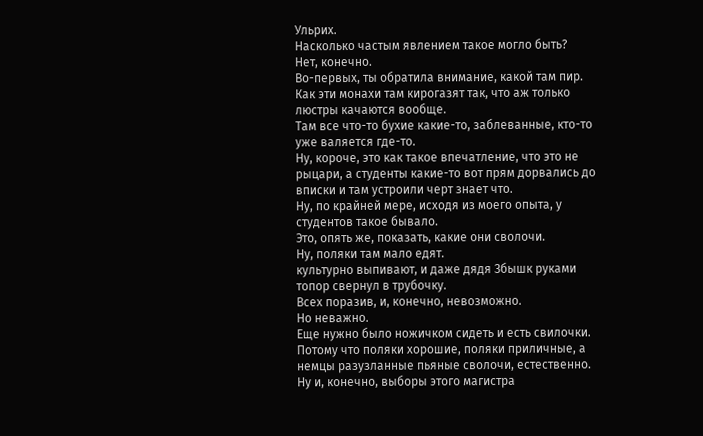Ульрих.
Насколько частым явлением такое могло быть?
Нет, конечно.
Во-первых, ты обратила внимание, какой там пир.
Как эти монахи там кирогазят так, что аж только люстры качаются вообще.
Там все что-то бухие какие-то, заблеванные, кто-то уже валяется где-то.
Ну, короче, это как такое впечатление, что это не рыцари, а студенты какие-то вот прям дорвались до вписки и там устроили черт знает что.
Ну, по крайней мере, исходя из моего опыта, у студентов такое бывало.
Это, опять же, показать, какие они сволочи.
Ну, поляки там мало едят.
культурно выпивают, и даже дядя Збышк руками топор свернул в трубочку.
Всех поразив, и, конечно, невозможно.
Но неважно.
Еще нужно было ножичком сидеть и есть свилочки.
Потому что поляки хорошие, поляки приличные, а немцы разузланные пьяные сволочи, естественно.
Ну и, конечно, выборы этого магистра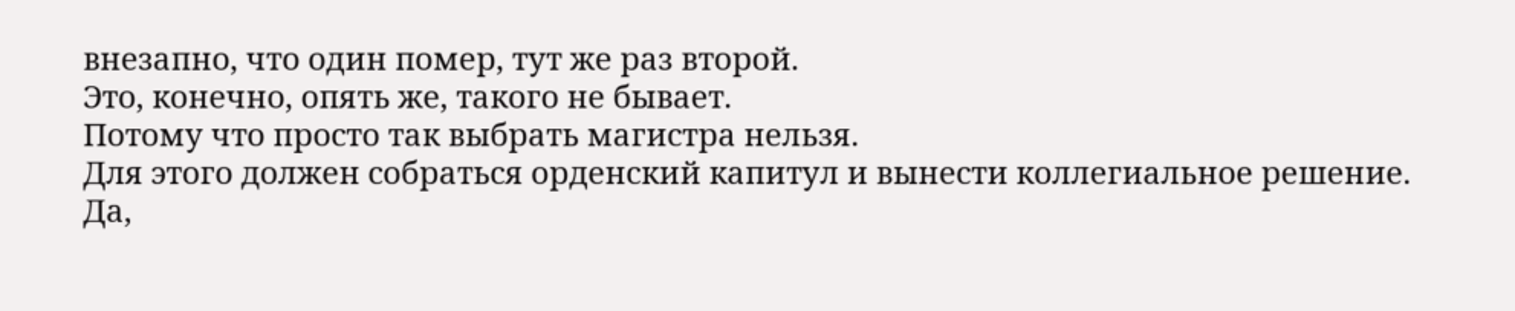внезапно, что один помер, тут же раз второй.
Это, конечно, опять же, такого не бывает.
Потому что просто так выбрать магистра нельзя.
Для этого должен собраться орденский капитул и вынести коллегиальное решение.
Да,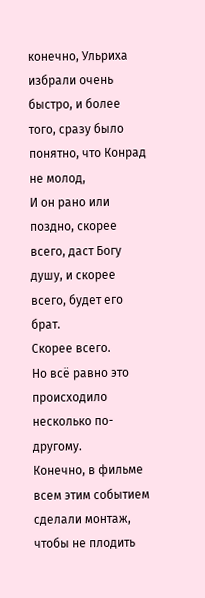конечно, Ульриха избрали очень быстро, и более того, сразу было понятно, что Конрад не молод,
И он рано или поздно, скорее всего, даст Богу душу, и скорее всего, будет его брат.
Скорее всего.
Но всё равно это происходило несколько по-другому.
Конечно, в фильме всем этим событием сделали монтаж, чтобы не плодить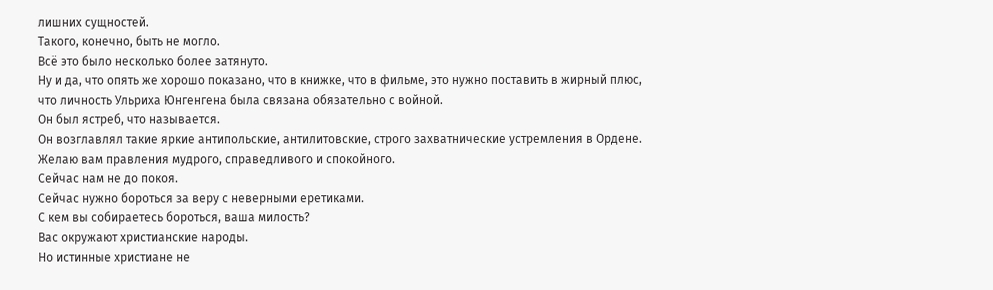лишних сущностей.
Такого, конечно, быть не могло.
Всё это было несколько более затянуто.
Ну и да, что опять же хорошо показано, что в книжке, что в фильме, это нужно поставить в жирный плюс,
что личность Ульриха Юнгенгена была связана обязательно с войной.
Он был ястреб, что называется.
Он возглавлял такие яркие антипольские, антилитовские, строго захватнические устремления в Ордене.
Желаю вам правления мудрого, справедливого и спокойного.
Сейчас нам не до покоя.
Сейчас нужно бороться за веру с неверными еретиками.
С кем вы собираетесь бороться, ваша милость?
Вас окружают христианские народы.
Но истинные христиане не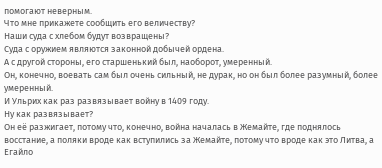помогают неверным.
Что мне прикажете сообщить его величеству?
Наши суда с хлебом будут возвращены?
Суда с оружием являются законной добычей ордена.
А с другой стороны, его старшенький был, наоборот, умеренный.
Он, конечно, воевать сам был очень сильный, не дурак, но он был более разумный, более умеренный.
И Ульрих как раз развязывает войну в 1409 году.
Ну как развязывает?
Он её разжигает, потому что, конечно, война началась в Жемайте, где поднялось восстание, а поляки вроде как вступились за Жемайте, потому что вроде как это Литва, а Егайло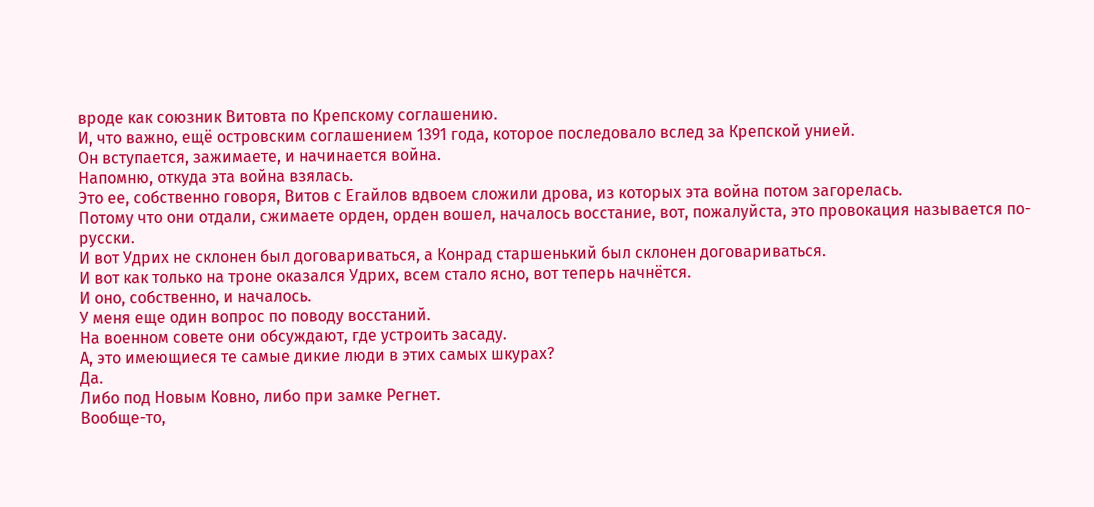вроде как союзник Витовта по Крепскому соглашению.
И, что важно, ещё островским соглашением 1391 года, которое последовало вслед за Крепской унией.
Он вступается, зажимаете, и начинается война.
Напомню, откуда эта война взялась.
Это ее, собственно говоря, Витов с Егайлов вдвоем сложили дрова, из которых эта война потом загорелась.
Потому что они отдали, сжимаете орден, орден вошел, началось восстание, вот, пожалуйста, это провокация называется по-русски.
И вот Удрих не склонен был договариваться, а Конрад старшенький был склонен договариваться.
И вот как только на троне оказался Удрих, всем стало ясно, вот теперь начнётся.
И оно, собственно, и началось.
У меня еще один вопрос по поводу восстаний.
На военном совете они обсуждают, где устроить засаду.
А, это имеющиеся те самые дикие люди в этих самых шкурах?
Да.
Либо под Новым Ковно, либо при замке Регнет.
Вообще-то,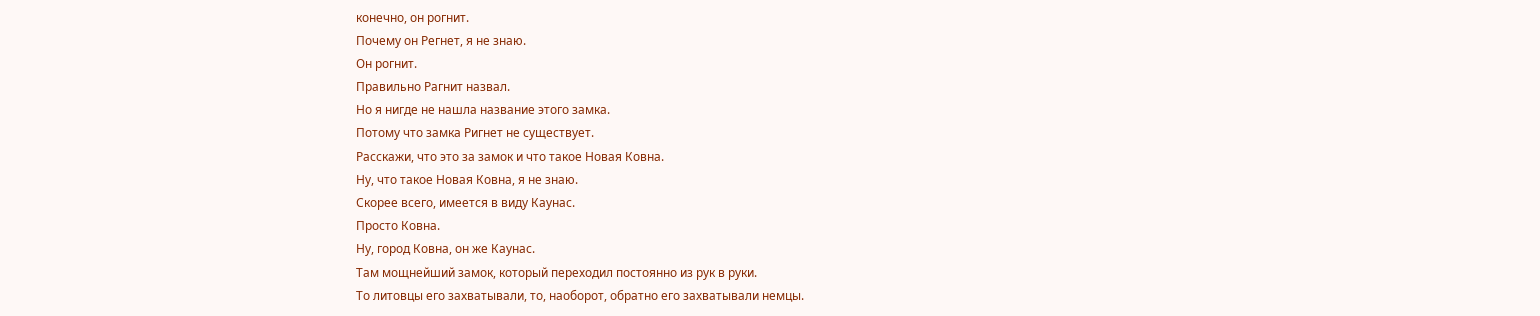конечно, он рогнит.
Почему он Регнет, я не знаю.
Он рогнит.
Правильно Рагнит назвал.
Но я нигде не нашла название этого замка.
Потому что замка Ригнет не существует.
Расскажи, что это за замок и что такое Новая Ковна.
Ну, что такое Новая Ковна, я не знаю.
Скорее всего, имеется в виду Каунас.
Просто Ковна.
Ну, город Ковна, он же Каунас.
Там мощнейший замок, который переходил постоянно из рук в руки.
То литовцы его захватывали, то, наоборот, обратно его захватывали немцы.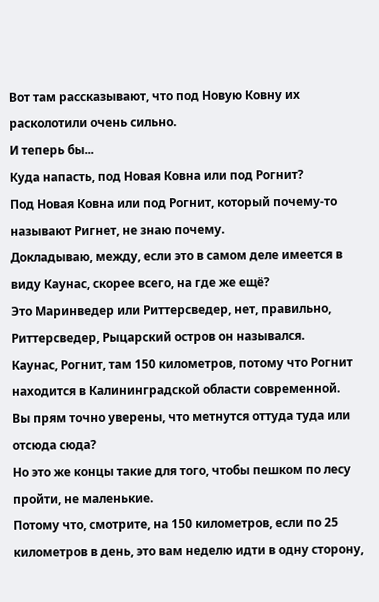Вот там рассказывают, что под Новую Ковну их расколотили очень сильно.
И теперь бы...
Куда напасть, под Новая Ковна или под Рогнит?
Под Новая Ковна или под Рогнит, который почему-то называют Ригнет, не знаю почему.
Докладываю, между, если это в самом деле имеется в виду Каунас, скорее всего, на где же ещё?
Это Маринведер или Риттерсведер, нет, правильно, Риттерсведер, Рыцарский остров он назывался.
Каунас, Рогнит, там 150 километров, потому что Рогнит находится в Калининградской области современной.
Вы прям точно уверены, что метнутся оттуда туда или отсюда сюда?
Но это же концы такие для того, чтобы пешком по лесу пройти, не маленькие.
Потому что, смотрите, на 150 километров, если по 25 километров в день, это вам неделю идти в одну сторону,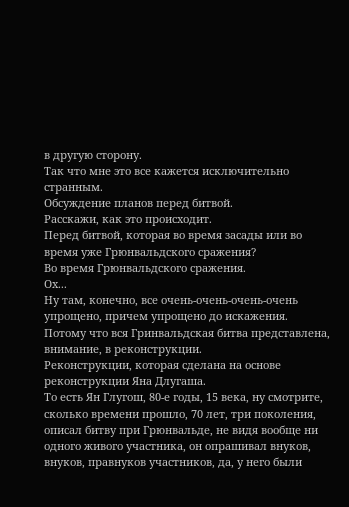в другую сторону.
Так что мне это все кажется исключительно странным.
Обсуждение планов перед битвой.
Расскажи, как это происходит.
Перед битвой, которая во время засады или во время уже Грюнвальдского сражения?
Во время Грюнвальдского сражения.
Ох...
Ну там, конечно, все очень-очень-очень-очень упрощено, причем упрощено до искажения.
Потому что вся Гринвальдская битва представлена, внимание, в реконструкции.
Реконструкции, которая сделана на основе реконструкции Яна Длугаша.
То есть Ян Глугош, 80-е годы, 15 века, ну смотрите, сколько времени прошло, 70 лет, три поколения, описал битву при Грюнвальде, не видя вообще ни одного живого участника, он опрашивал внуков, внуков, правнуков участников, да, у него были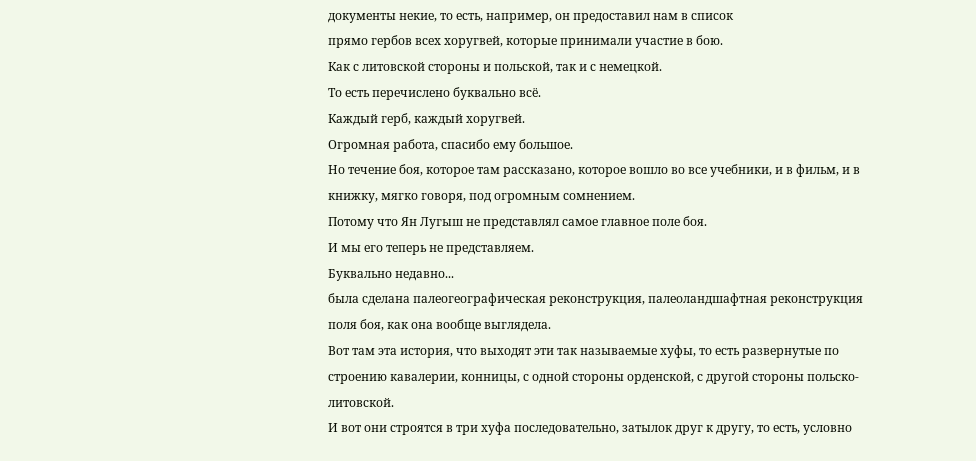документы некие, то есть, например, он предоставил нам в список
прямо гербов всех хоругвей, которые принимали участие в бою.
Как с литовской стороны и польской, так и с немецкой.
То есть перечислено буквально всё.
Каждый герб, каждый хоругвей.
Огромная работа, спасибо ему большое.
Но течение боя, которое там рассказано, которое вошло во все учебники, и в фильм, и в книжку, мягко говоря, под огромным сомнением.
Потому что Ян Лугыш не представлял самое главное поле боя.
И мы его теперь не представляем.
Буквально недавно...
была сделана палеогеографическая реконструкция, палеоландшафтная реконструкция поля боя, как она вообще выглядела.
Вот там эта история, что выходят эти так называемые хуфы, то есть развернутые по строению кавалерии, конницы, с одной стороны орденской, с другой стороны польско-литовской.
И вот они строятся в три хуфа последовательно, затылок друг к другу, то есть, условно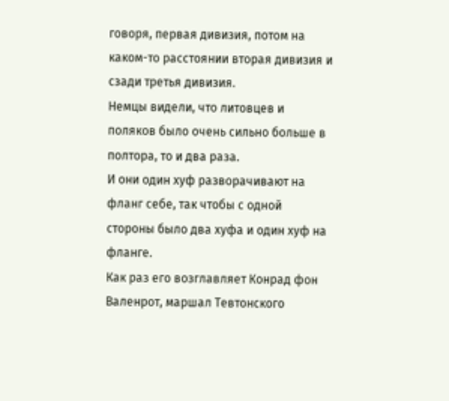говоря, первая дивизия, потом на каком-то расстоянии вторая дивизия и сзади третья дивизия.
Немцы видели, что литовцев и поляков было очень сильно больше в полтора, то и два раза.
И они один хуф разворачивают на фланг себе, так чтобы с одной стороны было два хуфа и один хуф на фланге.
Как раз его возглавляет Конрад фон Валенрот, маршал Тевтонского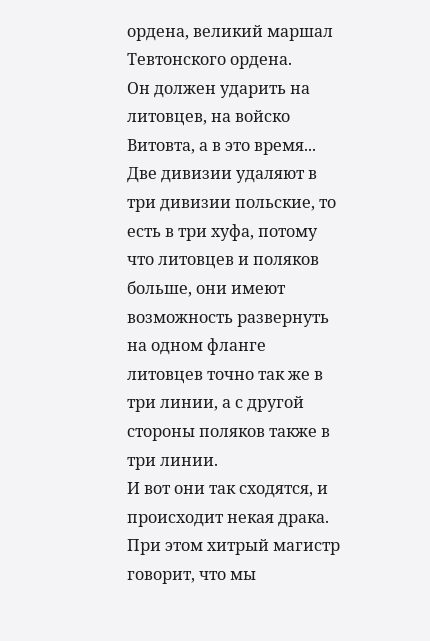ордена, великий маршал Тевтонского ордена.
Он должен ударить на литовцев, на войско Витовта, а в это время...
Две дивизии удаляют в три дивизии польские, то есть в три хуфа, потому что литовцев и поляков больше, они имеют возможность развернуть на одном фланге литовцев точно так же в три линии, а с другой стороны поляков также в три линии.
И вот они так сходятся, и происходит некая драка.
При этом хитрый магистр говорит, что мы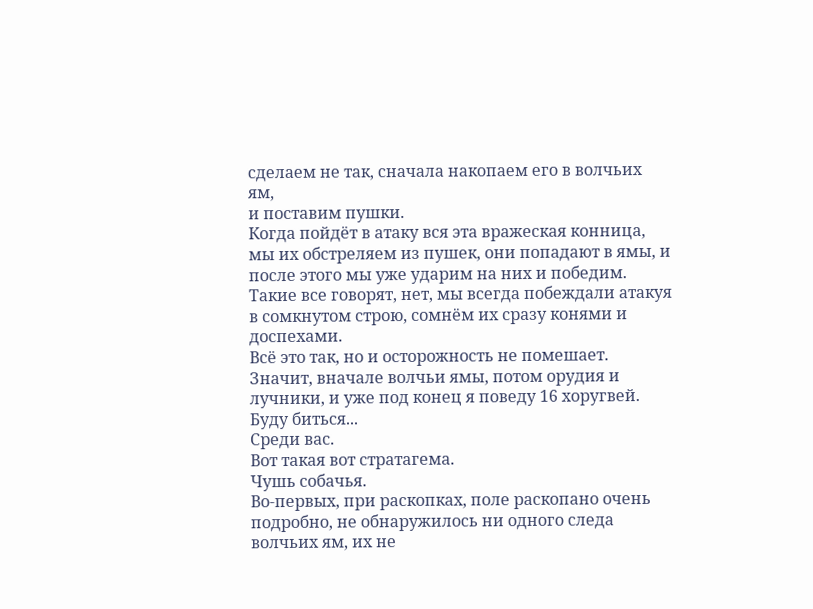сделаем не так, сначала накопаем его в волчьих ям,
и поставим пушки.
Когда пойдёт в атаку вся эта вражеская конница, мы их обстреляем из пушек, они попадают в ямы, и после этого мы уже ударим на них и победим.
Такие все говорят, нет, мы всегда побеждали атакуя в сомкнутом строю, сомнём их сразу конями и доспехами.
Всё это так, но и осторожность не помешает.
Значит, вначале волчьи ямы, потом орудия и лучники, и уже под конец я поведу 16 хоругвей.
Буду биться...
Среди вас.
Вот такая вот стратагема.
Чушь собачья.
Во-первых, при раскопках, поле раскопано очень подробно, не обнаружилось ни одного следа волчьих ям, их не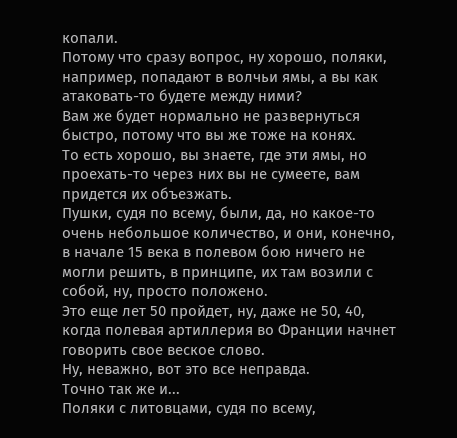копали.
Потому что сразу вопрос, ну хорошо, поляки, например, попадают в волчьи ямы, а вы как атаковать-то будете между ними?
Вам же будет нормально не развернуться быстро, потому что вы же тоже на конях.
То есть хорошо, вы знаете, где эти ямы, но проехать-то через них вы не сумеете, вам придется их объезжать.
Пушки, судя по всему, были, да, но какое-то очень небольшое количество, и они, конечно, в начале 15 века в полевом бою ничего не могли решить, в принципе, их там возили с собой, ну, просто положено.
Это еще лет 50 пройдет, ну, даже не 50, 40, когда полевая артиллерия во Франции начнет говорить свое веское слово.
Ну, неважно, вот это все неправда.
Точно так же и...
Поляки с литовцами, судя по всему,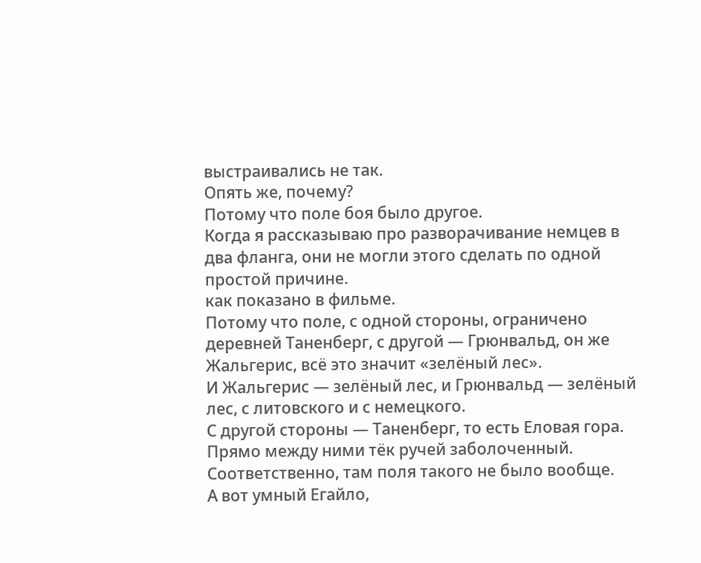выстраивались не так.
Опять же, почему?
Потому что поле боя было другое.
Когда я рассказываю про разворачивание немцев в два фланга, они не могли этого сделать по одной простой причине.
как показано в фильме.
Потому что поле, с одной стороны, ограничено деревней Таненберг, с другой — Грюнвальд, он же Жальгерис, всё это значит «зелёный лес».
И Жальгерис — зелёный лес, и Грюнвальд — зелёный лес, с литовского и с немецкого.
С другой стороны — Таненберг, то есть Еловая гора.
Прямо между ними тёк ручей заболоченный.
Соответственно, там поля такого не было вообще.
А вот умный Егайло,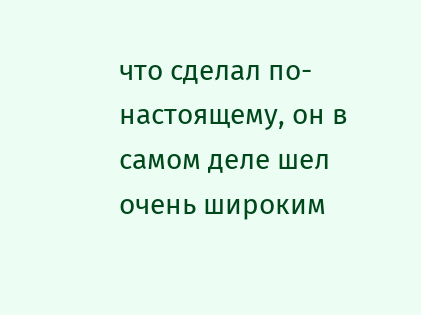что сделал по-настоящему, он в самом деле шел очень широким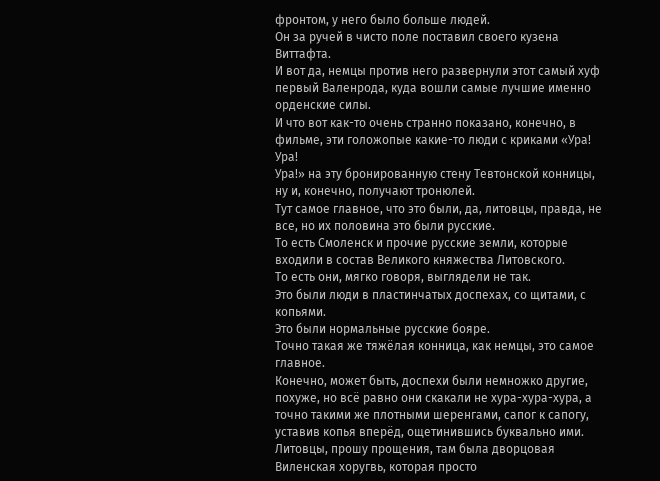фронтом, у него было больше людей.
Он за ручей в чисто поле поставил своего кузена Виттафта.
И вот да, немцы против него развернули этот самый хуф первый Валенрода, куда вошли самые лучшие именно орденские силы.
И что вот как-то очень странно показано, конечно, в фильме, эти голожопые какие-то люди с криками «Ура!
Ура!
Ура!» на эту бронированную стену Тевтонской конницы, ну и, конечно, получают тронюлей.
Тут самое главное, что это были, да, литовцы, правда, не все, но их половина это были русские.
То есть Смоленск и прочие русские земли, которые входили в состав Великого княжества Литовского.
То есть они, мягко говоря, выглядели не так.
Это были люди в пластинчатых доспехах, со щитами, с копьями.
Это были нормальные русские бояре.
Точно такая же тяжёлая конница, как немцы, это самое главное.
Конечно, может быть, доспехи были немножко другие, похуже, но всё равно они скакали не хура-хура-хура, а точно такими же плотными шеренгами, сапог к сапогу, уставив копья вперёд, ощетинившись буквально ими.
Литовцы, прошу прощения, там была дворцовая Виленская хоругвь, которая просто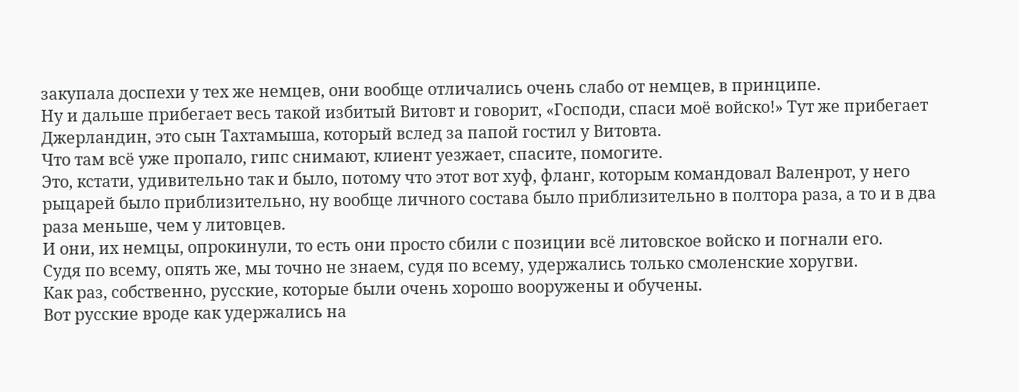закупала доспехи у тех же немцев, они вообще отличались очень слабо от немцев, в принципе.
Ну и дальше прибегает весь такой избитый Витовт и говорит, «Господи, спаси моё войско!» Тут же прибегает Джерландин, это сын Тахтамыша, который вслед за папой гостил у Витовта.
Что там всё уже пропало, гипс снимают, клиент уезжает, спасите, помогите.
Это, кстати, удивительно так и было, потому что этот вот хуф, фланг, которым командовал Валенрот, у него рыцарей было приблизительно, ну вообще личного состава было приблизительно в полтора раза, а то и в два раза меньше, чем у литовцев.
И они, их немцы, опрокинули, то есть они просто сбили с позиции всё литовское войско и погнали его.
Судя по всему, опять же, мы точно не знаем, судя по всему, удержались только смоленские хоругви.
Как раз, собственно, русские, которые были очень хорошо вооружены и обучены.
Вот русские вроде как удержались на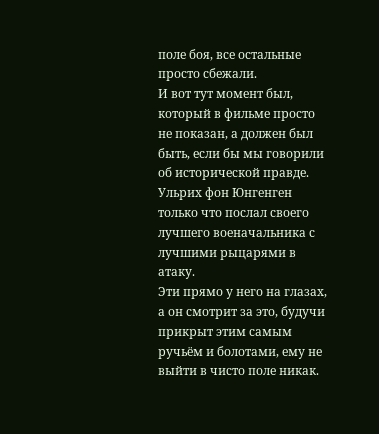поле боя, все остальные просто сбежали.
И вот тут момент был, который в фильме просто не показан, а должен был быть, если бы мы говорили об исторической правде.
Ульрих фон Юнгенген только что послал своего лучшего военачальника с лучшими рыцарями в атаку.
Эти прямо у него на глазах, а он смотрит за это, будучи прикрыт этим самым ручьём и болотами, ему не выйти в чисто поле никак.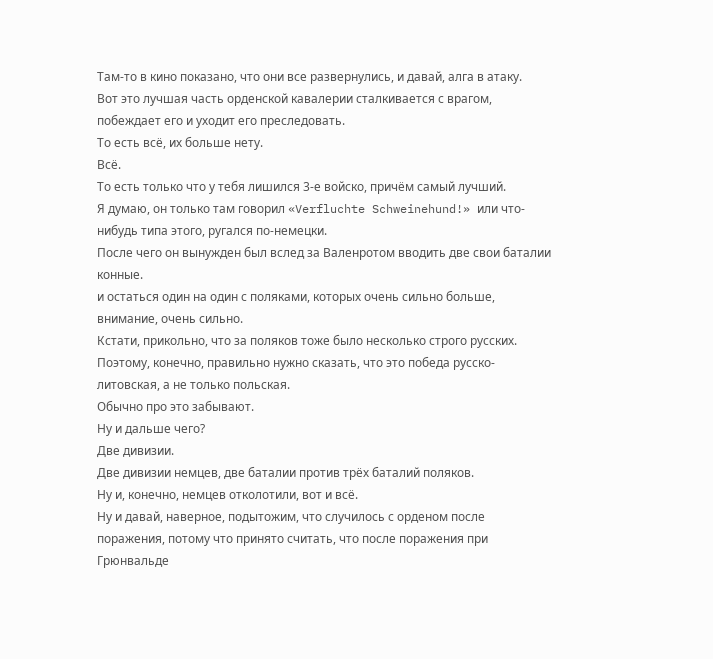Там-то в кино показано, что они все развернулись, и давай, алга в атаку.
Вот это лучшая часть орденской кавалерии сталкивается с врагом, побеждает его и уходит его преследовать.
То есть всё, их больше нету.
Всё.
То есть только что у тебя лишился 3-е войско, причём самый лучший.
Я думаю, он только там говорил «Verfluchte Schweinehund!» или что-нибудь типа этого, ругался по-немецки.
После чего он вынужден был вслед за Валенротом вводить две свои баталии конные.
и остаться один на один с поляками, которых очень сильно больше, внимание, очень сильно.
Кстати, прикольно, что за поляков тоже было несколько строго русских.
Поэтому, конечно, правильно нужно сказать, что это победа русско-литовская, а не только польская.
Обычно про это забывают.
Ну и дальше чего?
Две дивизии.
Две дивизии немцев, две баталии против трёх баталий поляков.
Ну и, конечно, немцев отколотили, вот и всё.
Ну и давай, наверное, подытожим, что случилось с орденом после поражения, потому что принято считать, что после поражения при Грюнвальде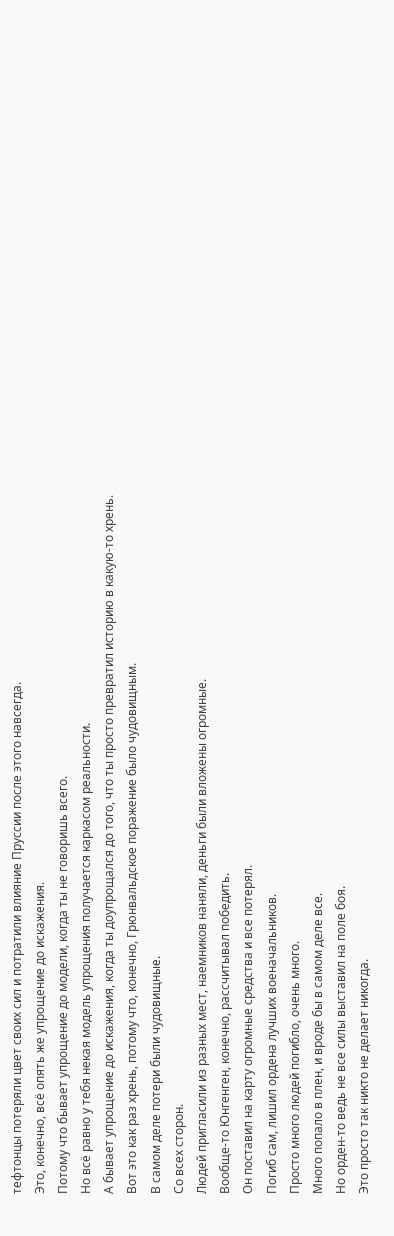тефтонцы потеряли цвет своих сил и потратили влияние Пруссии после этого навсегда.
Это, конечно, всё опять же упрощение до искажения.
Потому что бывает упрощение до модели, когда ты не говоришь всего.
Но всё равно у тебя некая модель упрощения получается каркасом реальности.
А бывает упрощение до искажения, когда ты доупрощался до того, что ты просто превратил историю в какую-то хрень.
Вот это как раз хрень, потому что, конечно, Грюнвальдское поражение было чудовищным.
В самом деле потери были чудовищные.
Со всех сторон.
Людей пригласили из разных мест, наемников наняли, деньги были вложены огромные.
Вообще-то Юнгенген, конечно, рассчитывал победить.
Он поставил на карту огромные средства и все потерял.
Погиб сам, лишил ордена лучших военачальников.
Просто много людей погибло, очень много.
Много попало в плен, и вроде бы в самом деле все.
Но орден-то ведь не все силы выставил на поле боя.
Это просто так никто не делает никогда.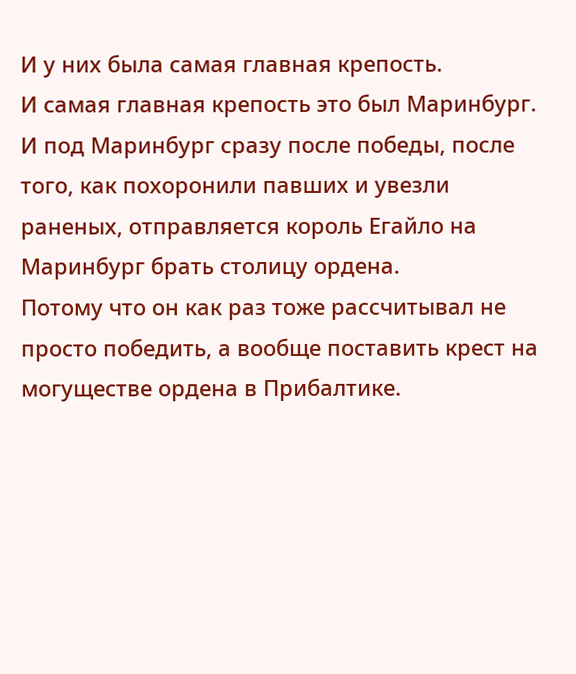И у них была самая главная крепость.
И самая главная крепость это был Маринбург.
И под Маринбург сразу после победы, после того, как похоронили павших и увезли раненых, отправляется король Егайло на Маринбург брать столицу ордена.
Потому что он как раз тоже рассчитывал не просто победить, а вообще поставить крест на могуществе ордена в Прибалтике.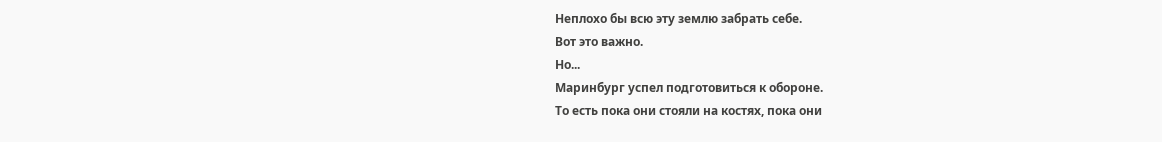Неплохо бы всю эту землю забрать себе.
Вот это важно.
Но...
Маринбург успел подготовиться к обороне.
То есть пока они стояли на костях, пока они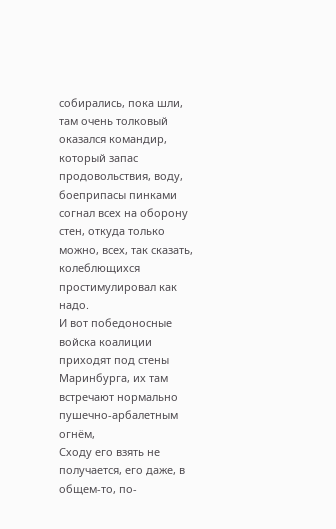собирались, пока шли, там очень толковый оказался командир, который запас продовольствия, воду, боеприпасы пинками согнал всех на оборону стен, откуда только можно, всех, так сказать, колеблющихся простимулировал как надо.
И вот победоносные войска коалиции приходят под стены Маринбурга, их там встречают нормально пушечно-арбалетным огнём,
Сходу его взять не получается, его даже, в общем-то, по-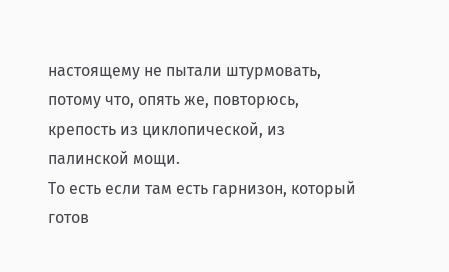настоящему не пытали штурмовать, потому что, опять же, повторюсь, крепость из циклопической, из палинской мощи.
То есть если там есть гарнизон, который готов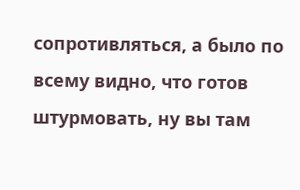сопротивляться, а было по всему видно, что готов штурмовать, ну вы там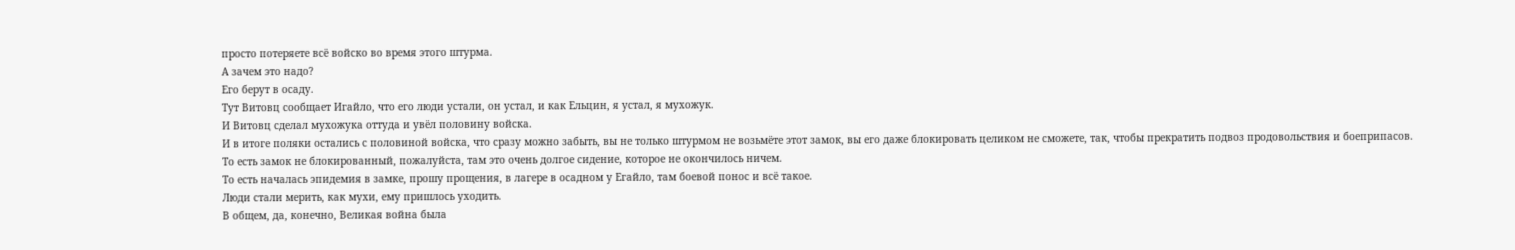просто потеряете всё войско во время этого штурма.
А зачем это надо?
Его берут в осаду.
Тут Витовц сообщает Игайло, что его люди устали, он устал, и как Ельцин, я устал, я мухожук.
И Витовц сделал мухожука оттуда и увёл половину войска.
И в итоге поляки остались с половиной войска, что сразу можно забыть, вы не только штурмом не возьмёте этот замок, вы его даже блокировать целиком не сможете, так, чтобы прекратить подвоз продовольствия и боеприпасов.
То есть замок не блокированный, пожалуйста, там это очень долгое сидение, которое не окончилось ничем.
То есть началась эпидемия в замке, прошу прощения, в лагере в осадном у Егайло, там боевой понос и всё такое.
Люди стали мерить, как мухи, ему пришлось уходить.
В общем, да, конечно, Великая война была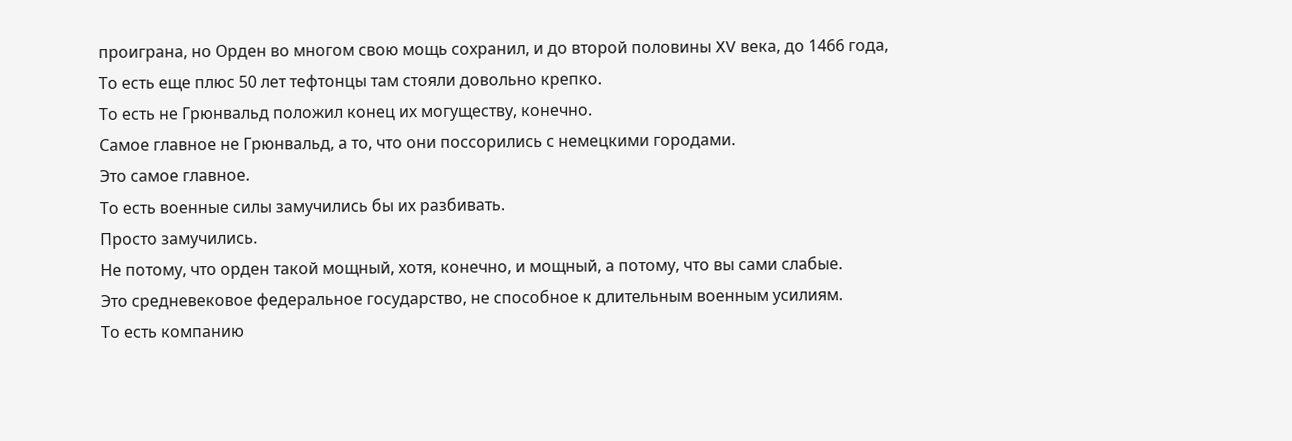проиграна, но Орден во многом свою мощь сохранил, и до второй половины XV века, до 1466 года,
То есть еще плюс 50 лет тефтонцы там стояли довольно крепко.
То есть не Грюнвальд положил конец их могуществу, конечно.
Самое главное не Грюнвальд, а то, что они поссорились с немецкими городами.
Это самое главное.
То есть военные силы замучились бы их разбивать.
Просто замучились.
Не потому, что орден такой мощный, хотя, конечно, и мощный, а потому, что вы сами слабые.
Это средневековое федеральное государство, не способное к длительным военным усилиям.
То есть компанию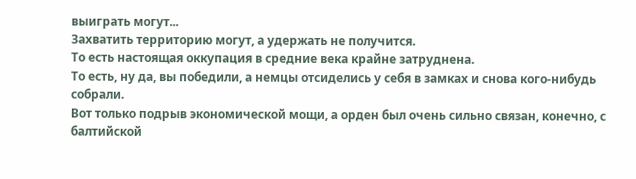выиграть могут...
Захватить территорию могут, а удержать не получится.
То есть настоящая оккупация в средние века крайне затруднена.
То есть, ну да, вы победили, а немцы отсиделись у себя в замках и снова кого-нибудь собрали.
Вот только подрыв экономической мощи, а орден был очень сильно связан, конечно, с балтийской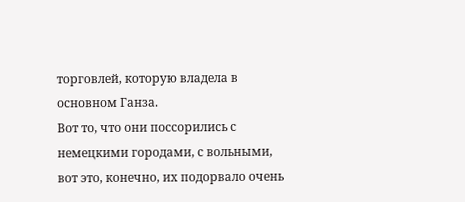торговлей, которую владела в основном Ганза.
Вот то, что они поссорились с немецкими городами, с вольными, вот это, конечно, их подорвало очень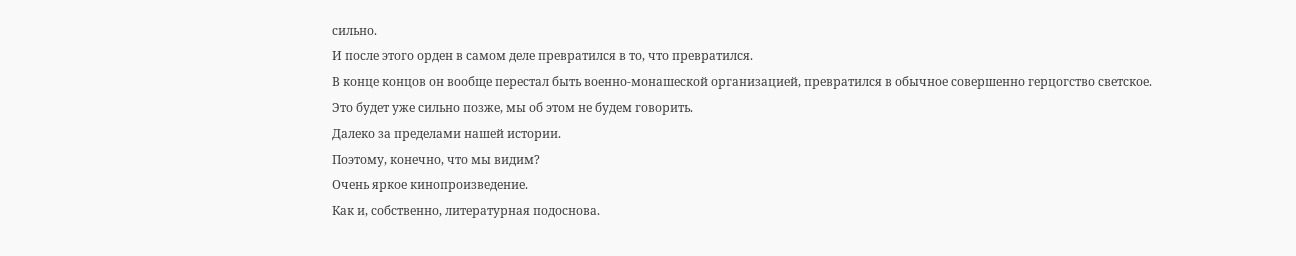сильно.
И после этого орден в самом деле превратился в то, что превратился.
В конце концов он вообще перестал быть военно-монашеской организацией, превратился в обычное совершенно герцогство светское.
Это будет уже сильно позже, мы об этом не будем говорить.
Далеко за пределами нашей истории.
Поэтому, конечно, что мы видим?
Очень яркое кинопроизведение.
Как и, собственно, литературная подоснова.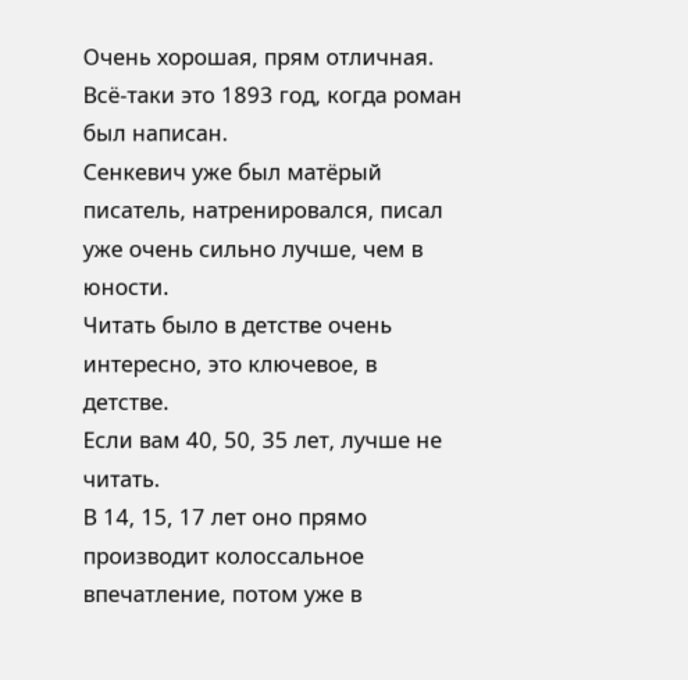Очень хорошая, прям отличная.
Всё-таки это 1893 год, когда роман был написан.
Сенкевич уже был матёрый писатель, натренировался, писал уже очень сильно лучше, чем в юности.
Читать было в детстве очень интересно, это ключевое, в детстве.
Если вам 40, 50, 35 лет, лучше не читать.
В 14, 15, 17 лет оно прямо производит колоссальное впечатление, потом уже в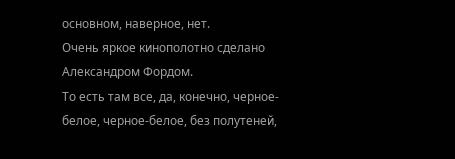основном, наверное, нет.
Очень яркое кинополотно сделано Александром Фордом.
То есть там все, да, конечно, черное-белое, черное-белое, без полутеней,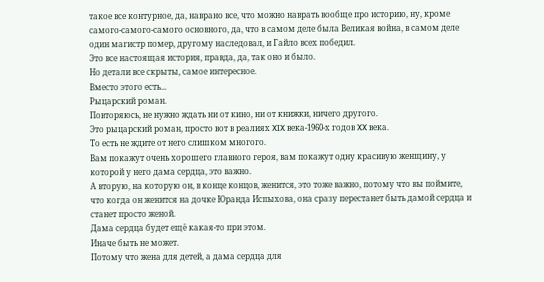такое все контурное, да, наврано все, что можно наврать вообще про историю, ну, кроме самого-самого-самого основного, да, что в самом деле была Великая война, в самом деле один магистр помер, другому наследовал, и Гайло всех победил.
Это все настоящая история, правда, да, так оно и было.
Но детали все скрыты, самое интересное.
Вместо этого есть...
Рыцарский роман.
Повторяюсь, не нужно ждать ни от кино, ни от книжки, ничего другого.
Это рыцарский роман, просто вот в реалиях XIX века-1960-х годов XX века.
То есть не ждите от него слишком многого.
Вам покажут очень хорошего главного героя, вам покажут одну красивую женщину, у которой у него дама сердца, это важно.
А вторую, на которую он, в конце концов, женится, это тоже важно, потому что вы поймите, что когда он женится на дочке Юранда Испыхова, она сразу перестанет быть дамой сердца и станет просто женой.
Дама сердца будет ещё какая-то при этом.
Иначе быть не может.
Потому что жена для детей, а дама сердца для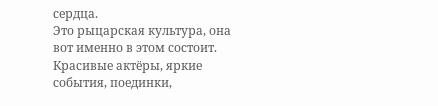сердца.
Это рыцарская культура, она вот именно в этом состоит.
Красивые актёры, яркие события, поединки,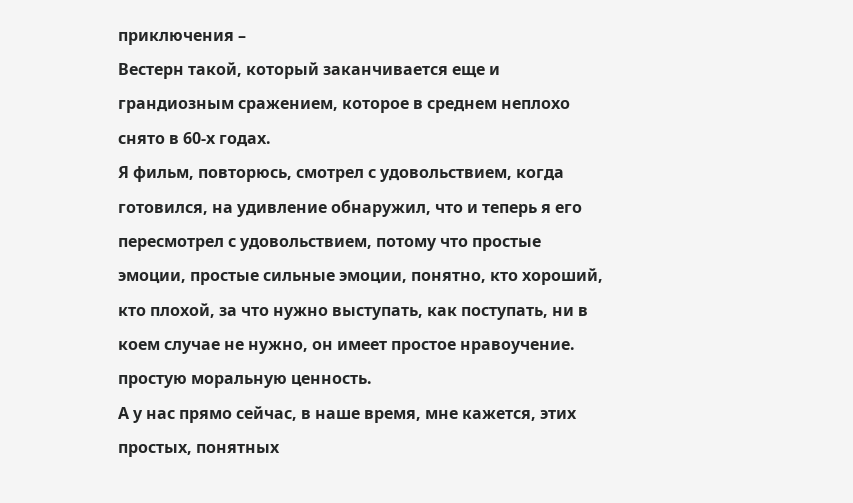приключения –
Вестерн такой, который заканчивается еще и грандиозным сражением, которое в среднем неплохо снято в 60-х годах.
Я фильм, повторюсь, смотрел с удовольствием, когда готовился, на удивление обнаружил, что и теперь я его пересмотрел с удовольствием, потому что простые эмоции, простые сильные эмоции, понятно, кто хороший, кто плохой, за что нужно выступать, как поступать, ни в коем случае не нужно, он имеет простое нравоучение.
простую моральную ценность.
А у нас прямо сейчас, в наше время, мне кажется, этих простых, понятных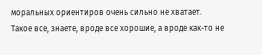моральных ориентиров очень сильно не хватает.
Такое все, знаете, вроде все хорошие, а вроде как-то не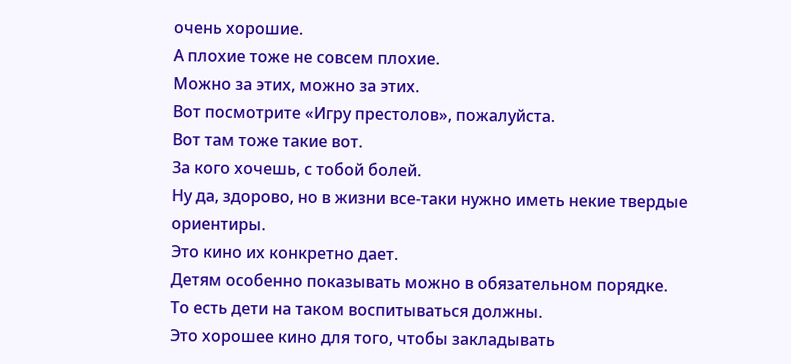очень хорошие.
А плохие тоже не совсем плохие.
Можно за этих, можно за этих.
Вот посмотрите «Игру престолов», пожалуйста.
Вот там тоже такие вот.
За кого хочешь, с тобой болей.
Ну да, здорово, но в жизни все-таки нужно иметь некие твердые ориентиры.
Это кино их конкретно дает.
Детям особенно показывать можно в обязательном порядке.
То есть дети на таком воспитываться должны.
Это хорошее кино для того, чтобы закладывать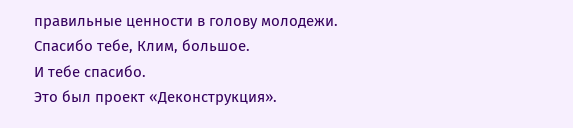правильные ценности в голову молодежи.
Спасибо тебе, Клим, большое.
И тебе спасибо.
Это был проект «Деконструкция».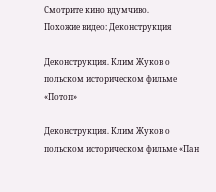Смотрите кино вдумчиво.
Похожие видео: Деконструкция

Деконструкция. Клим Жуков о польском историческом фильме «Потоп»

Деконструкция. Клим Жуков о польском историческом фильме «Пан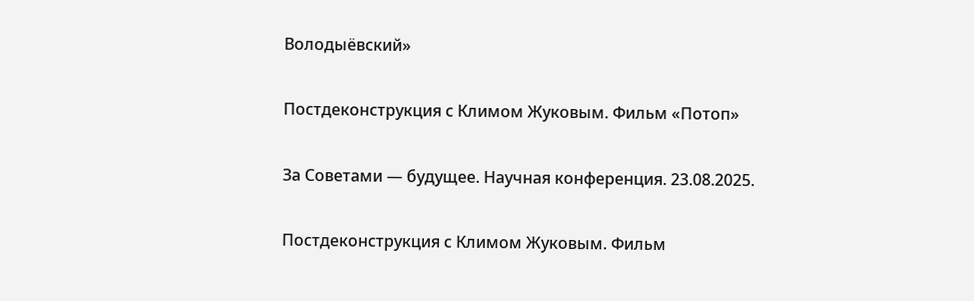Володыёвский»

Постдеконструкция с Климом Жуковым. Фильм «Потоп»

За Советами — будущее. Научная конференция. 23.08.2025.

Постдеконструкция с Климом Жуковым. Фильм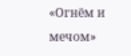«Огнём и мечом»